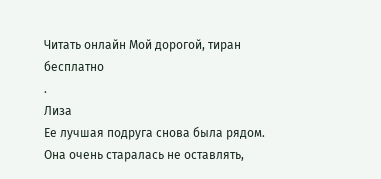Читать онлайн Мой дорогой, тиран бесплатно
.
Лиза
Ее лучшая подруга снова была рядом. Она очень старалась не оставлять,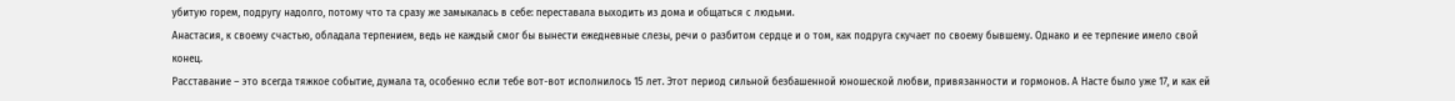убитую горем, подругу надолго, потому что та сразу же замыкалась в себе: переставала выходить из дома и общаться с людьми.
Анастасия, к своему счастью, обладала терпением, ведь не каждый смог бы вынести ежедневные слезы, речи о разбитом сердце и о том, как подруга скучает по своему бывшему. Однако и ее терпение имело свой конец.
Расставание – это всегда тяжкое событие, думала та, особенно если тебе вот-вот исполнилось 15 лет. Этот период сильной безбашенной юношеской любви, привязанности и гормонов. А Насте было уже 17, и как ей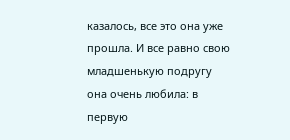казалось, все это она уже прошла. И все равно свою младшенькую подругу она очень любила: в первую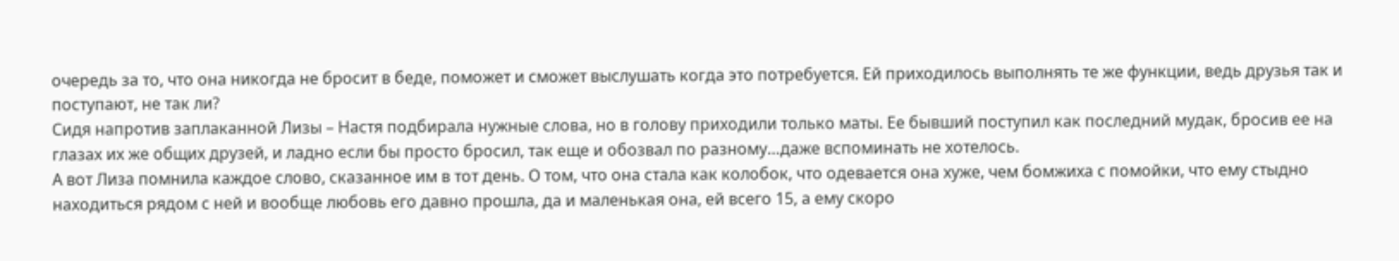очередь за то, что она никогда не бросит в беде, поможет и сможет выслушать когда это потребуется. Ей приходилось выполнять те же функции, ведь друзья так и поступают, не так ли?
Сидя напротив заплаканной Лизы – Настя подбирала нужные слова, но в голову приходили только маты. Ее бывший поступил как последний мудак, бросив ее на глазах их же общих друзей, и ладно если бы просто бросил, так еще и обозвал по разному…даже вспоминать не хотелось.
А вот Лиза помнила каждое слово, сказанное им в тот день. О том, что она стала как колобок, что одевается она хуже, чем бомжиха с помойки, что ему стыдно находиться рядом с ней и вообще любовь его давно прошла, да и маленькая она, ей всего 15, а ему скоро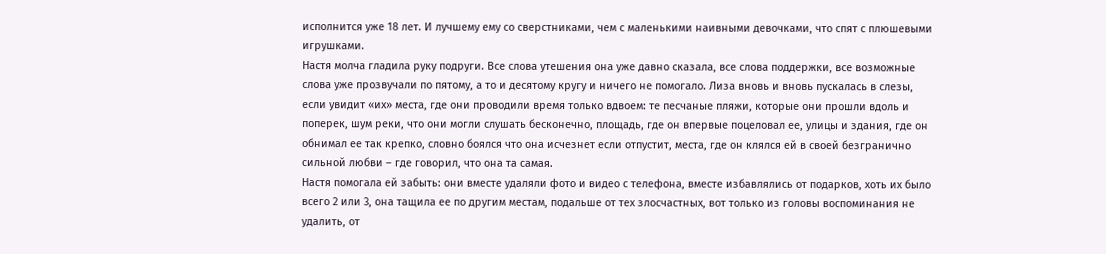исполнится уже 18 лет. И лучшему ему со сверстниками, чем с маленькими наивными девочками, что спят с плюшевыми игрушками.
Настя молча гладила руку подруги. Все слова утешения она уже давно сказала, все слова поддержки, все возможные слова уже прозвучали по пятому, а то и десятому кругу и ничего не помогало. Лиза вновь и вновь пускалась в слезы, если увидит «их» места, где они проводили время только вдвоем: те песчаные пляжи, которые они прошли вдоль и поперек, шум реки, что они могли слушать бесконечно, площадь, где он впервые поцеловал ее, улицы и здания, где он обнимал ее так крепко, словно боялся что она исчезнет если отпустит, места, где он клялся ей в своей безгранично сильной любви – где говорил, что она та самая.
Настя помогала ей забыть: они вместе удаляли фото и видео с телефона, вместе избавлялись от подарков, хоть их было всего 2 или 3, она тащила ее по другим местам, подальше от тех злосчастных, вот только из головы воспоминания не удалить, от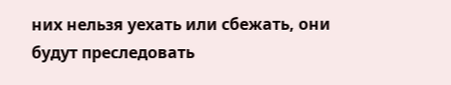них нельзя уехать или сбежать, они будут преследовать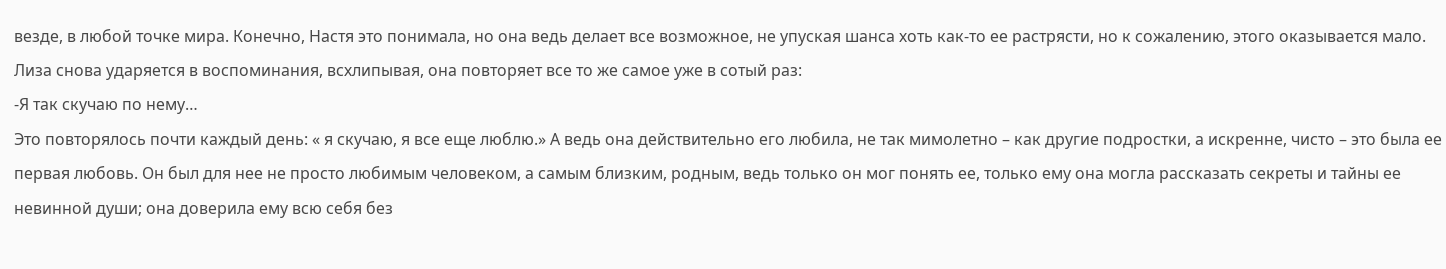везде, в любой точке мира. Конечно, Настя это понимала, но она ведь делает все возможное, не упуская шанса хоть как-то ее растрясти, но к сожалению, этого оказывается мало.
Лиза снова ударяется в воспоминания, всхлипывая, она повторяет все то же самое уже в сотый раз:
-Я так скучаю по нему…
Это повторялось почти каждый день: « я скучаю, я все еще люблю.» А ведь она действительно его любила, не так мимолетно – как другие подростки, а искренне, чисто – это была ее первая любовь. Он был для нее не просто любимым человеком, а самым близким, родным, ведь только он мог понять ее, только ему она могла рассказать секреты и тайны ее невинной души; она доверила ему всю себя без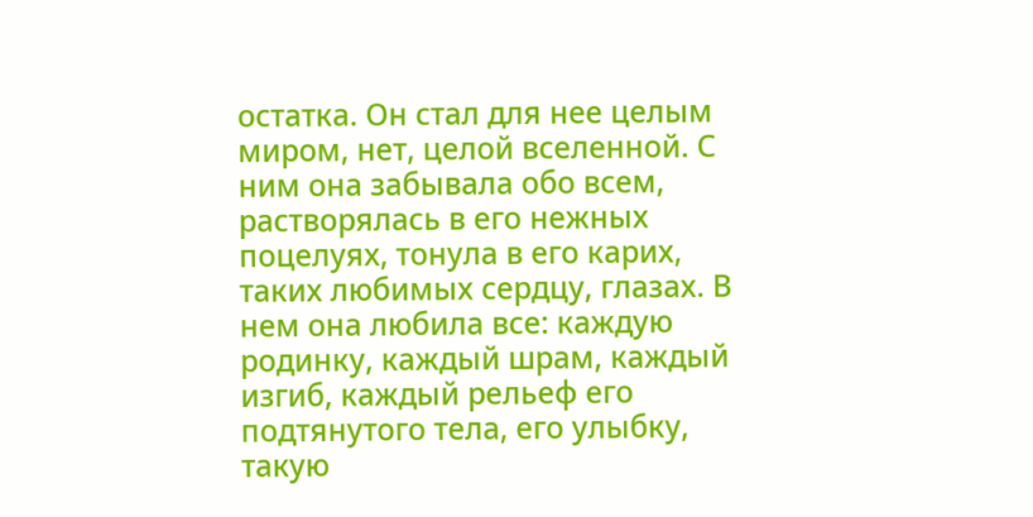остатка. Он стал для нее целым миром, нет, целой вселенной. С ним она забывала обо всем, растворялась в его нежных поцелуях, тонула в его карих, таких любимых сердцу, глазах. В нем она любила все: каждую родинку, каждый шрам, каждый изгиб, каждый рельеф его подтянутого тела, его улыбку, такую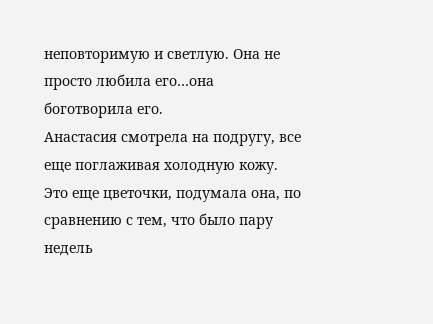неповторимую и светлую. Она не просто любила его…она боготворила его.
Анастасия смотрела на подругу, все еще поглаживая холодную кожу. Это еще цветочки, подумала она, по сравнению с тем, что было пару недель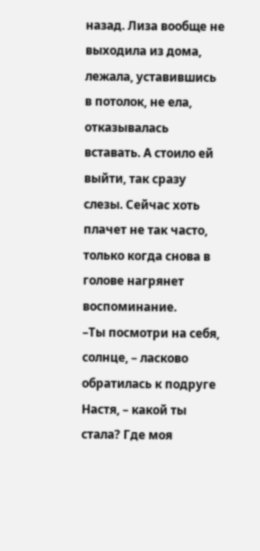назад. Лиза вообще не выходила из дома, лежала, уставившись в потолок, не ела, отказывалась вставать. А стоило ей выйти, так сразу слезы. Сейчас хоть плачет не так часто, только когда снова в голове нагрянет воспоминание.
–Ты посмотри на себя, солнце, – ласково обратилась к подруге Настя, – какой ты стала? Где моя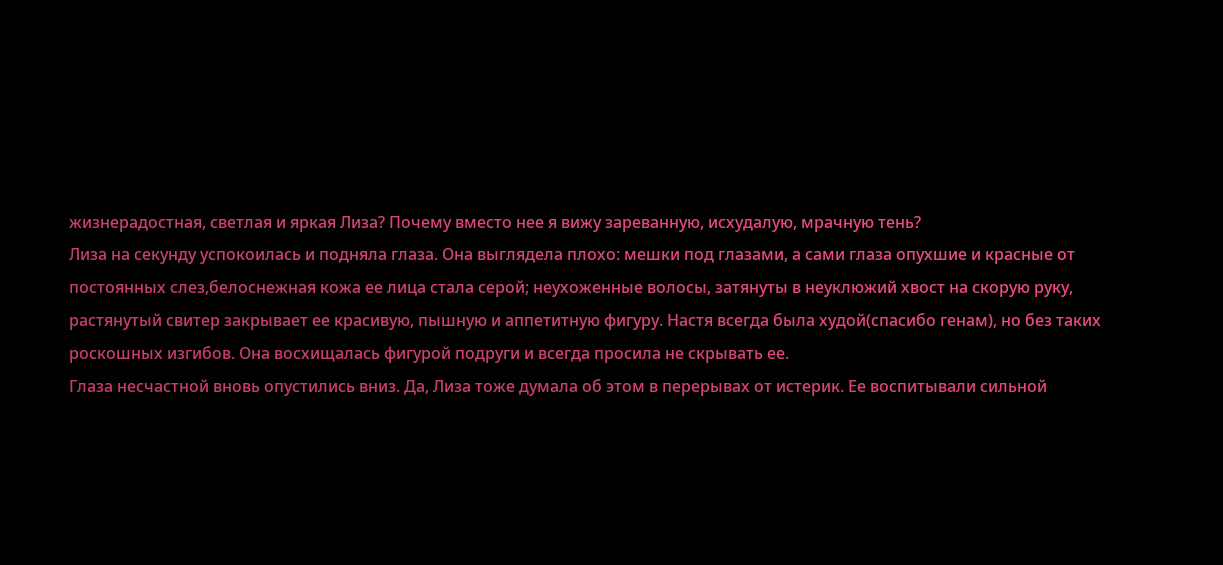жизнерадостная, светлая и яркая Лиза? Почему вместо нее я вижу зареванную, исхудалую, мрачную тень?
Лиза на секунду успокоилась и подняла глаза. Она выглядела плохо: мешки под глазами, а сами глаза опухшие и красные от постоянных слез,белоснежная кожа ее лица стала серой; неухоженные волосы, затянуты в неуклюжий хвост на скорую руку, растянутый свитер закрывает ее красивую, пышную и аппетитную фигуру. Настя всегда была худой(спасибо генам), но без таких роскошных изгибов. Она восхищалась фигурой подруги и всегда просила не скрывать ее.
Глаза несчастной вновь опустились вниз. Да, Лиза тоже думала об этом в перерывах от истерик. Ее воспитывали сильной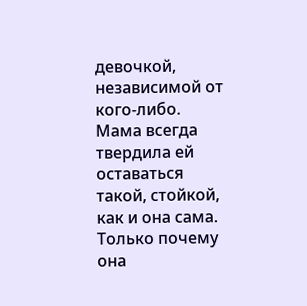девочкой, независимой от кого-либо. Мама всегда твердила ей оставаться такой, стойкой, как и она сама. Только почему она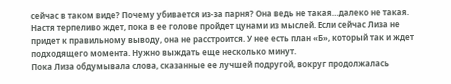сейчас в таком виде? Почему убивается из-за парня? Она ведь не такая…далеко не такая.
Настя терпеливо ждет, пока в ее голове пройдет цунами из мыслей. Если сейчас Лиза не придет к правильному выводу, она не расстроится. У нее есть план «Б», который так и ждет подходящего момента. Нужно выждать еще несколько минут.
Пока Лиза обдумывала слова, сказанные ее лучшей подругой, вокруг продолжалась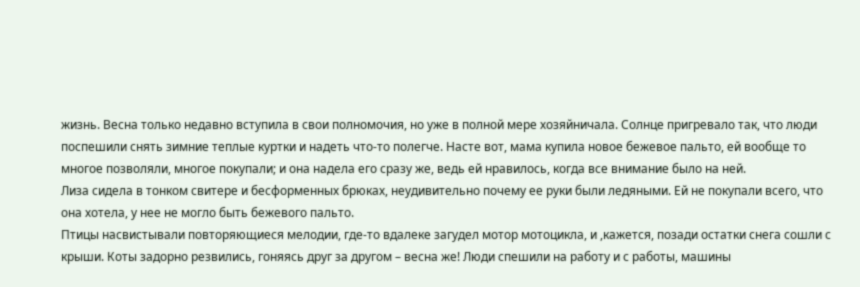жизнь. Весна только недавно вступила в свои полномочия, но уже в полной мере хозяйничала. Солнце пригревало так, что люди поспешили снять зимние теплые куртки и надеть что-то полегче. Насте вот, мама купила новое бежевое пальто, ей вообще то многое позволяли, многое покупали; и она надела его сразу же, ведь ей нравилось, когда все внимание было на ней.
Лиза сидела в тонком свитере и бесформенных брюках, неудивительно почему ее руки были ледяными. Ей не покупали всего, что она хотела, у нее не могло быть бежевого пальто.
Птицы насвистывали повторяющиеся мелодии, где-то вдалеке загудел мотор мотоцикла, и ,кажется, позади остатки снега сошли с крыши. Коты задорно резвились, гоняясь друг за другом – весна же! Люди спешили на работу и с работы, машины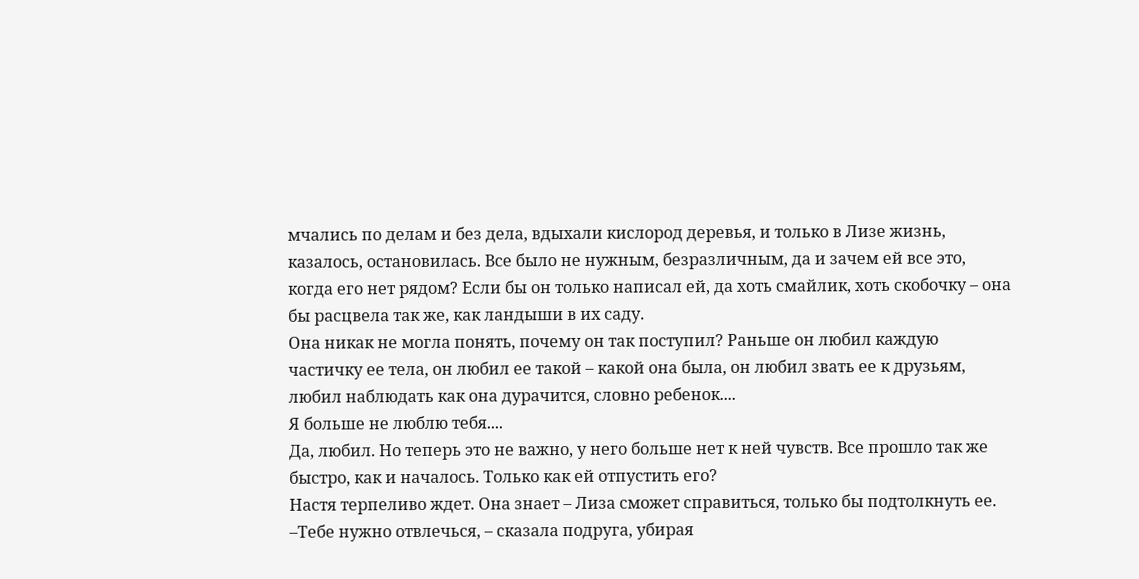мчались по делам и без дела, вдыхали кислород деревья, и только в Лизе жизнь, казалось, остановилась. Все было не нужным, безразличным, да и зачем ей все это, когда его нет рядом? Если бы он только написал ей, да хоть смайлик, хоть скобочку – она бы расцвела так же, как ландыши в их саду.
Она никак не могла понять, почему он так поступил? Раньше он любил каждую частичку ее тела, он любил ее такой – какой она была, он любил звать ее к друзьям, любил наблюдать как она дурачится, словно ребенок....
Я больше не люблю тебя....
Да, любил. Но теперь это не важно, у него больше нет к ней чувств. Все прошло так же быстро, как и началось. Только как ей отпустить его?
Настя терпеливо ждет. Она знает – Лиза сможет справиться, только бы подтолкнуть ее.
–Тебе нужно отвлечься, – сказала подруга, убирая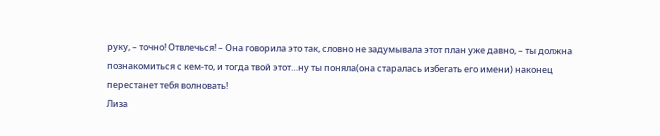руку, – точно! Отвлечься! – Она говорила это так, словно не задумывала этот план уже давно, – ты должна познакомиться с кем-то, и тогда твой этот…ну ты поняла(она старалась избегать его имени) наконец перестанет тебя волновать!
Лиза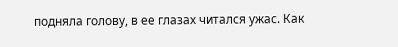подняла голову, в ее глазах читался ужас. Как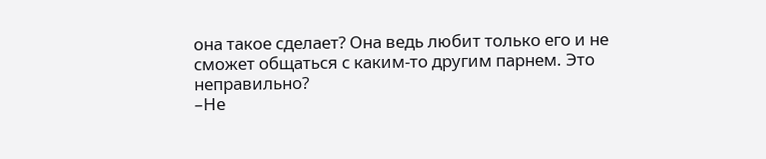она такое сделает? Она ведь любит только его и не сможет общаться с каким-то другим парнем. Это неправильно?
–Не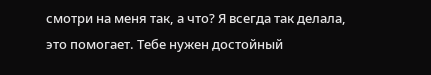смотри на меня так, а что? Я всегда так делала, это помогает. Тебе нужен достойный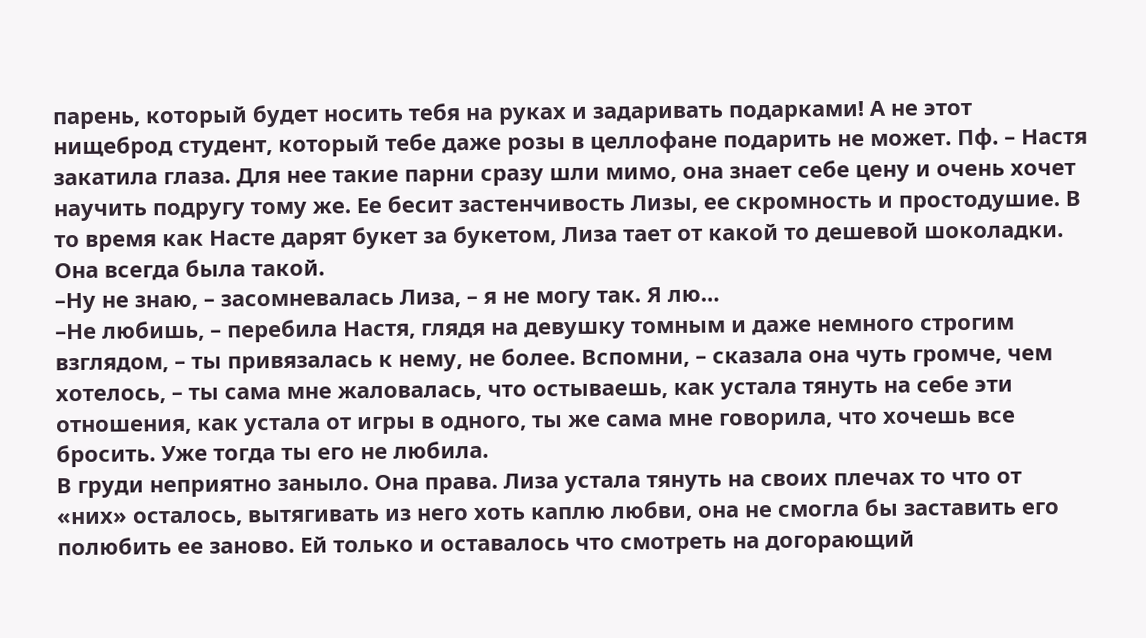парень, который будет носить тебя на руках и задаривать подарками! А не этот нищеброд студент, который тебе даже розы в целлофане подарить не может. Пф. – Настя закатила глаза. Для нее такие парни сразу шли мимо, она знает себе цену и очень хочет научить подругу тому же. Ее бесит застенчивость Лизы, ее скромность и простодушие. В то время как Насте дарят букет за букетом, Лиза тает от какой то дешевой шоколадки. Она всегда была такой.
–Ну не знаю, – засомневалась Лиза, – я не могу так. Я лю…
–Не любишь, – перебила Настя, глядя на девушку томным и даже немного строгим взглядом, – ты привязалась к нему, не более. Вспомни, – сказала она чуть громче, чем хотелось, – ты сама мне жаловалась, что остываешь, как устала тянуть на себе эти отношения, как устала от игры в одного, ты же сама мне говорила, что хочешь все бросить. Уже тогда ты его не любила.
В груди неприятно заныло. Она права. Лиза устала тянуть на своих плечах то что от «них» осталось, вытягивать из него хоть каплю любви, она не смогла бы заставить его полюбить ее заново. Ей только и оставалось что смотреть на догорающий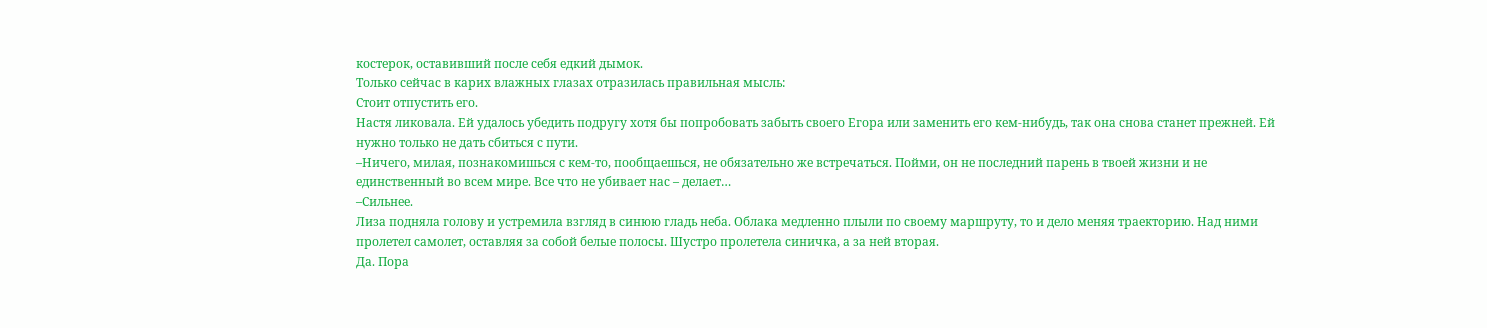костерок, оставивший после себя едкий дымок.
Только сейчас в карих влажных глазах отразилась правильная мысль:
Стоит отпустить его.
Настя ликовала. Ей удалось убедить подругу хотя бы попробовать забыть своего Егора или заменить его кем-нибудь, так она снова станет прежней. Ей нужно только не дать сбиться с пути.
–Ничего, милая, познакомишься с кем-то, пообщаешься, не обязательно же встречаться. Пойми, он не последний парень в твоей жизни и не единственный во всем мире. Все что не убивает нас – делает…
–Сильнее.
Лиза подняла голову и устремила взгляд в синюю гладь неба. Облака медленно плыли по своему маршруту, то и дело меняя траекторию. Над ними пролетел самолет, оставляя за собой белые полосы. Шустро пролетела синичка, а за ней вторая.
Да. Пора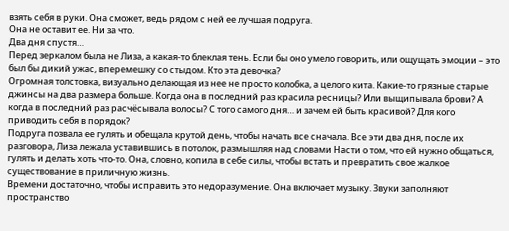взять себя в руки. Она сможет, ведь рядом с ней ее лучшая подруга.
Она не оставит ее. Ни за что.
Два дня спустя…
Перед зеркалом была не Лиза, а какая-то блеклая тень. Если бы оно умело говорить, или ощущать эмоции – это был бы дикий ужас, вперемешку со стыдом. Кто эта девочка?
Огромная толстовка, визуально делающая из нее не просто колобка, а целого кита. Какие-то грязные старые джинсы на два размера больше. Когда она в последний раз красила ресницы? Или выщипывала брови? А когда в последний раз расчёсывала волосы? С того самого дня… и зачем ей быть красивой? Для кого приводить себя в порядок?
Подруга позвала ее гулять и обещала крутой день, чтобы начать все сначала. Все эти два дня, после их разговора, Лиза лежала уставившись в потолок, размышляя над словами Насти о том, что ей нужно общаться, гулять и делать хоть что-то. Она, словно, копила в себе силы, чтобы встать и превратить свое жалкое существование в приличную жизнь.
Времени достаточно, чтобы исправить это недоразумение. Она включает музыку. Звуки заполняют пространство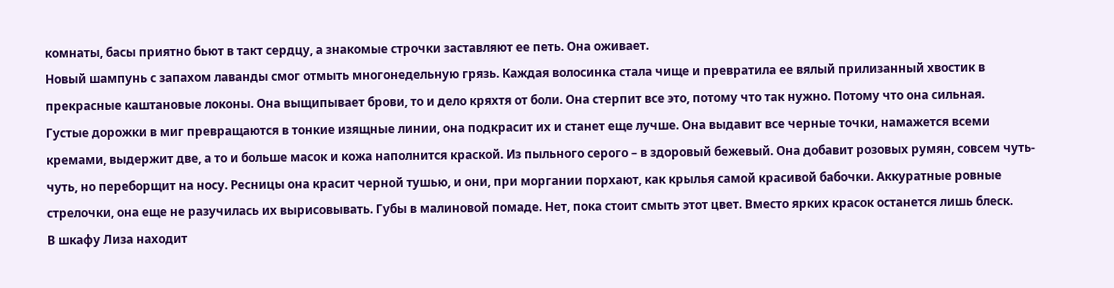комнаты, басы приятно бьют в такт сердцу, а знакомые строчки заставляют ее петь. Она оживает.
Новый шампунь с запахом лаванды смог отмыть многонедельную грязь. Каждая волосинка стала чище и превратила ее вялый прилизанный хвостик в прекрасные каштановые локоны. Она выщипывает брови, то и дело кряхтя от боли. Она стерпит все это, потому что так нужно. Потому что она сильная.
Густые дорожки в миг превращаются в тонкие изящные линии, она подкрасит их и станет еще лучше. Она выдавит все черные точки, намажется всеми кремами, выдержит две, а то и больше масок и кожа наполнится краской. Из пыльного серого – в здоровый бежевый. Она добавит розовых румян, совсем чуть-чуть, но переборщит на носу. Ресницы она красит черной тушью, и они, при моргании порхают, как крылья самой красивой бабочки. Аккуратные ровные стрелочки, она еще не разучилась их вырисовывать. Губы в малиновой помаде. Нет, пока стоит смыть этот цвет. Вместо ярких красок останется лишь блеск.
В шкафу Лиза находит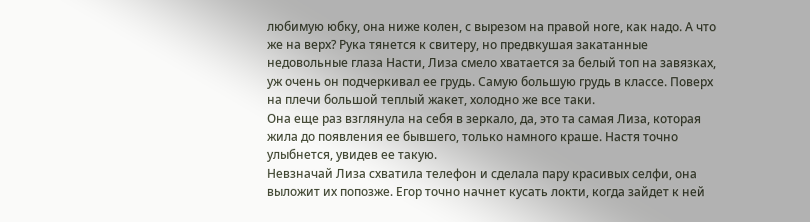любимую юбку, она ниже колен, с вырезом на правой ноге, как надо. А что же на верх? Рука тянется к свитеру, но предвкушая закатанные недовольные глаза Насти, Лиза смело хватается за белый топ на завязках, уж очень он подчеркивал ее грудь. Самую большую грудь в классе. Поверх на плечи большой теплый жакет, холодно же все таки.
Она еще раз взглянула на себя в зеркало, да, это та самая Лиза, которая жила до появления ее бывшего, только намного краше. Настя точно улыбнется, увидев ее такую.
Невзначай Лиза схватила телефон и сделала пару красивых селфи, она выложит их попозже. Егор точно начнет кусать локти, когда зайдет к ней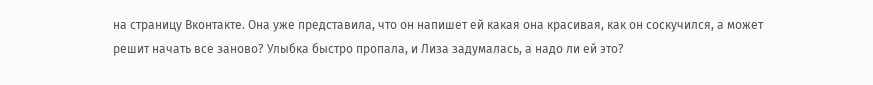на страницу Вконтакте. Она уже представила, что он напишет ей какая она красивая, как он соскучился, а может решит начать все заново? Улыбка быстро пропала, и Лиза задумалась, а надо ли ей это?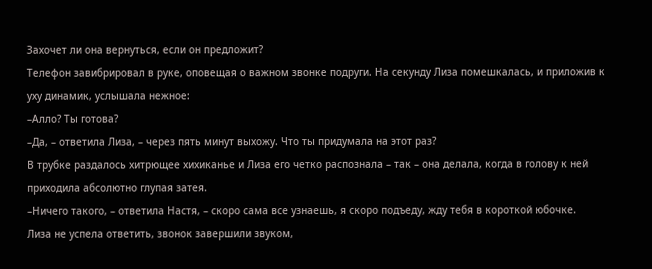Захочет ли она вернуться, если он предложит?
Телефон завибрировал в руке, оповещая о важном звонке подруги. На секунду Лиза помешкалась, и приложив к уху динамик, услышала нежное:
–Алло? Ты готова?
–Да, – ответила Лиза, – через пять минут выхожу. Что ты придумала на этот раз?
В трубке раздалось хитрющее хихиканье и Лиза его четко распознала – так – она делала, когда в голову к ней приходила абсолютно глупая затея.
–Ничего такого, – ответила Настя, – скоро сама все узнаешь, я скоро подъеду, жду тебя в короткой юбочке.
Лиза не успела ответить, звонок завершили звуком,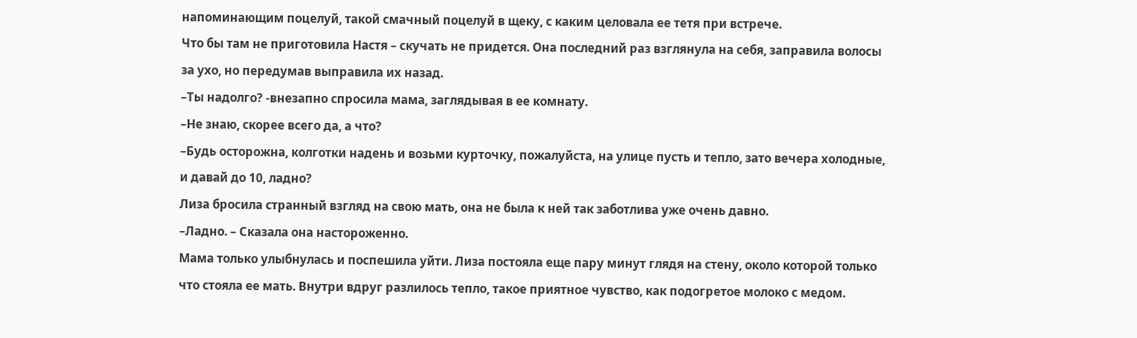напоминающим поцелуй, такой смачный поцелуй в щеку, с каким целовала ее тетя при встрече.
Что бы там не приготовила Настя – скучать не придется. Она последний раз взглянула на себя, заправила волосы за ухо, но передумав выправила их назад.
–Ты надолго? -внезапно спросила мама, заглядывая в ее комнату.
–Не знаю, скорее всего да, а что?
–Будь осторожна, колготки надень и возьми курточку, пожалуйста, на улице пусть и тепло, зато вечера холодные, и давай до 10, ладно?
Лиза бросила странный взгляд на свою мать, она не была к ней так заботлива уже очень давно.
–Ладно. – Сказала она настороженно.
Мама только улыбнулась и поспешила уйти. Лиза постояла еще пару минут глядя на стену, около которой только что стояла ее мать. Внутри вдруг разлилось тепло, такое приятное чувство, как подогретое молоко с медом.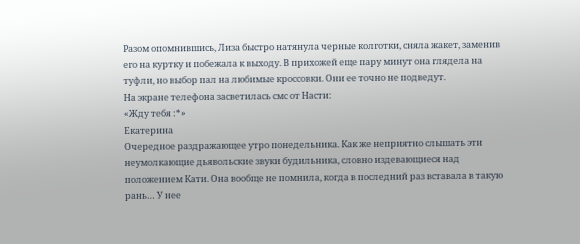Разом опомнившись, Лиза быстро натянула черные колготки, сняла жакет, заменив его на куртку и побежала к выходу. В прихожей еще пару минут она глядела на туфли, но выбор пал на любимые кроссовки. Они ее точно не подведут.
На экране телефона засветилась смс от Насти:
«Жду тебя :*»
Екатерина
Очередное раздражающее утро понедельника. Как же неприятно слышать эти неумолкающие дьявольские звуки будильника, словно издевающиеся над положением Кати. Она вообще не помнила, когда в последний раз вставала в такую рань… У нее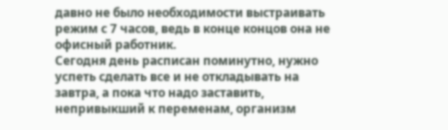давно не было необходимости выстраивать режим с 7 часов, ведь в конце концов она не офисный работник.
Сегодня день расписан поминутно, нужно успеть сделать все и не откладывать на завтра, а пока что надо заставить, непривыкший к переменам, организм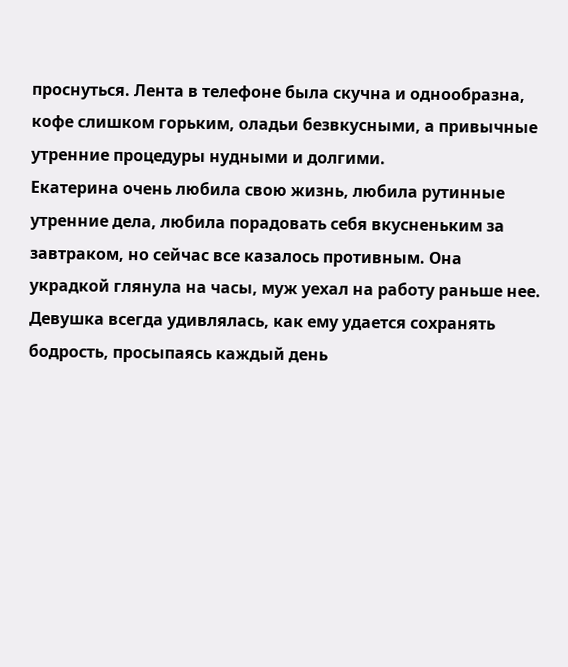проснуться. Лента в телефоне была скучна и однообразна, кофе слишком горьким, оладьи безвкусными, а привычные утренние процедуры нудными и долгими.
Екатерина очень любила свою жизнь, любила рутинные утренние дела, любила порадовать себя вкусненьким за завтраком, но сейчас все казалось противным. Она украдкой глянула на часы, муж уехал на работу раньше нее. Девушка всегда удивлялась, как ему удается сохранять бодрость, просыпаясь каждый день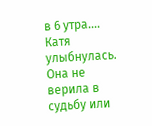в 6 утра....
Катя улыбнулась. Она не верила в судьбу или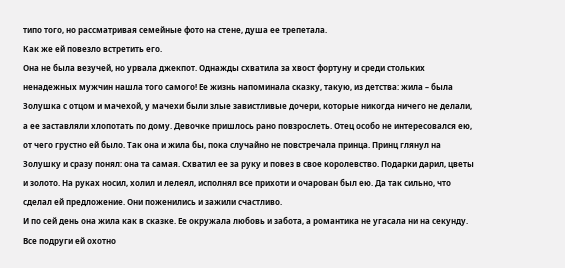типо того, но рассматривая семейные фото на стене, душа ее трепетала.
Как же ей повезло встретить его.
Она не была везучей, но урвала джекпот. Однажды схватила за хвост фортуну и среди стольких ненадежных мужчин нашла того самого! Ее жизнь напоминала сказку, такую, из детства: жила – была Золушка с отцом и мачехой, у мачехи были злые завистливые дочери, которые никогда ничего не делали, а ее заставляли хлопотать по дому. Девочке пришлось рано повзрослеть. Отец особо не интересовался ею, от чего грустно ей было. Так она и жила бы, пока случайно не повстречала принца. Принц глянул на Золушку и сразу понял: она та самая. Схватил ее за руку и повез в свое королевство. Подарки дарил, цветы и золото. На руках носил, холил и лелеял, исполнял все прихоти и очарован был ею. Да так сильно, что сделал ей предложение. Они поженились и зажили счастливо.
И по сей день она жила как в сказке. Ее окружала любовь и забота, а романтика не угасала ни на секунду. Все подруги ей охотно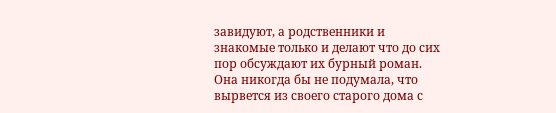завидуют, а родственники и знакомые только и делают что до сих пор обсуждают их бурный роман.
Она никогда бы не подумала, что вырвется из своего старого дома с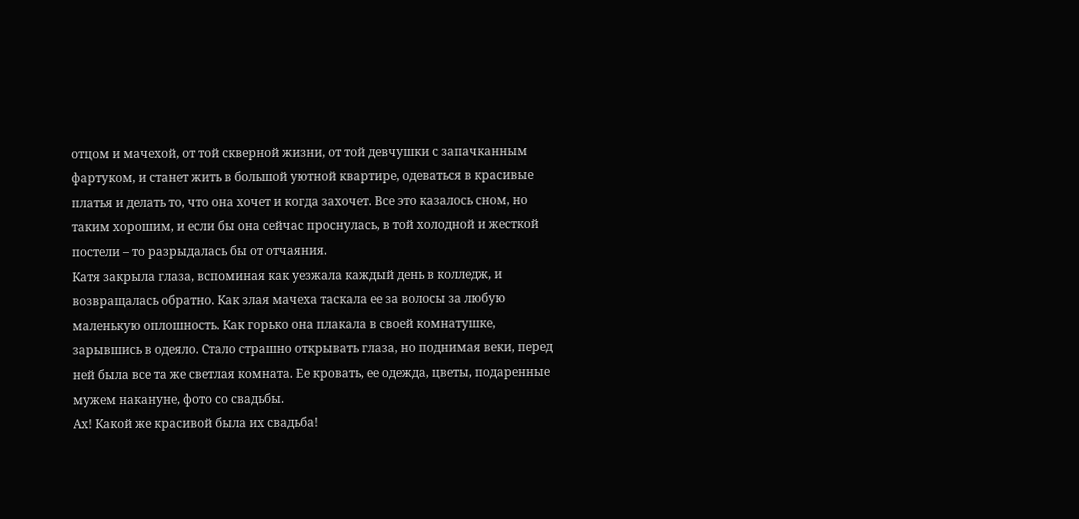отцом и мачехой, от той скверной жизни, от той девчушки с запачканным фартуком, и станет жить в большой уютной квартире, одеваться в красивые платья и делать то, что она хочет и когда захочет. Все это казалось сном, но таким хорошим, и если бы она сейчас проснулась, в той холодной и жесткой постели – то разрыдалась бы от отчаяния.
Катя закрыла глаза, вспоминая как уезжала каждый день в колледж, и возвращалась обратно. Как злая мачеха таскала ее за волосы за любую маленькую оплошность. Как горько она плакала в своей комнатушке, зарывшись в одеяло. Стало страшно открывать глаза, но поднимая веки, перед ней была все та же светлая комната. Ее кровать, ее одежда, цветы, подаренные мужем накануне, фото со свадьбы.
Ах! Какой же красивой была их свадьба!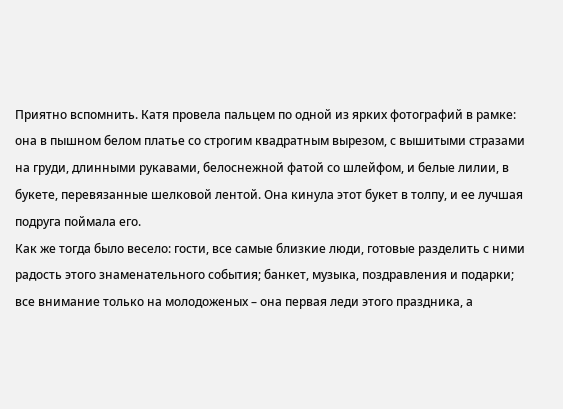Приятно вспомнить. Катя провела пальцем по одной из ярких фотографий в рамке: она в пышном белом платье со строгим квадратным вырезом, с вышитыми стразами на груди, длинными рукавами, белоснежной фатой со шлейфом, и белые лилии, в букете, перевязанные шелковой лентой. Она кинула этот букет в толпу, и ее лучшая подруга поймала его.
Как же тогда было весело: гости, все самые близкие люди, готовые разделить с ними радость этого знаменательного события; банкет, музыка, поздравления и подарки; все внимание только на молодоженых – она первая леди этого праздника, а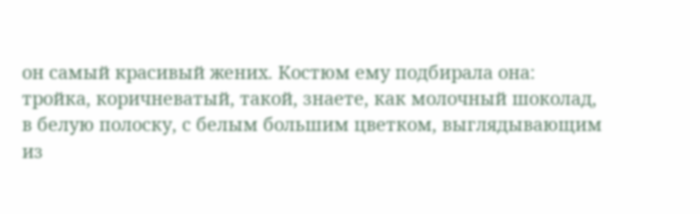он самый красивый жених. Костюм ему подбирала она: тройка, коричневатый, такой, знаете, как молочный шоколад, в белую полоску, с белым большим цветком, выглядывающим из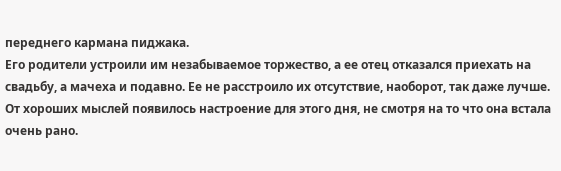переднего кармана пиджака.
Его родители устроили им незабываемое торжество, а ее отец отказался приехать на свадьбу, а мачеха и подавно. Ее не расстроило их отсутствие, наоборот, так даже лучше.
От хороших мыслей появилось настроение для этого дня, не смотря на то что она встала очень рано.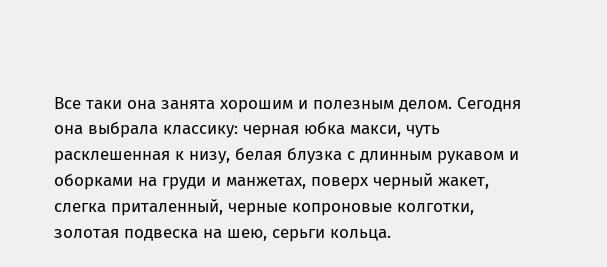Все таки она занята хорошим и полезным делом. Сегодня она выбрала классику: черная юбка макси, чуть расклешенная к низу, белая блузка с длинным рукавом и оборками на груди и манжетах, поверх черный жакет, слегка приталенный, черные копроновые колготки, золотая подвеска на шею, серьги кольца.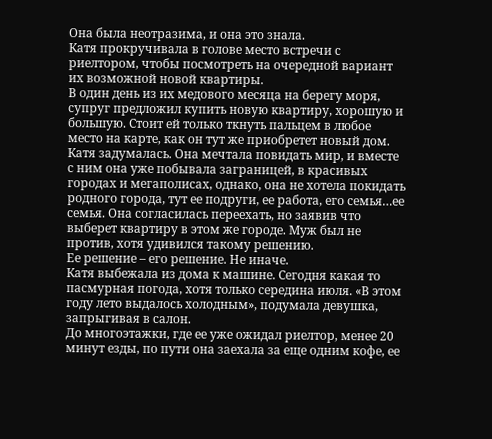Она была неотразима, и она это знала.
Катя прокручивала в голове место встречи с риелтором, чтобы посмотреть на очередной вариант их возможной новой квартиры.
В один день из их медового месяца на берегу моря, супруг предложил купить новую квартиру, хорошую и большую. Стоит ей только ткнуть пальцем в любое место на карте, как он тут же приобретет новый дом.
Катя задумалась. Она мечтала повидать мир, и вместе с ним она уже побывала заграницей, в красивых городах и мегаполисах, однако, она не хотела покидать родного города, тут ее подруги, ее работа, его семья…ее семья. Она согласилась переехать, но заявив что выберет квартиру в этом же городе. Муж был не против, хотя удивился такому решению.
Ее решение – его решение. Не иначе.
Катя выбежала из дома к машине. Сегодня какая то пасмурная погода, хотя только середина июля. «В этом году лето выдалось холодным», подумала девушка, запрыгивая в салон.
До многоэтажки, где ее уже ожидал риелтор, менее 20 минут езды, по пути она заехала за еще одним кофе, ее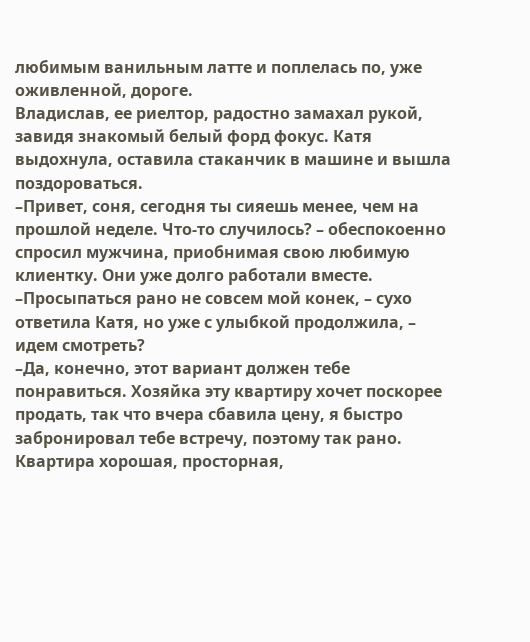любимым ванильным латте и поплелась по, уже оживленной, дороге.
Владислав, ее риелтор, радостно замахал рукой, завидя знакомый белый форд фокус. Катя выдохнула, оставила стаканчик в машине и вышла поздороваться.
–Привет, соня, сегодня ты сияешь менее, чем на прошлой неделе. Что-то случилось? – обеспокоенно спросил мужчина, приобнимая свою любимую клиентку. Они уже долго работали вместе.
–Просыпаться рано не совсем мой конек, – сухо ответила Катя, но уже с улыбкой продолжила, – идем смотреть?
–Да, конечно, этот вариант должен тебе понравиться. Хозяйка эту квартиру хочет поскорее продать, так что вчера сбавила цену, я быстро забронировал тебе встречу, поэтому так рано. Квартира хорошая, просторная,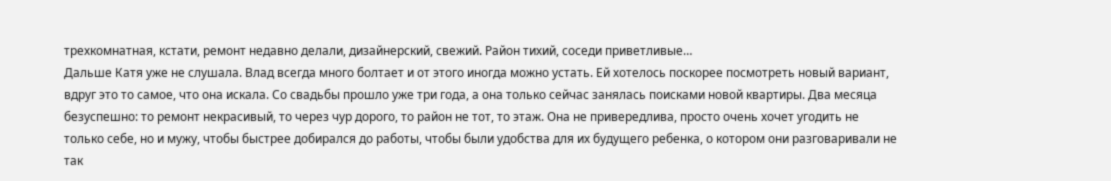трехкомнатная, кстати, ремонт недавно делали, дизайнерский, свежий. Район тихий, соседи приветливые…
Дальше Катя уже не слушала. Влад всегда много болтает и от этого иногда можно устать. Ей хотелось поскорее посмотреть новый вариант, вдруг это то самое, что она искала. Со свадьбы прошло уже три года, а она только сейчас занялась поисками новой квартиры. Два месяца безуспешно: то ремонт некрасивый, то через чур дорого, то район не тот, то этаж. Она не привередлива, просто очень хочет угодить не только себе, но и мужу, чтобы быстрее добирался до работы, чтобы были удобства для их будущего ребенка, о котором они разговаривали не так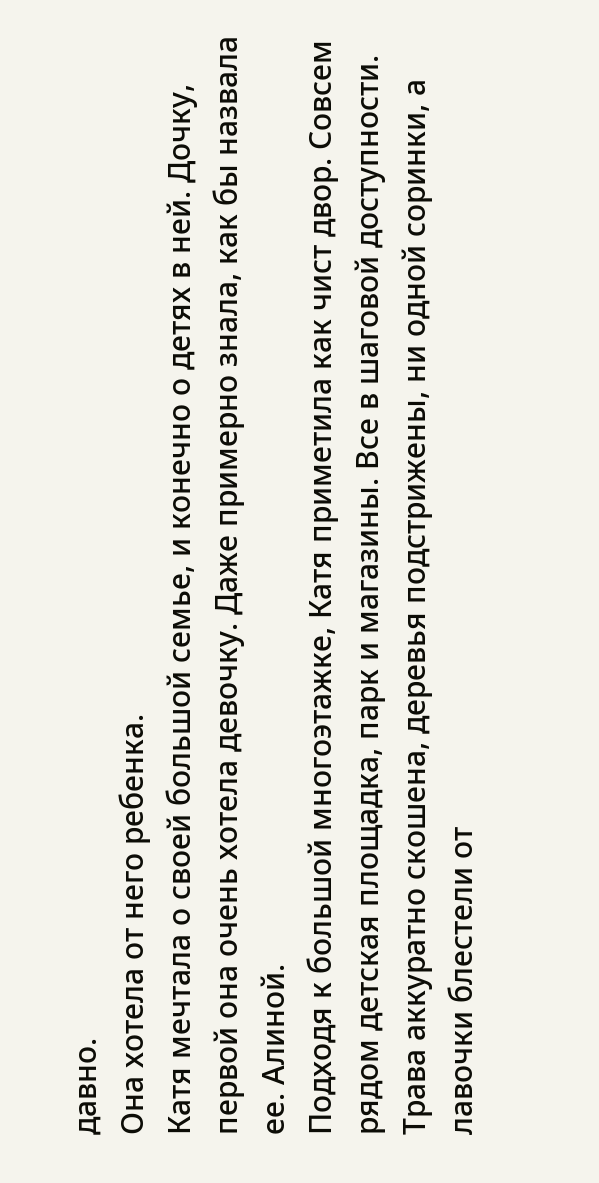давно.
Она хотела от него ребенка.
Катя мечтала о своей большой семье, и конечно о детях в ней. Дочку, первой она очень хотела девочку. Даже примерно знала, как бы назвала ее. Алиной.
Подходя к большой многоэтажке, Катя приметила как чист двор. Совсем рядом детская площадка, парк и магазины. Все в шаговой доступности.
Трава аккуратно скошена, деревья подстрижены, ни одной соринки, а лавочки блестели от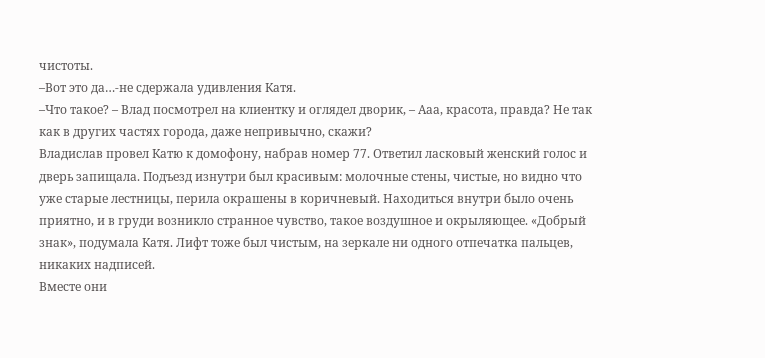чистоты.
–Вот это да…-не сдержала удивления Катя.
–Что такое? – Влад посмотрел на клиентку и оглядел дворик, – Ааа, красота, правда? Не так как в других частях города, даже непривычно, скажи?
Владислав провел Катю к домофону, набрав номер 77. Ответил ласковый женский голос и дверь запищала. Подъезд изнутри был красивым: молочные стены, чистые, но видно что уже старые лестницы, перила окрашены в коричневый. Находиться внутри было очень приятно, и в груди возникло странное чувство, такое воздушное и окрыляющее. «Добрый знак», подумала Катя. Лифт тоже был чистым, на зеркале ни одного отпечатка пальцев, никаких надписей.
Вместе они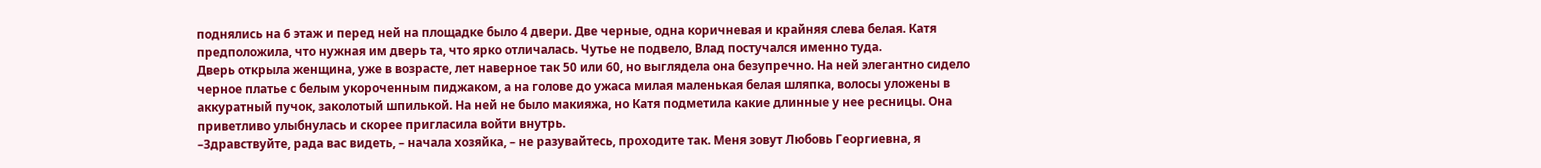поднялись на 6 этаж и перед ней на площадке было 4 двери. Две черные, одна коричневая и крайняя слева белая. Катя предположила, что нужная им дверь та, что ярко отличалась. Чутье не подвело, Влад постучался именно туда.
Дверь открыла женщина, уже в возрасте, лет наверное так 50 или 60, но выглядела она безупречно. На ней элегантно сидело черное платье с белым укороченным пиджаком, а на голове до ужаса милая маленькая белая шляпка, волосы уложены в аккуратный пучок, заколотый шпилькой. На ней не было макияжа, но Катя подметила какие длинные у нее ресницы. Она приветливо улыбнулась и скорее пригласила войти внутрь.
–Здравствуйте, рада вас видеть, – начала хозяйка, – не разувайтесь, проходите так. Меня зовут Любовь Георгиевна, я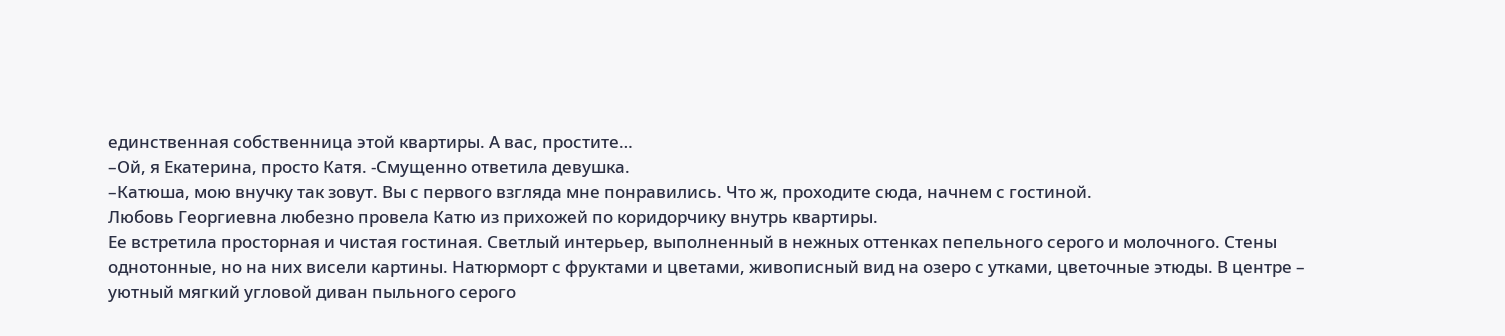единственная собственница этой квартиры. А вас, простите…
–Ой, я Екатерина, просто Катя. -Смущенно ответила девушка.
–Катюша, мою внучку так зовут. Вы с первого взгляда мне понравились. Что ж, проходите сюда, начнем с гостиной.
Любовь Георгиевна любезно провела Катю из прихожей по коридорчику внутрь квартиры.
Ее встретила просторная и чистая гостиная. Светлый интерьер, выполненный в нежных оттенках пепельного серого и молочного. Стены однотонные, но на них висели картины. Натюрморт с фруктами и цветами, живописный вид на озеро с утками, цветочные этюды. В центре – уютный мягкий угловой диван пыльного серого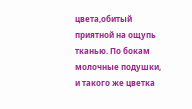цвета,обитый приятной на ощупь тканью. По бокам молочные подушки, и такого же цветка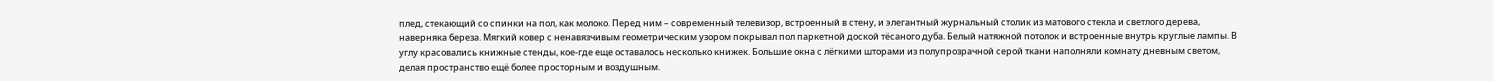плед, стекающий со спинки на пол, как молоко. Перед ним – современный телевизор, встроенный в стену, и элегантный журнальный столик из матового стекла и светлого дерева, наверняка береза. Мягкий ковер с ненавязчивым геометрическим узором покрывал пол паркетной доской тёсаного дуба. Белый натяжной потолок и встроенные внутрь круглые лампы. В углу красовались книжные стенды, кое-где еще оставалось несколько книжек. Большие окна с лёгкими шторами из полупрозрачной серой ткани наполняли комнату дневным светом, делая пространство ещё более просторным и воздушным.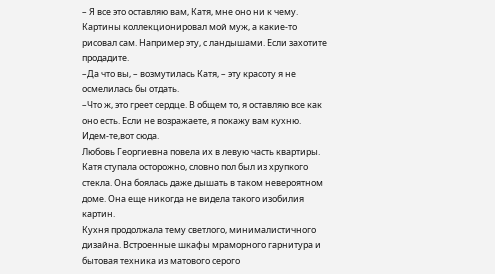– Я все это оставляю вам, Катя, мне оно ни к чему. Картины коллекционировал мой муж, а какие-то рисовал сам. Например эту, с ландышами. Если захотите продадите.
–Да что вы, – возмутилась Катя, – эту красоту я не осмелилась бы отдать.
–Что ж, это греет сердце. В общем то, я оставляю все как оно есть. Если не возражаете, я покажу вам кухню. Идем-те,вот сюда.
Любовь Георгиевна повела их в левую часть квартиры. Катя ступала осторожно, словно пол был из хрупкого стекла. Она боялась даже дышать в таком невероятном доме. Она еще никогда не видела такого изобилия картин.
Кухня продолжала тему светлого, минималистичного дизайна. Встроенные шкафы мраморного гарнитура и бытовая техника из матового серого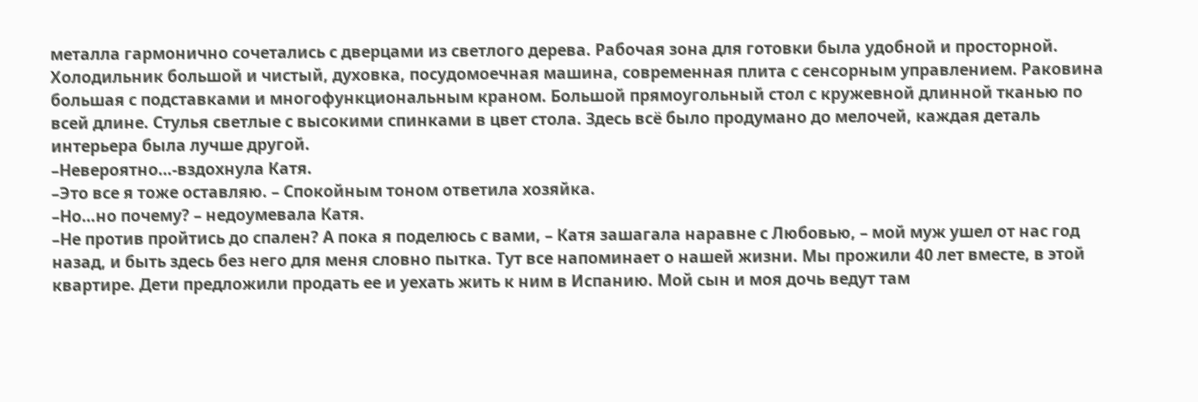металла гармонично сочетались с дверцами из светлого дерева. Рабочая зона для готовки была удобной и просторной. Холодильник большой и чистый, духовка, посудомоечная машина, современная плита с сенсорным управлением. Раковина большая с подставками и многофункциональным краном. Большой прямоугольный стол с кружевной длинной тканью по всей длине. Стулья светлые с высокими спинками в цвет стола. Здесь всё было продумано до мелочей, каждая деталь интерьера была лучше другой.
–Невероятно…-вздохнула Катя.
–Это все я тоже оставляю. – Спокойным тоном ответила хозяйка.
–Но…но почему? – недоумевала Катя.
–Не против пройтись до спален? А пока я поделюсь с вами, – Катя зашагала наравне с Любовью, – мой муж ушел от нас год назад, и быть здесь без него для меня словно пытка. Тут все напоминает о нашей жизни. Мы прожили 40 лет вместе, в этой квартире. Дети предложили продать ее и уехать жить к ним в Испанию. Мой сын и моя дочь ведут там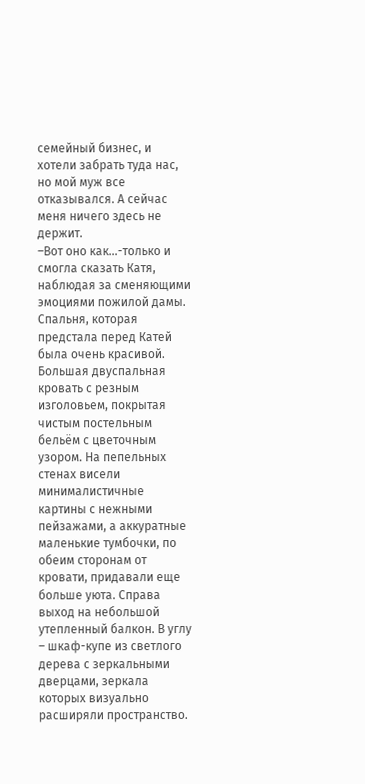семейный бизнес, и хотели забрать туда нас, но мой муж все отказывался. А сейчас меня ничего здесь не держит.
–Вот оно как…-только и смогла сказать Катя, наблюдая за сменяющими эмоциями пожилой дамы.
Спальня, которая предстала перед Катей была очень красивой. Большая двуспальная кровать с резным изголовьем, покрытая чистым постельным бельём с цветочным узором. На пепельных стенах висели минималистичные картины с нежными пейзажами, а аккуратные маленькие тумбочки, по обеим сторонам от кровати, придавали еще больше уюта. Справа выход на небольшой утепленный балкон. В углу – шкаф-купе из светлого дерева с зеркальными дверцами, зеркала которых визуально расширяли пространство.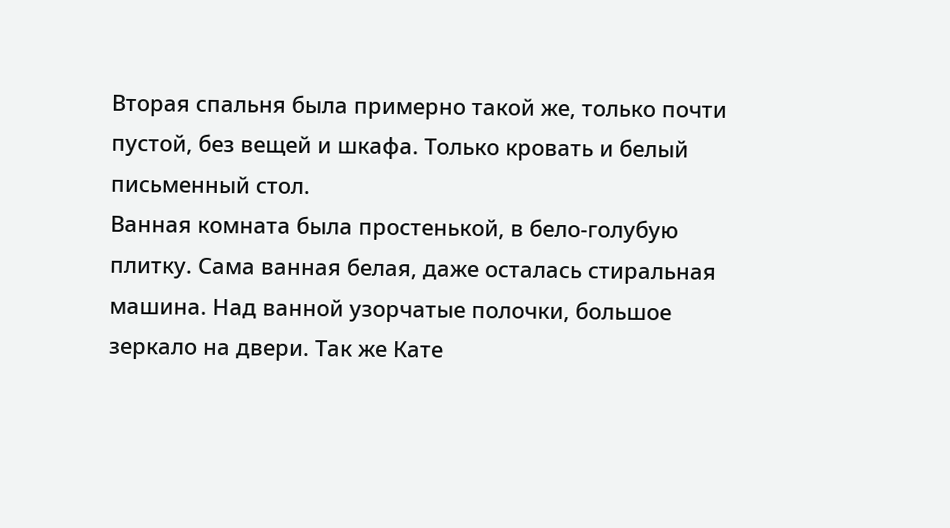Вторая спальня была примерно такой же, только почти пустой, без вещей и шкафа. Только кровать и белый письменный стол.
Ванная комната была простенькой, в бело-голубую плитку. Сама ванная белая, даже осталась стиральная машина. Над ванной узорчатые полочки, большое зеркало на двери. Так же Кате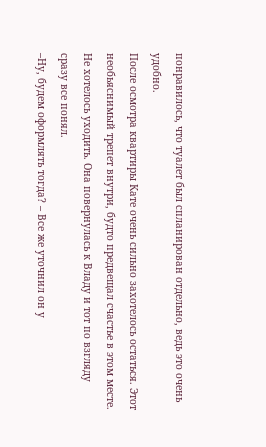понравилось, что туалет был спланирован отдельно, ведь это очень удобно.
После осмотра квартиры Кате очень сильно захотелось остаться. Этот необьяснимый трепет внутри, будто предвещал счастье в этом месте. Не хотелось уходить. Она повернулась к Владу и тот по взгляду сразу все понял.
–Ну, будем оформлять тогда? – Все же уточнил он у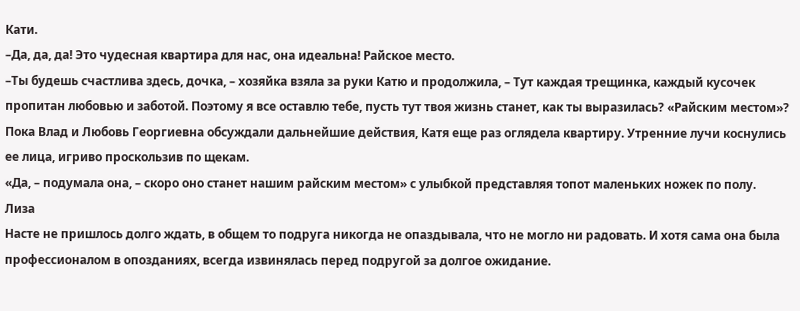Кати.
–Да, да, да! Это чудесная квартира для нас, она идеальна! Райское место.
–Ты будешь счастлива здесь, дочка, – хозяйка взяла за руки Катю и продолжила, – Тут каждая трещинка, каждый кусочек пропитан любовью и заботой. Поэтому я все оставлю тебе, пусть тут твоя жизнь станет, как ты выразилась? «Райским местом»?
Пока Влад и Любовь Георгиевна обсуждали дальнейшие действия, Катя еще раз оглядела квартиру. Утренние лучи коснулись ее лица, игриво проскользив по щекам.
«Да, – подумала она, – скоро оно станет нашим райским местом» с улыбкой представляя топот маленьких ножек по полу.
Лиза
Насте не пришлось долго ждать, в общем то подруга никогда не опаздывала, что не могло ни радовать. И хотя сама она была профессионалом в опозданиях, всегда извинялась перед подругой за долгое ожидание.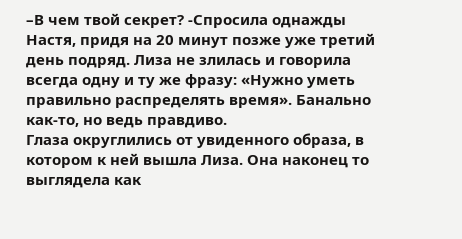–В чем твой секрет? -Спросила однажды Настя, придя на 20 минут позже уже третий день подряд. Лиза не злилась и говорила всегда одну и ту же фразу: «Нужно уметь правильно распределять время». Банально как-то, но ведь правдиво.
Глаза округлились от увиденного образа, в котором к ней вышла Лиза. Она наконец то выглядела как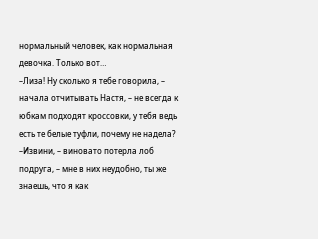нормальный человек, как нормальная девочка. Только вот…
–Лиза! Ну сколько я тебе говорила, – начала отчитывать Настя, – не всегда к юбкам подходят кроссовки, у тебя ведь есть те белые туфли, почему не надела?
–Извини, – виновато потерла лоб подруга, – мне в них неудобно, ты же знаешь, что я как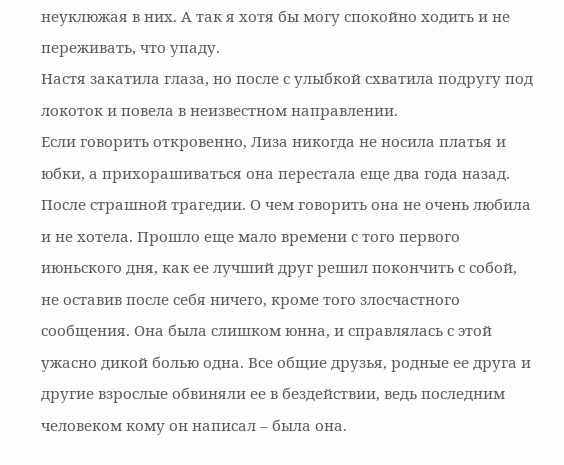неуклюжая в них. А так я хотя бы могу спокойно ходить и не переживать, что упаду.
Настя закатила глаза, но после с улыбкой схватила подругу под локоток и повела в неизвестном направлении.
Если говорить откровенно, Лиза никогда не носила платья и юбки, а прихорашиваться она перестала еще два года назад. После страшной трагедии. О чем говорить она не очень любила и не хотела. Прошло еще мало времени с того первого июньского дня, как ее лучший друг решил покончить с собой, не оставив после себя ничего, кроме того злосчастного сообщения. Она была слишком юнна, и справлялась с этой ужасно дикой болью одна. Все общие друзья, родные ее друга и другие взрослые обвиняли ее в бездействии, ведь последним человеком кому он написал – была она.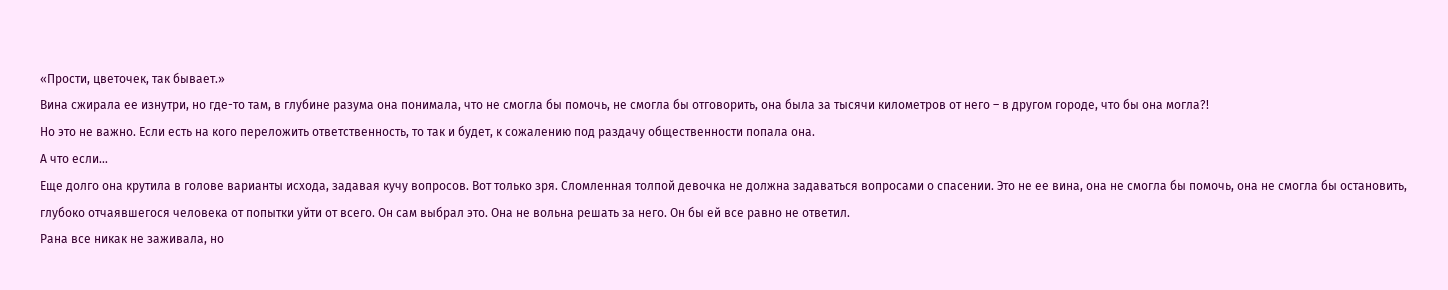«Прости, цветочек, так бывает.»
Вина сжирала ее изнутри, но где-то там, в глубине разума она понимала, что не смогла бы помочь, не смогла бы отговорить, она была за тысячи километров от него – в другом городе, что бы она могла?!
Но это не важно. Если есть на кого переложить ответственность, то так и будет, к сожалению под раздачу общественности попала она.
А что если…
Еще долго она крутила в голове варианты исхода, задавая кучу вопросов. Вот только зря. Сломленная толпой девочка не должна задаваться вопросами о спасении. Это не ее вина, она не смогла бы помочь, она не смогла бы остановить, глубоко отчаявшегося человека от попытки уйти от всего. Он сам выбрал это. Она не вольна решать за него. Он бы ей все равно не ответил.
Рана все никак не заживала, но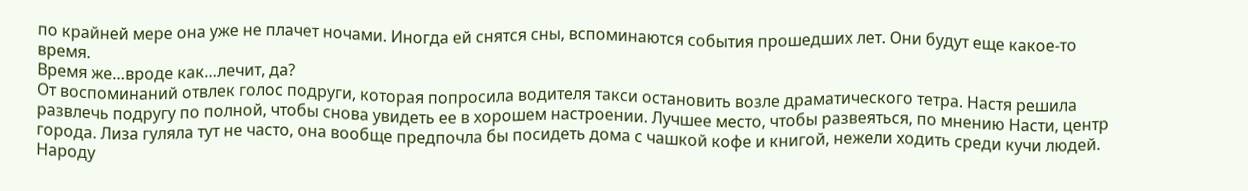по крайней мере она уже не плачет ночами. Иногда ей снятся сны, вспоминаются события прошедших лет. Они будут еще какое-то время.
Время же…вроде как…лечит, да?
От воспоминаний отвлек голос подруги, которая попросила водителя такси остановить возле драматического тетра. Настя решила развлечь подругу по полной, чтобы снова увидеть ее в хорошем настроении. Лучшее место, чтобы развеяться, по мнению Насти, центр города. Лиза гуляла тут не часто, она вообще предпочла бы посидеть дома с чашкой кофе и книгой, нежели ходить среди кучи людей.
Народу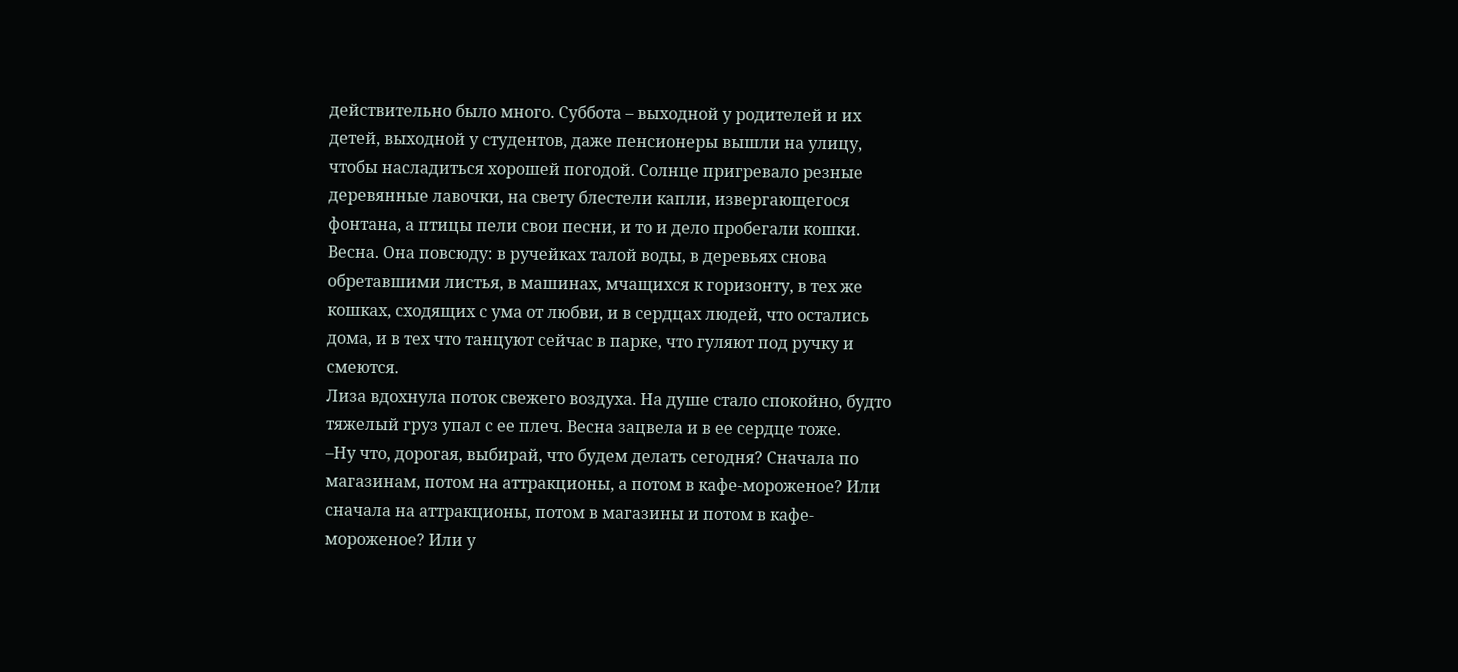действительно было много. Суббота – выходной у родителей и их детей, выходной у студентов, даже пенсионеры вышли на улицу, чтобы насладиться хорошей погодой. Солнце пригревало резные деревянные лавочки, на свету блестели капли, извергающегося фонтана, а птицы пели свои песни, и то и дело пробегали кошки.
Весна. Она повсюду: в ручейках талой воды, в деревьях снова обретавшими листья, в машинах, мчащихся к горизонту, в тех же кошках, сходящих с ума от любви, и в сердцах людей, что остались дома, и в тех что танцуют сейчас в парке, что гуляют под ручку и смеются.
Лиза вдохнула поток свежего воздуха. На душе стало спокойно, будто тяжелый груз упал с ее плеч. Весна зацвела и в ее сердце тоже.
–Ну что, дорогая, выбирай, что будем делать сегодня? Сначала по магазинам, потом на аттракционы, а потом в кафе-мороженое? Или сначала на аттракционы, потом в магазины и потом в кафе-мороженое? Или у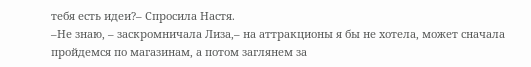тебя есть идеи?– Спросила Настя.
–Не знаю, – заскромничала Лиза,– на аттракционы я бы не хотела, может сначала пройдемся по магазинам, а потом заглянем за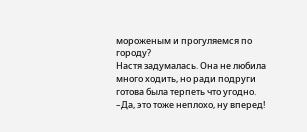мороженым и прогуляемся по городу?
Настя задумалась. Она не любила много ходить, но ради подруги готова была терпеть что угодно.
–Да, это тоже неплохо, ну вперед!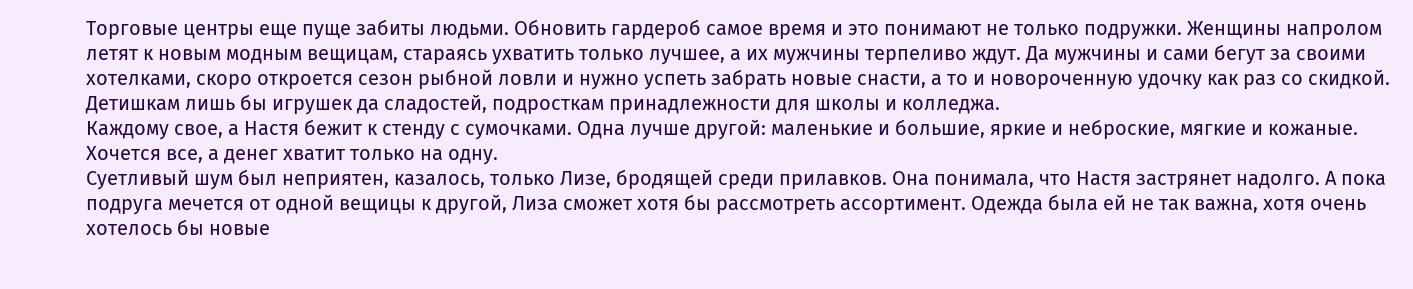Торговые центры еще пуще забиты людьми. Обновить гардероб самое время и это понимают не только подружки. Женщины напролом летят к новым модным вещицам, стараясь ухватить только лучшее, а их мужчины терпеливо ждут. Да мужчины и сами бегут за своими хотелками, скоро откроется сезон рыбной ловли и нужно успеть забрать новые снасти, а то и новороченную удочку как раз со скидкой. Детишкам лишь бы игрушек да сладостей, подросткам принадлежности для школы и колледжа.
Каждому свое, а Настя бежит к стенду с сумочками. Одна лучше другой: маленькие и большие, яркие и неброские, мягкие и кожаные. Хочется все, а денег хватит только на одну.
Суетливый шум был неприятен, казалось, только Лизе, бродящей среди прилавков. Она понимала, что Настя застрянет надолго. А пока подруга мечется от одной вещицы к другой, Лиза сможет хотя бы рассмотреть ассортимент. Одежда была ей не так важна, хотя очень хотелось бы новые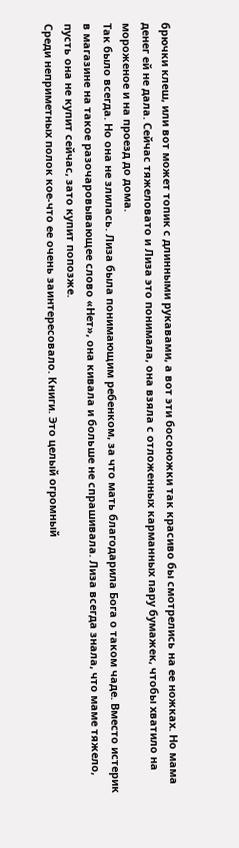брючки клеш, или вот может топик с длинными рукавами, а вот эти босоножки так красиво бы смотрелись на ее ножках. Но мама денег ей не дала. Сейчас тяжеловато и Лиза это понимала, она взяла с отложенных карманных пару бумажек, чтобы хватило на мороженое и на проезд до дома.
Так было всегда. Но она не злилась. Лиза была понимающим ребенком, за что мать благодарила Бога о таком чаде. Вместо истерик в магазине на такое разочаровывающее слово «Нет», она кивала и больше не спрашивала. Лиза всегда знала, что маме тяжело, пусть она не купит сейчас, зато купит попозже.
Среди неприметных полок кое-что ее очень заинтересовало. Книги. Это целый огромный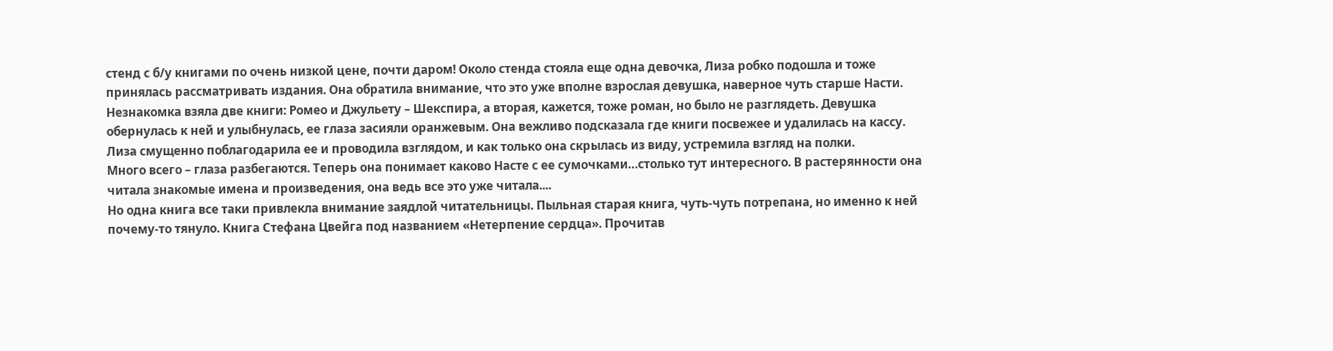стенд с б/у книгами по очень низкой цене, почти даром! Около стенда стояла еще одна девочка, Лиза робко подошла и тоже принялась рассматривать издания. Она обратила внимание, что это уже вполне взрослая девушка, наверное чуть старше Насти. Незнакомка взяла две книги: Ромео и Джульету – Шекспира, а вторая, кажется, тоже роман, но было не разглядеть. Девушка обернулась к ней и улыбнулась, ее глаза засияли оранжевым. Она вежливо подсказала где книги посвежее и удалилась на кассу. Лиза смущенно поблагодарила ее и проводила взглядом, и как только она скрылась из виду, устремила взгляд на полки.
Много всего – глаза разбегаются. Теперь она понимает каково Насте с ее сумочками…столько тут интересного. В растерянности она читала знакомые имена и произведения, она ведь все это уже читала....
Но одна книга все таки привлекла внимание заядлой читательницы. Пыльная старая книга, чуть-чуть потрепана, но именно к ней почему-то тянуло. Книга Стефана Цвейга под названием «Нетерпение сердца». Прочитав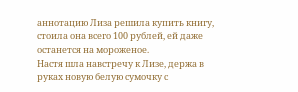аннотацию Лиза решила купить книгу, стоила она всего 100 рублей, ей даже останется на мороженое.
Настя шла навстречу к Лизе, держа в руках новую белую сумочку с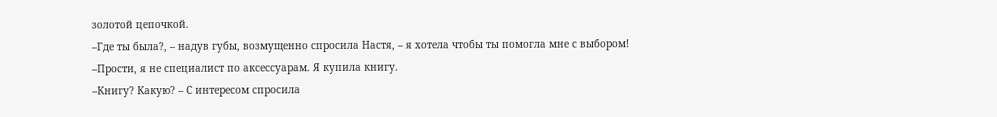золотой цепочкой.
–Где ты была?, – надув губы, возмущенно спросила Настя, – я хотела чтобы ты помогла мне с выбором!
–Прости, я не специалист по аксессуарам. Я купила книгу.
–Книгу? Какую? – С интересом спросила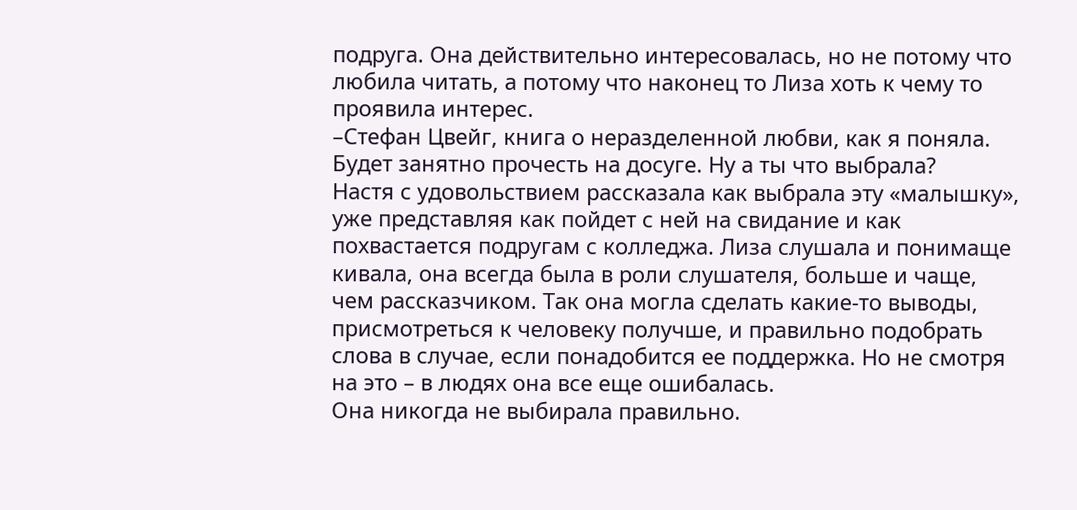подруга. Она действительно интересовалась, но не потому что любила читать, а потому что наконец то Лиза хоть к чему то проявила интерес.
–Стефан Цвейг, книга о неразделенной любви, как я поняла. Будет занятно прочесть на досуге. Ну а ты что выбрала?
Настя с удовольствием рассказала как выбрала эту «малышку», уже представляя как пойдет с ней на свидание и как похвастается подругам с колледжа. Лиза слушала и понимаще кивала, она всегда была в роли слушателя, больше и чаще, чем рассказчиком. Так она могла сделать какие-то выводы, присмотреться к человеку получше, и правильно подобрать слова в случае, если понадобится ее поддержка. Но не смотря на это – в людях она все еще ошибалась.
Она никогда не выбирала правильно.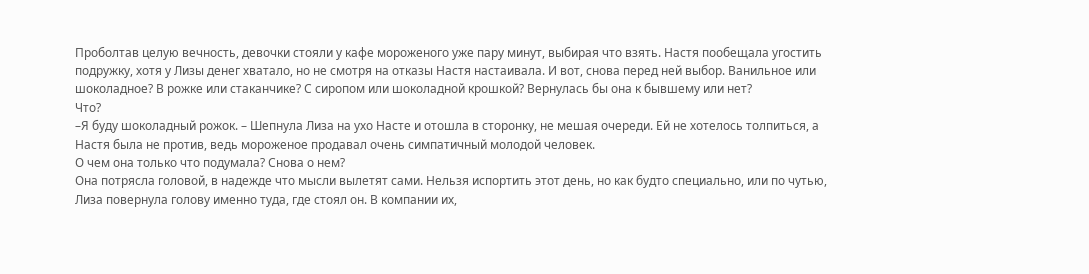Проболтав целую вечность, девочки стояли у кафе мороженого уже пару минут, выбирая что взять. Настя пообещала угостить подружку, хотя у Лизы денег хватало, но не смотря на отказы Настя настаивала. И вот, снова перед ней выбор. Ванильное или шоколадное? В рожке или стаканчике? С сиропом или шоколадной крошкой? Вернулась бы она к бывшему или нет?
Что?
–Я буду шоколадный рожок. – Шепнула Лиза на ухо Насте и отошла в сторонку, не мешая очереди. Ей не хотелось толпиться, а Настя была не против, ведь мороженое продавал очень симпатичный молодой человек.
О чем она только что подумала? Снова о нем?
Она потрясла головой, в надежде что мысли вылетят сами. Нельзя испортить этот день, но как будто специально, или по чутью, Лиза повернула голову именно туда, где стоял он. В компании их,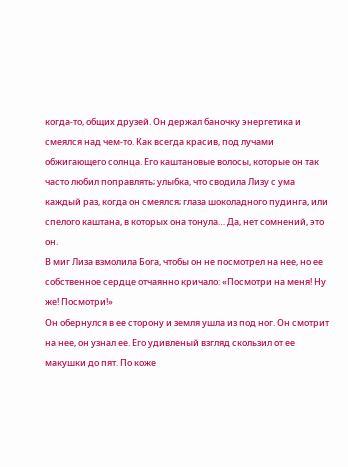когда-то, общих друзей. Он держал баночку энергетика и смеялся над чем-то. Как всегда красив, под лучами обжигающего солнца. Его каштановые волосы, которые он так часто любил поправлять; улыбка, что сводила Лизу с ума каждый раз, когда он смеялся; глаза шоколадного пудинга, или спелого каштана, в которых она тонула… Да, нет сомнений, это он.
В миг Лиза взмолила Бога, чтобы он не посмотрел на нее, но ее собственное сердце отчаянно кричало: «Посмотри на меня! Ну же! Посмотри!»
Он обернулся в ее сторону и земля ушла из под ног. Он смотрит на нее, он узнал ее. Его удивленый взгляд скользил от ее макушки до пят. По коже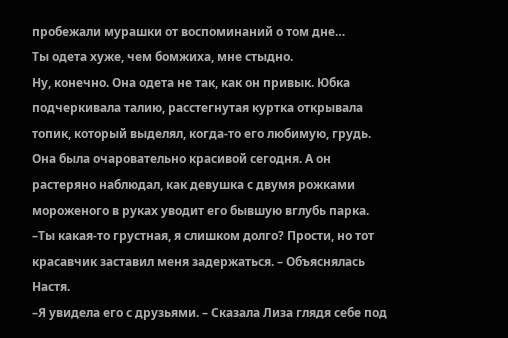пробежали мурашки от воспоминаний о том дне…
Ты одета хуже, чем бомжиха, мне стыдно.
Ну, конечно. Она одета не так, как он привык. Юбка подчеркивала талию, расстегнутая куртка открывала топик, который выделял, когда-то его любимую, грудь. Она была очаровательно красивой сегодня. А он растеряно наблюдал, как девушка с двумя рожками мороженого в руках уводит его бывшую вглубь парка.
–Ты какая-то грустная, я слишком долго? Прости, но тот красавчик заставил меня задержаться. – Объяснялась Настя.
–Я увидела его с друзьями. – Сказала Лиза глядя себе под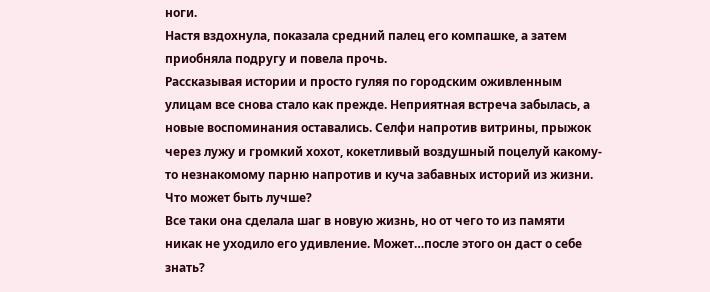ноги.
Настя вздохнула, показала средний палец его компашке, а затем приобняла подругу и повела прочь.
Рассказывая истории и просто гуляя по городским оживленным улицам все снова стало как прежде. Неприятная встреча забылась, а новые воспоминания оставались. Селфи напротив витрины, прыжок через лужу и громкий хохот, кокетливый воздушный поцелуй какому-то незнакомому парню напротив и куча забавных историй из жизни. Что может быть лучше?
Все таки она сделала шаг в новую жизнь, но от чего то из памяти никак не уходило его удивление. Может…после этого он даст о себе знать?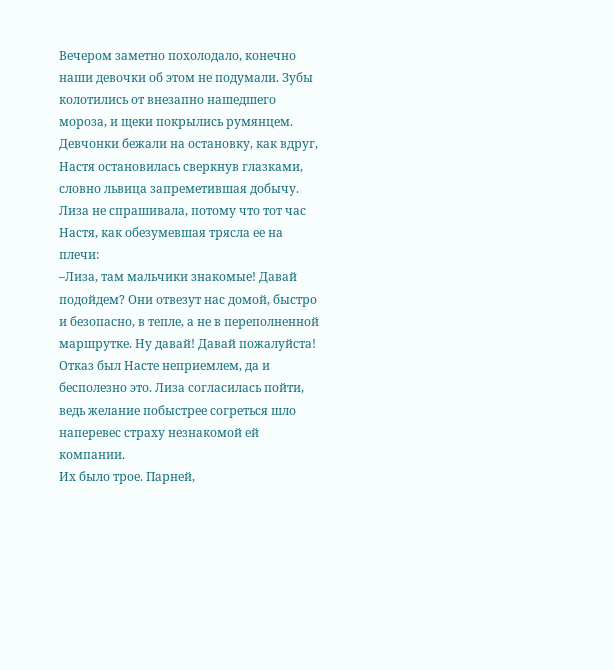Вечером заметно похолодало, конечно наши девочки об этом не подумали. Зубы колотились от внезапно нашедшего мороза, и щеки покрылись румянцем. Девчонки бежали на остановку, как вдруг, Настя остановилась сверкнув глазками, словно львица запреметившая добычу. Лиза не спрашивала, потому что тот час Настя, как обезумевшая трясла ее на плечи:
–Лиза, там мальчики знакомые! Давай подойдем? Они отвезут нас домой, быстро и безопасно, в тепле, а не в переполненной маршрутке. Ну давай! Давай пожалуйста!
Отказ был Насте неприемлем, да и бесполезно это. Лиза согласилась пойти, ведь желание побыстрее согреться шло наперевес страху незнакомой ей компании.
Их было трое. Парней,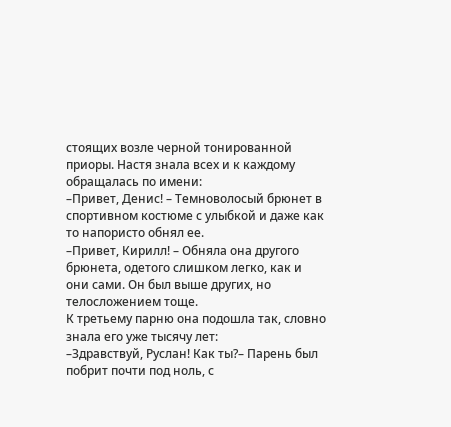стоящих возле черной тонированной приоры. Настя знала всех и к каждому обращалась по имени:
–Привет, Денис! – Темноволосый брюнет в спортивном костюме с улыбкой и даже как то напористо обнял ее.
–Привет, Кирилл! – Обняла она другого брюнета, одетого слишком легко, как и они сами. Он был выше других, но телосложением тоще.
К третьему парню она подошла так, словно знала его уже тысячу лет:
–Здравствуй, Руслан! Как ты?– Парень был побрит почти под ноль, с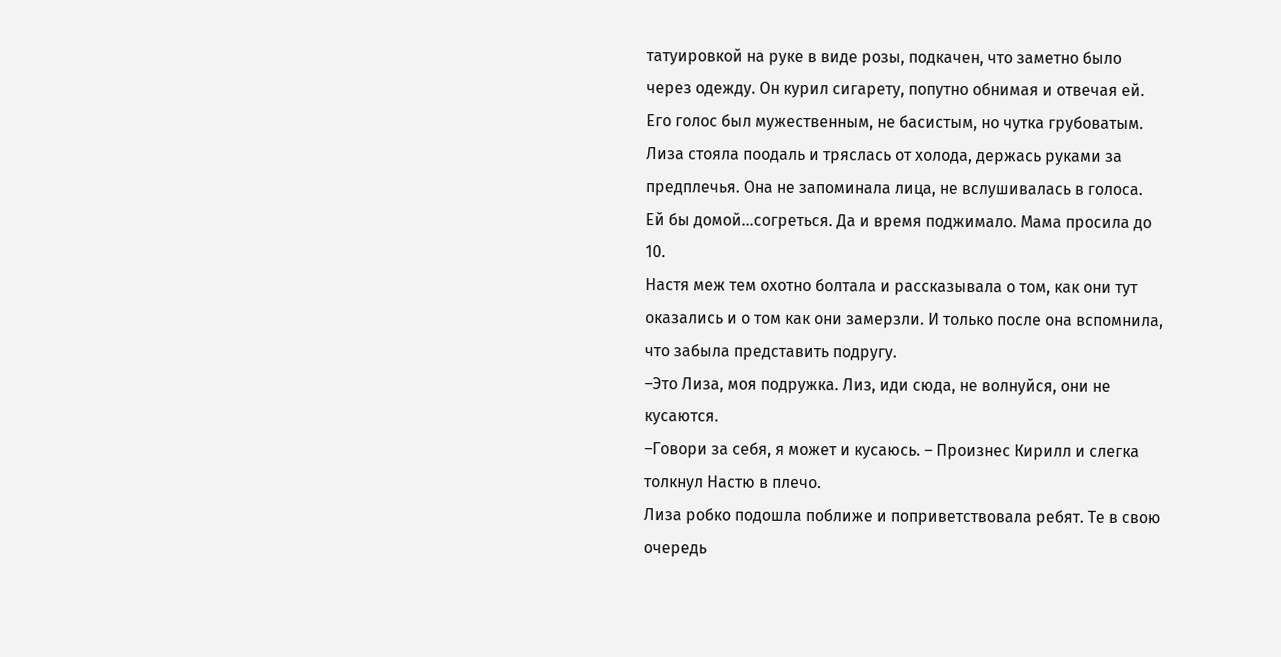татуировкой на руке в виде розы, подкачен, что заметно было через одежду. Он курил сигарету, попутно обнимая и отвечая ей. Его голос был мужественным, не басистым, но чутка грубоватым.
Лиза стояла поодаль и тряслась от холода, держась руками за предплечья. Она не запоминала лица, не вслушивалась в голоса. Ей бы домой…согреться. Да и время поджимало. Мама просила до 10.
Настя меж тем охотно болтала и рассказывала о том, как они тут оказались и о том как они замерзли. И только после она вспомнила, что забыла представить подругу.
–Это Лиза, моя подружка. Лиз, иди сюда, не волнуйся, они не кусаются.
–Говори за себя, я может и кусаюсь. – Произнес Кирилл и слегка толкнул Настю в плечо.
Лиза робко подошла поближе и поприветствовала ребят. Те в свою очередь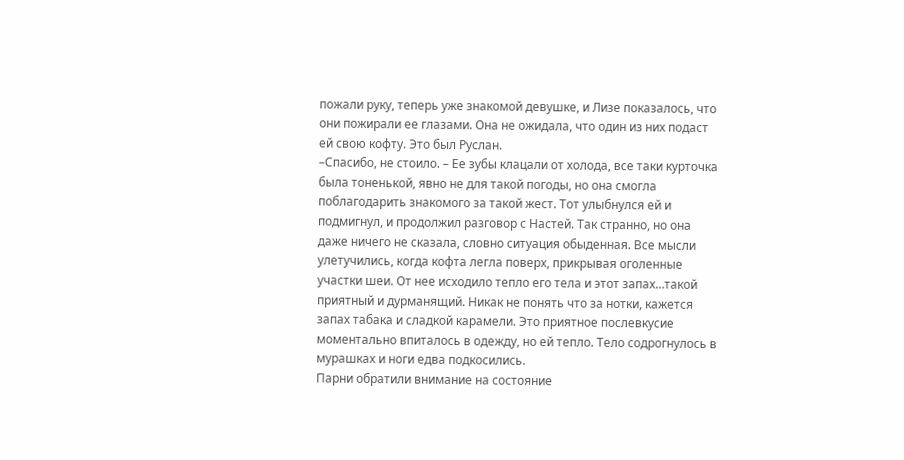пожали руку, теперь уже знакомой девушке, и Лизе показалось, что они пожирали ее глазами. Она не ожидала, что один из них подаст ей свою кофту. Это был Руслан.
–Спасибо, не стоило. – Ее зубы клацали от холода, все таки курточка была тоненькой, явно не для такой погоды, но она смогла поблагодарить знакомого за такой жест. Тот улыбнулся ей и подмигнул, и продолжил разговор с Настей. Так странно, но она даже ничего не сказала, словно ситуация обыденная. Все мысли улетучились, когда кофта легла поверх, прикрывая оголенные участки шеи. От нее исходило тепло его тела и этот запах…такой приятный и дурманящий. Никак не понять что за нотки, кажется запах табака и сладкой карамели. Это приятное послевкусие моментально впиталось в одежду, но ей тепло. Тело содрогнулось в мурашках и ноги едва подкосились.
Парни обратили внимание на состояние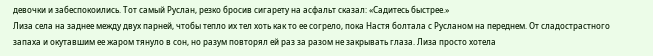девочки и забеспокоились. Тот самый Руслан, резко бросив сигарету на асфальт сказал: «Садитесь быстрее.»
Лиза села на заднее между двух парней, чтобы тепло их тел хоть как то ее согрело, пока Настя болтала с Русланом на переднем. От сладострастного запаха и окутавшим ее жаром тянуло в сон, но разум повторял ей раз за разом не закрывать глаза. Лиза просто хотела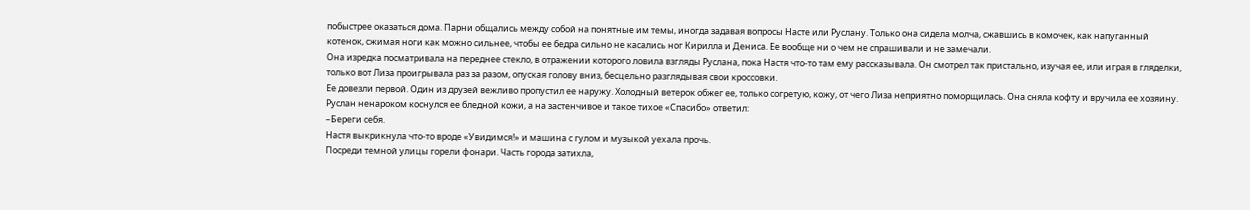побыстрее оказаться дома. Парни общались между собой на понятные им темы, иногда задавая вопросы Насте или Руслану. Только она сидела молча, сжавшись в комочек, как напуганный котенок, сжимая ноги как можно сильнее, чтобы ее бедра сильно не касались ног Кирилла и Дениса. Ее вообще ни о чем не спрашивали и не замечали.
Она изредка посматривала на переднее стекло, в отражении которого ловила взгляды Руслана, пока Настя что-то там ему рассказывала. Он смотрел так пристально, изучая ее, или играя в гляделки, только вот Лиза проигрывала раз за разом, опуская голову вниз, бесцельно разглядывая свои кроссовки.
Ее довезли первой. Один из друзей вежливо пропустил ее наружу. Холодный ветерок обжег ее, только согретую, кожу, от чего Лиза неприятно поморщилась. Она сняла кофту и вручила ее хозяину. Руслан ненароком коснулся ее бледной кожи, а на застенчивое и такое тихое «Спасибо» ответил:
–Береги себя.
Настя выкрикнула что-то вроде «Увидимся!» и машина с гулом и музыкой уехала прочь.
Посреди темной улицы горели фонари. Часть города затихла,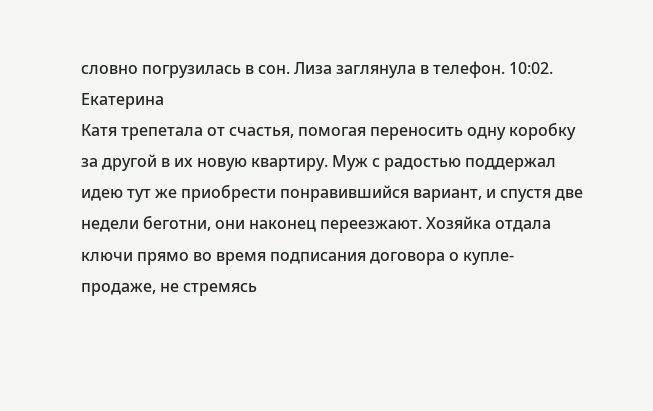словно погрузилась в сон. Лиза заглянула в телефон. 10:02.
Екатерина
Катя трепетала от счастья, помогая переносить одну коробку за другой в их новую квартиру. Муж с радостью поддержал идею тут же приобрести понравившийся вариант, и спустя две недели беготни, они наконец переезжают. Хозяйка отдала ключи прямо во время подписания договора о купле-продаже, не стремясь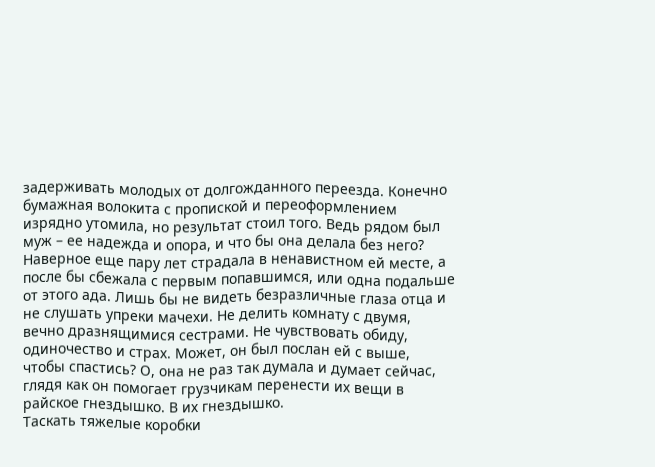задерживать молодых от долгожданного переезда. Конечно бумажная волокита с пропиской и переоформлением изрядно утомила, но результат стоил того. Ведь рядом был муж – ее надежда и опора, и что бы она делала без него? Наверное еще пару лет страдала в ненавистном ей месте, а после бы сбежала с первым попавшимся, или одна подальше от этого ада. Лишь бы не видеть безразличные глаза отца и не слушать упреки мачехи. Не делить комнату с двумя, вечно дразнящимися сестрами. Не чувствовать обиду, одиночество и страх. Может, он был послан ей с выше, чтобы спастись? О, она не раз так думала и думает сейчас, глядя как он помогает грузчикам перенести их вещи в райское гнездышко. В их гнездышко.
Таскать тяжелые коробки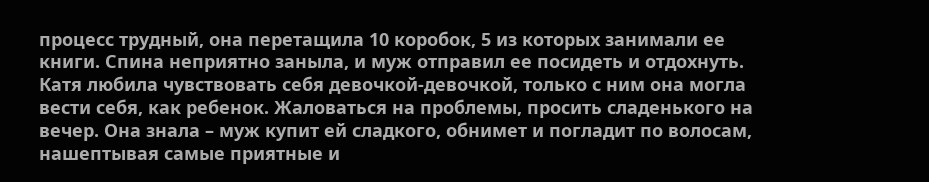процесс трудный, она перетащила 10 коробок, 5 из которых занимали ее книги. Спина неприятно заныла, и муж отправил ее посидеть и отдохнуть. Катя любила чувствовать себя девочкой-девочкой, только с ним она могла вести себя, как ребенок. Жаловаться на проблемы, просить сладенького на вечер. Она знала – муж купит ей сладкого, обнимет и погладит по волосам, нашептывая самые приятные и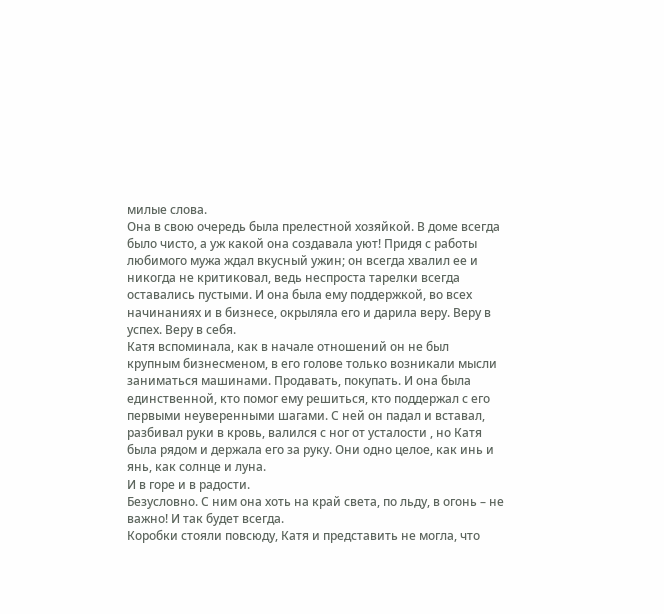милые слова.
Она в свою очередь была прелестной хозяйкой. В доме всегда было чисто, а уж какой она создавала уют! Придя с работы любимого мужа ждал вкусный ужин; он всегда хвалил ее и никогда не критиковал, ведь неспроста тарелки всегда оставались пустыми. И она была ему поддержкой, во всех начинаниях и в бизнесе, окрыляла его и дарила веру. Веру в успех. Веру в себя.
Катя вспоминала, как в начале отношений он не был крупным бизнесменом, в его голове только возникали мысли заниматься машинами. Продавать, покупать. И она была единственной, кто помог ему решиться, кто поддержал с его первыми неуверенными шагами. С ней он падал и вставал, разбивал руки в кровь, валился с ног от усталости , но Катя была рядом и держала его за руку. Они одно целое, как инь и янь, как солнце и луна.
И в горе и в радости.
Безусловно. С ним она хоть на край света, по льду, в огонь – не важно! И так будет всегда.
Коробки стояли повсюду, Катя и представить не могла, что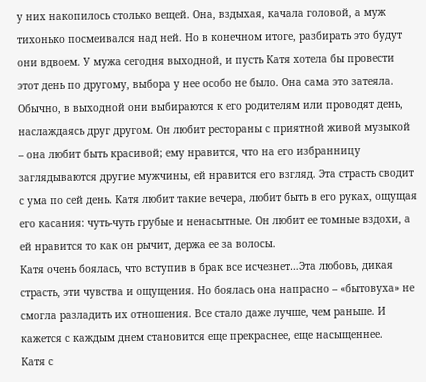у них накопилось столько вещей. Она, вздыхая, качала головой, а муж тихонько посмеивался над ней. Но в конечном итоге, разбирать это будут они вдвоем. У мужа сегодня выходной, и пусть Катя хотела бы провести этот день по другому, выбора у нее особо не было. Она сама это затеяла. Обычно, в выходной они выбираются к его родителям или проводят день, наслаждаясь друг другом. Он любит рестораны с приятной живой музыкой – она любит быть красивой; ему нравится, что на его избранницу заглядываются другие мужчины, ей нравится его взгляд. Эта страсть сводит с ума по сей день. Катя любит такие вечера, любит быть в его руках, ощущая его касания: чуть-чуть грубые и ненасытные. Он любит ее томные вздохи, а ей нравится то как он рычит, держа ее за волосы.
Катя очень боялась, что вступив в брак все исчезнет…Эта любовь, дикая страсть, эти чувства и ощущения. Но боялась она напрасно – «бытовуха» не смогла разладить их отношения. Все стало даже лучше, чем раньше. И кажется с каждым днем становится еще прекраснее, еще насыщеннее.
Катя с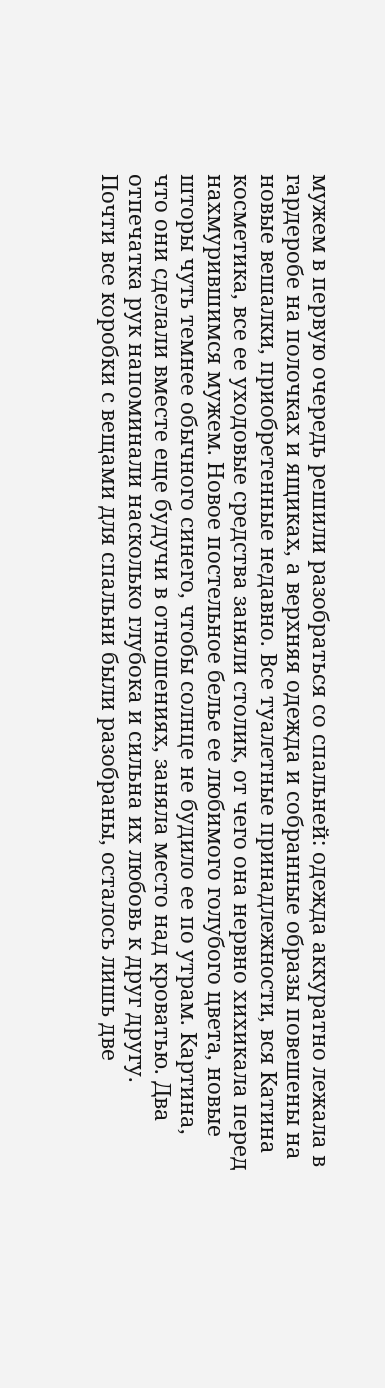мужем в первую очередь решили разобраться со спальней: одежда аккуратно лежала в гардеробе на полочках и ящиках, а верхняя одежда и собранные образы повешены на новые вешалки, приобретенные недавно. Все туалетные принадлежности, вся Катина косметика, все ее уходовые средства заняли столик, от чего она нервно хихикала перед нахмурившимся мужем. Новое постельное белье ее любимого голубого цвета, новые шторы чуть темнее обычного синего, чтобы солнце не будило ее по утрам. Картина, что они сделали вместе еще будучи в отношениях, заняла место над кроватью. Два отпечатка рук напоминали насколько глубока и сильна их любовь к друг другу.
Почти все коробки с вещами для спальни были разобраны, осталось лишь две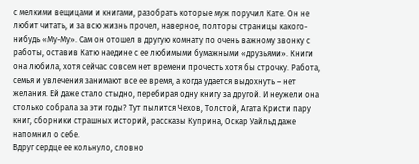с мелкими вещицами и книгами, разобрать которые муж поручил Кате. Он не любит читать, и за всю жизнь прочел, наверное, полторы страницы какого-нибудь «Му-Му». Сам он отошел в другую комнату по очень важному звонку с работы, оставив Катю наедине с ее любимыми бумажными «друзьями». Книги она любила, хотя сейчас совсем нет времени прочесть хотя бы строчку. Работа, семья и увлечения занимают все ее время, а когда удается выдохнуть – нет желания. Ей даже стало стыдно, перебирая одну книгу за другой. И неужели она столько собрала за эти годы? Тут пылится Чехов, Толстой, Агата Кристи пару книг, сборники страшных историй, рассказы Куприна, Оскар Уайльд даже напомнил о себе.
Вдруг сердце ее кольнуло, словно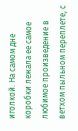иголкой. На самом дне коробки лежала ее самое любимое произведение в ветхом пыльном переплете, с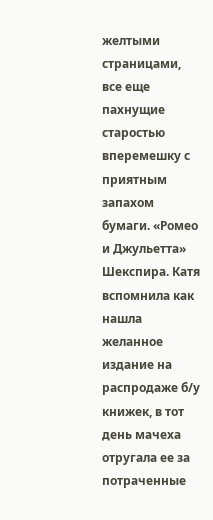желтыми страницами, все еще пахнущие старостью вперемешку с приятным запахом бумаги. «Ромео и Джульетта» Шекспира. Катя вспомнила как нашла желанное издание на распродаже б/у книжек, в тот день мачеха отругала ее за потраченные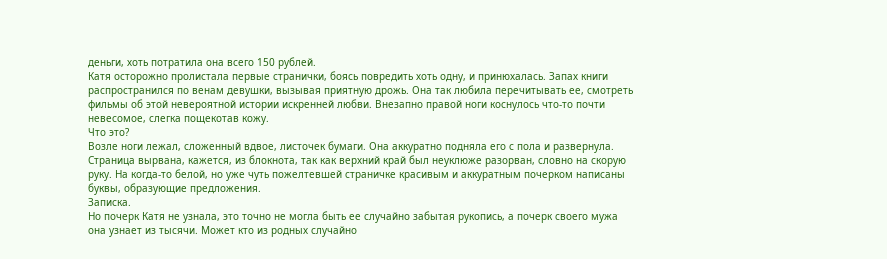деньги, хоть потратила она всего 150 рублей.
Катя осторожно пролистала первые странички, боясь повредить хоть одну, и принюхалась. Запах книги распространился по венам девушки, вызывая приятную дрожь. Она так любила перечитывать ее, смотреть фильмы об этой невероятной истории искренней любви. Внезапно правой ноги коснулось что-то почти невесомое, слегка пощекотав кожу.
Что это?
Возле ноги лежал, сложенный вдвое, листочек бумаги. Она аккуратно подняла его с пола и развернула. Страница вырвана, кажется, из блокнота, так как верхний край был неуклюже разорван, словно на скорую руку. На когда-то белой, но уже чуть пожелтевшей страничке красивым и аккуратным почерком написаны буквы, образующие предложения.
Записка.
Но почерк Катя не узнала, это точно не могла быть ее случайно забытая рукопись, а почерк своего мужа она узнает из тысячи. Может кто из родных случайно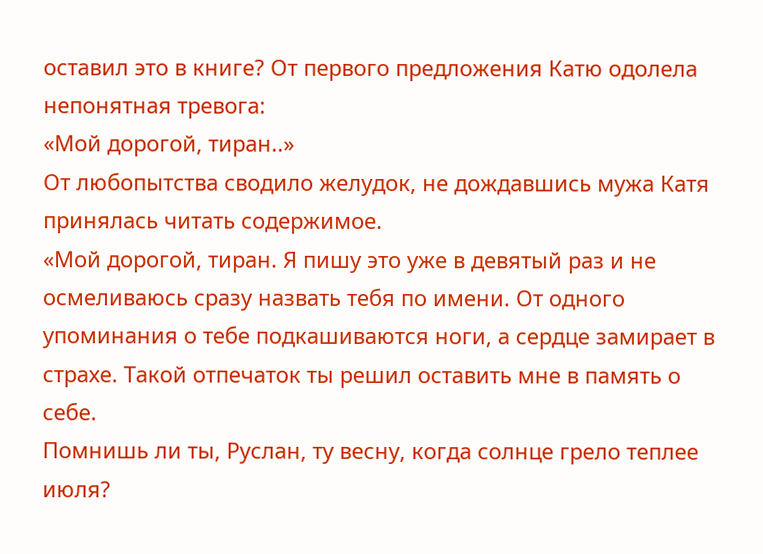оставил это в книге? От первого предложения Катю одолела непонятная тревога:
«Мой дорогой, тиран..»
От любопытства сводило желудок, не дождавшись мужа Катя принялась читать содержимое.
«Мой дорогой, тиран. Я пишу это уже в девятый раз и не осмеливаюсь сразу назвать тебя по имени. От одного упоминания о тебе подкашиваются ноги, а сердце замирает в страхе. Такой отпечаток ты решил оставить мне в память о себе.
Помнишь ли ты, Руслан, ту весну, когда солнце грело теплее июля?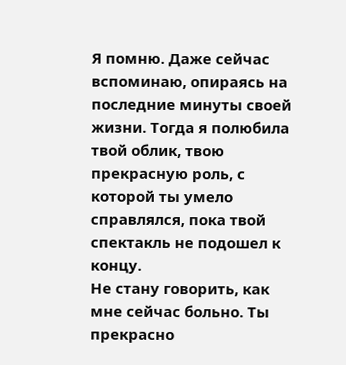Я помню. Даже сейчас вспоминаю, опираясь на последние минуты своей жизни. Тогда я полюбила твой облик, твою прекрасную роль, с которой ты умело справлялся, пока твой спектакль не подошел к концу.
Не стану говорить, как мне сейчас больно. Ты прекрасно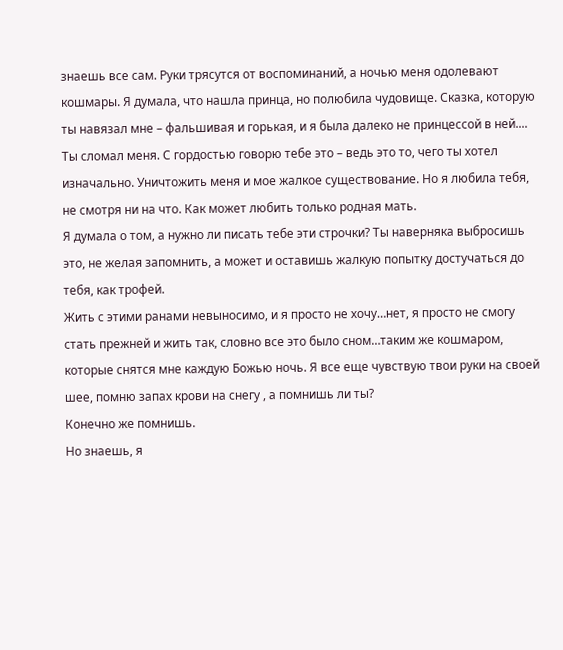знаешь все сам. Руки трясутся от воспоминаний, а ночью меня одолевают кошмары. Я думала, что нашла принца, но полюбила чудовище. Сказка, которую ты навязал мне – фальшивая и горькая, и я была далеко не принцессой в ней....
Ты сломал меня. С гордостью говорю тебе это – ведь это то, чего ты хотел изначально. Уничтожить меня и мое жалкое существование. Но я любила тебя, не смотря ни на что. Как может любить только родная мать.
Я думала о том, а нужно ли писать тебе эти строчки? Ты наверняка выбросишь это, не желая запомнить, а может и оставишь жалкую попытку достучаться до тебя, как трофей.
Жить с этими ранами невыносимо, и я просто не хочу…нет, я просто не смогу стать прежней и жить так, словно все это было сном…таким же кошмаром, которые снятся мне каждую Божью ночь. Я все еще чувствую твои руки на своей шее, помню запах крови на снегу , а помнишь ли ты?
Конечно же помнишь.
Но знаешь, я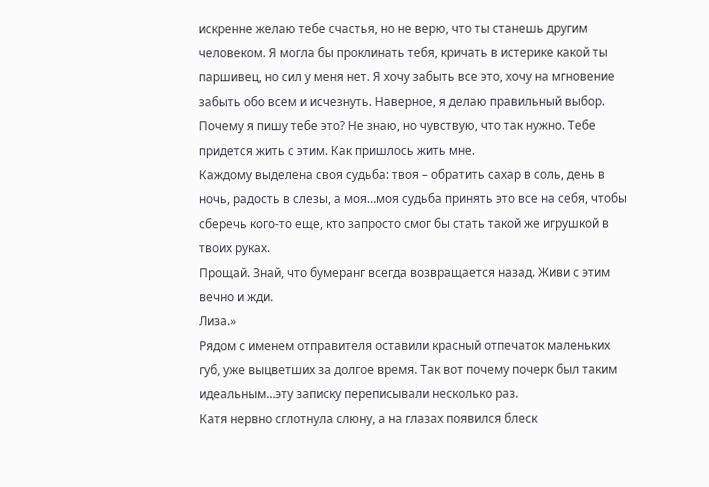искренне желаю тебе счастья, но не верю, что ты станешь другим человеком. Я могла бы проклинать тебя, кричать в истерике какой ты паршивец, но сил у меня нет. Я хочу забыть все это, хочу на мгновение забыть обо всем и исчезнуть. Наверное, я делаю правильный выбор.
Почему я пишу тебе это? Не знаю, но чувствую, что так нужно. Тебе придется жить с этим. Как пришлось жить мне.
Каждому выделена своя судьба: твоя – обратить сахар в соль, день в ночь, радость в слезы, а моя…моя судьба принять это все на себя, чтобы сберечь кого-то еще, кто запросто смог бы стать такой же игрушкой в твоих руках.
Прощай. Знай, что бумеранг всегда возвращается назад. Живи с этим вечно и жди.
Лиза.»
Рядом с именем отправителя оставили красный отпечаток маленьких губ, уже выцветших за долгое время. Так вот почему почерк был таким идеальным…эту записку переписывали несколько раз.
Катя нервно сглотнула слюну, а на глазах появился блеск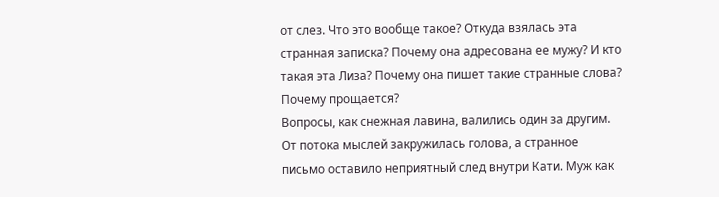от слез. Что это вообще такое? Откуда взялась эта странная записка? Почему она адресована ее мужу? И кто такая эта Лиза? Почему она пишет такие странные слова? Почему прощается?
Вопросы, как снежная лавина, валились один за другим. От потока мыслей закружилась голова, а странное письмо оставило неприятный след внутри Кати. Муж как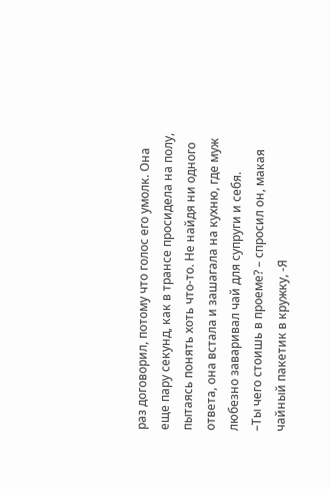раз договорил, потому что голос его умолк. Она еще пару секунд, как в трансе просидела на полу, пытаясь понять хоть что-то. Не найдя ни одного ответа, она встала и зашагала на кухню, где муж любезно заваривал чай для супруги и себя.
–Ты чего стоишь в проеме? – спросил он, макая чайный пакетик в кружку, -Я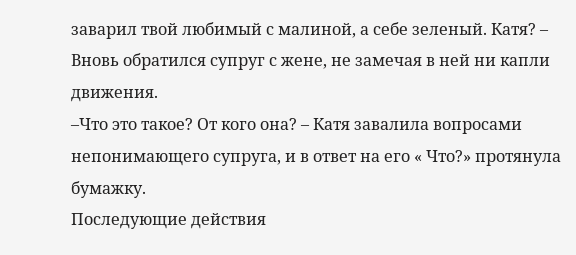заварил твой любимый с малиной, а себе зеленый. Катя? – Вновь обратился супруг с жене, не замечая в ней ни капли движения.
–Что это такое? От кого она? – Катя завалила вопросами непонимающего супруга, и в ответ на его « Что?» протянула бумажку.
Последующие действия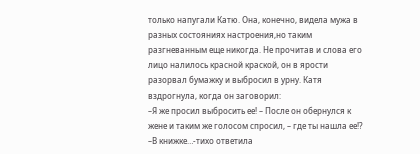только напугали Катю. Она, конечно, видела мужа в разных состояниях настроения,но таким разгневанным еще никогда. Не прочитав и слова его лицо налилось красной краской, он в ярости разорвал бумажку и выбросил в урну. Катя вздрогнула, когда он заговорил:
–Я же просил выбросить ее! – После он обернулся к жене и таким же голосом спросил, – где ты нашла ее!?
–В книжке…-тихо ответила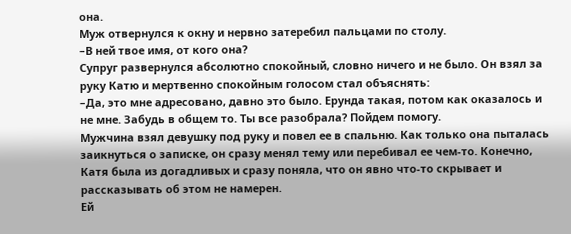она.
Муж отвернулся к окну и нервно затеребил пальцами по столу.
–В ней твое имя, от кого она?
Супруг развернулся абсолютно спокойный, словно ничего и не было. Он взял за руку Катю и мертвенно спокойным голосом стал объяснять:
–Да, это мне адресовано, давно это было. Ерунда такая, потом как оказалось и не мне. Забудь в общем то. Ты все разобрала? Пойдем помогу.
Мужчина взял девушку под руку и повел ее в спальню. Как только она пыталась заикнуться о записке, он сразу менял тему или перебивал ее чем-то. Конечно, Катя была из догадливых и сразу поняла, что он явно что-то скрывает и рассказывать об этом не намерен.
Ей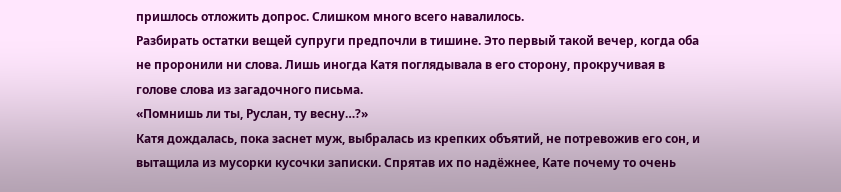пришлось отложить допрос. Слишком много всего навалилось.
Разбирать остатки вещей супруги предпочли в тишине. Это первый такой вечер, когда оба не проронили ни слова. Лишь иногда Катя поглядывала в его сторону, прокручивая в голове слова из загадочного письма.
«Помнишь ли ты, Руслан, ту весну…?»
Катя дождалась, пока заснет муж, выбралась из крепких объятий, не потревожив его сон, и вытащила из мусорки кусочки записки. Спрятав их по надёжнее, Кате почему то очень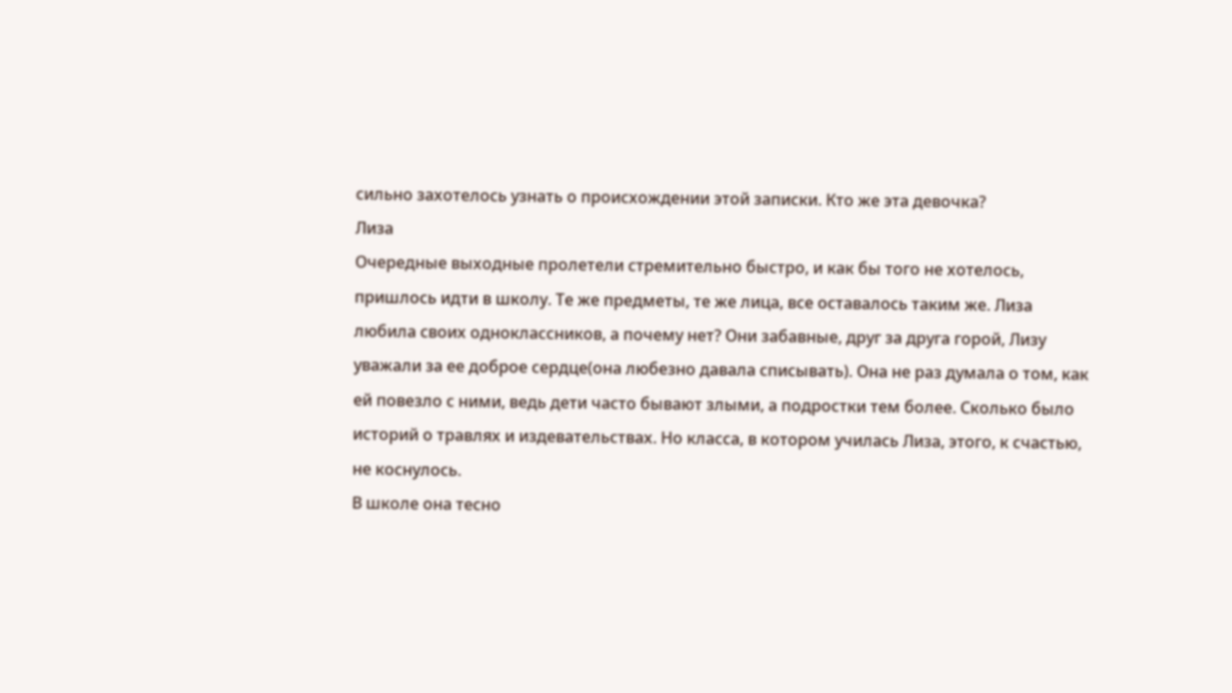сильно захотелось узнать о происхождении этой записки. Кто же эта девочка?
Лиза
Очередные выходные пролетели стремительно быстро, и как бы того не хотелось, пришлось идти в школу. Те же предметы, те же лица, все оставалось таким же. Лиза любила своих одноклассников, а почему нет? Они забавные, друг за друга горой, Лизу уважали за ее доброе сердце(она любезно давала списывать). Она не раз думала о том, как ей повезло с ними, ведь дети часто бывают злыми, а подростки тем более. Сколько было историй о травлях и издевательствах. Но класса, в котором училась Лиза, этого, к счастью, не коснулось.
В школе она тесно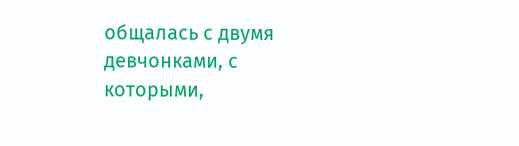общалась с двумя девчонками, с которыми,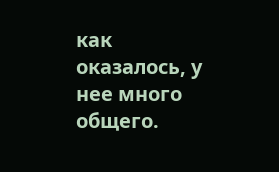как оказалось, у нее много общего.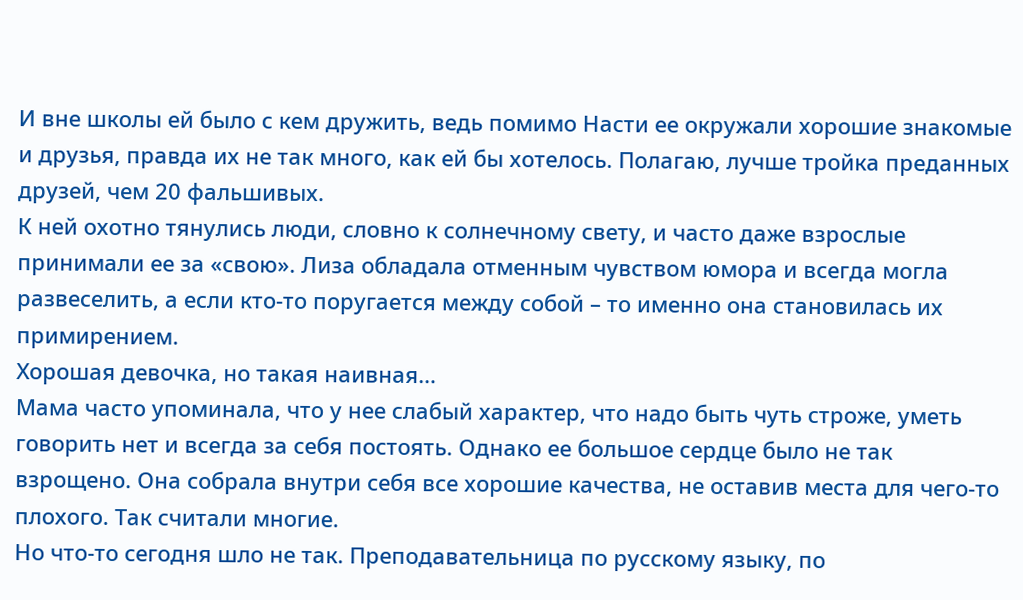И вне школы ей было с кем дружить, ведь помимо Насти ее окружали хорошие знакомые и друзья, правда их не так много, как ей бы хотелось. Полагаю, лучше тройка преданных друзей, чем 20 фальшивых.
К ней охотно тянулись люди, словно к солнечному свету, и часто даже взрослые принимали ее за «свою». Лиза обладала отменным чувством юмора и всегда могла развеселить, а если кто-то поругается между собой – то именно она становилась их примирением.
Хорошая девочка, но такая наивная…
Мама часто упоминала, что у нее слабый характер, что надо быть чуть строже, уметь говорить нет и всегда за себя постоять. Однако ее большое сердце было не так взрощено. Она собрала внутри себя все хорошие качества, не оставив места для чего-то плохого. Так считали многие.
Но что-то сегодня шло не так. Преподавательница по русскому языку, по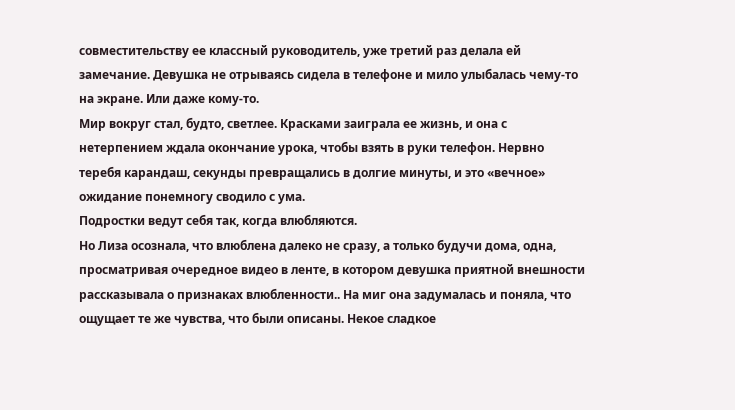совместительству ее классный руководитель, уже третий раз делала ей замечание. Девушка не отрываясь сидела в телефоне и мило улыбалась чему-то на экране. Или даже кому-то.
Мир вокруг стал, будто, светлее. Красками заиграла ее жизнь, и она с нетерпением ждала окончание урока, чтобы взять в руки телефон. Нервно теребя карандаш, секунды превращались в долгие минуты, и это «вечное» ожидание понемногу сводило с ума.
Подростки ведут себя так, когда влюбляются.
Но Лиза осознала, что влюблена далеко не сразу, а только будучи дома, одна, просматривая очередное видео в ленте, в котором девушка приятной внешности рассказывала о признаках влюбленности.. На миг она задумалась и поняла, что ощущает те же чувства, что были описаны. Некое сладкое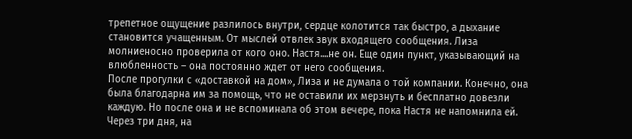трепетное ощущение разлилось внутри, сердце колотится так быстро, а дыхание становится учащенным. От мыслей отвлек звук входящего сообщения. Лиза молниеносно проверила от кого оно. Настя....не он. Еще один пункт, указывающий на влюбленность – она постоянно ждет от него сообщения.
После прогулки с «доставкой на дом», Лиза и не думала о той компании. Конечно, она была благодарна им за помощь, что не оставили их мерзнуть и бесплатно довезли каждую. Но после она и не вспоминала об этом вечере, пока Настя не напомнила ей. Через три дня, на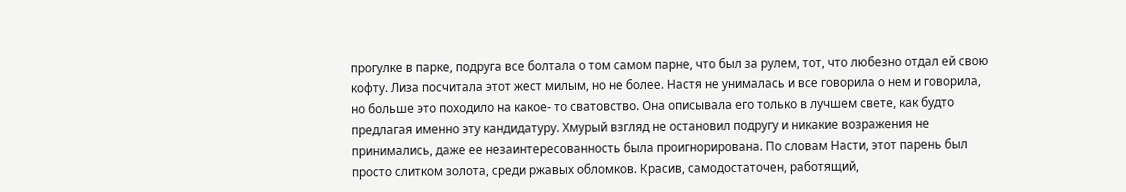прогулке в парке, подруга все болтала о том самом парне, что был за рулем, тот, что любезно отдал ей свою кофту. Лиза посчитала этот жест милым, но не более. Настя не унималась и все говорила о нем и говорила, но больше это походило на какое- то сватовство. Она описывала его только в лучшем свете, как будто предлагая именно эту кандидатуру. Хмурый взгляд не остановил подругу и никакие возражения не принимались, даже ее незаинтересованность была проигнорирована. По словам Насти, этот парень был просто слитком золота, среди ржавых обломков. Красив, самодостаточен, работящий,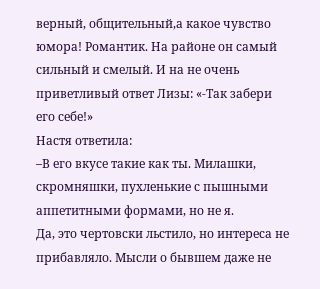верный, общительный,а какое чувство юмора! Романтик. На районе он самый сильный и смелый. И на не очень приветливый ответ Лизы: «-Так забери его себе!»
Настя ответила:
–В его вкусе такие как ты. Милашки, скромняшки, пухленькие с пышными аппетитными формами, но не я.
Да, это чертовски льстило, но интереса не прибавляло. Мысли о бывшем даже не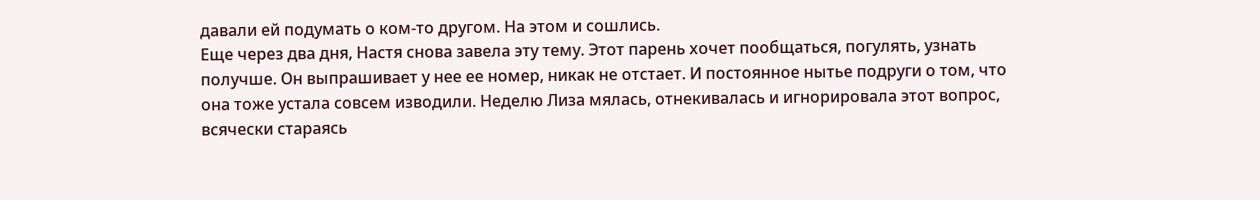давали ей подумать о ком-то другом. На этом и сошлись.
Еще через два дня, Настя снова завела эту тему. Этот парень хочет пообщаться, погулять, узнать получше. Он выпрашивает у нее ее номер, никак не отстает. И постоянное нытье подруги о том, что она тоже устала совсем изводили. Неделю Лиза мялась, отнекивалась и игнорировала этот вопрос, всячески стараясь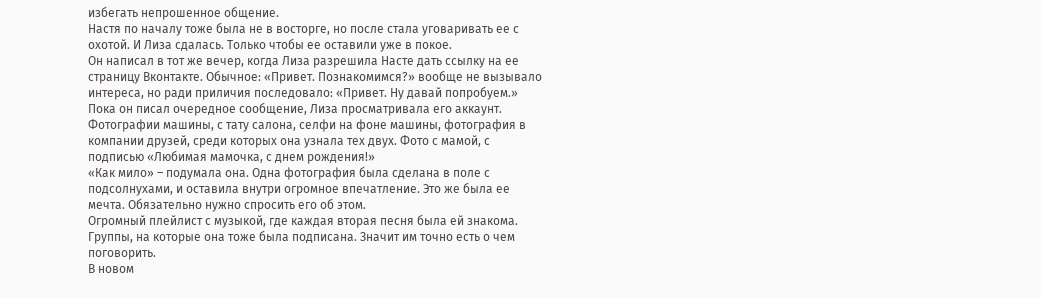избегать непрошенное общение.
Настя по началу тоже была не в восторге, но после стала уговаривать ее с охотой. И Лиза сдалась. Только чтобы ее оставили уже в покое.
Он написал в тот же вечер, когда Лиза разрешила Насте дать ссылку на ее страницу Вконтакте. Обычное: «Привет. Познакомимся?» вообще не вызывало интереса, но ради приличия последовало: «Привет. Ну давай попробуем.»
Пока он писал очередное сообщение, Лиза просматривала его аккаунт. Фотографии машины, с тату салона, селфи на фоне машины, фотография в компании друзей, среди которых она узнала тех двух. Фото с мамой, с подписью «Любимая мамочка, с днем рождения!»
«Как мило» – подумала она. Одна фотография была сделана в поле с подсолнухами, и оставила внутри огромное впечатление. Это же была ее мечта. Обязательно нужно спросить его об этом.
Огромный плейлист с музыкой, где каждая вторая песня была ей знакома. Группы, на которые она тоже была подписана. Значит им точно есть о чем поговорить.
В новом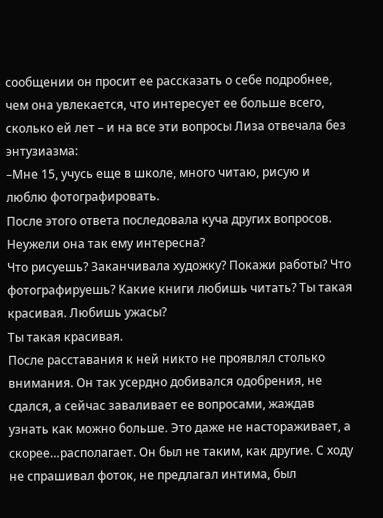сообщении он просит ее рассказать о себе подробнее, чем она увлекается, что интересует ее больше всего, сколько ей лет – и на все эти вопросы Лиза отвечала без энтузиазма:
–Мне 15, учусь еще в школе, много читаю, рисую и люблю фотографировать.
После этого ответа последовала куча других вопросов. Неужели она так ему интересна?
Что рисуешь? Заканчивала художку? Покажи работы? Что фотографируешь? Какие книги любишь читать? Ты такая красивая. Любишь ужасы?
Ты такая красивая.
После расставания к ней никто не проявлял столько внимания. Он так усердно добивался одобрения, не сдался, а сейчас заваливает ее вопросами, жаждав узнать как можно больше. Это даже не настораживает, а скорее…располагает. Он был не таким, как другие. С ходу не спрашивал фоток, не предлагал интима, был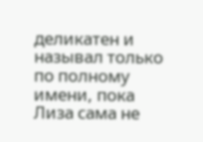деликатен и называл только по полному имени, пока Лиза сама не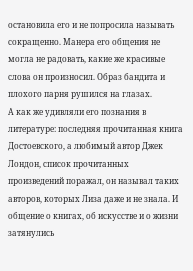остановила его и не попросила называть сокращенно. Манера его общения не могла не радовать, какие же красивые слова он произносил. Образ бандита и плохого парня рушился на глазах.
А как же удивляли его познания в литературе: последняя прочитанная книга Достоевского, а любимый автор Джек Лондон, список прочитанных произведений поражал, он называл таких авторов, которых Лиза даже и не знала. И общение о книгах, об искусстве и о жизни затянулись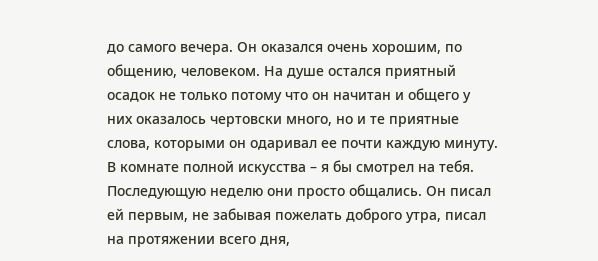до самого вечера. Он оказался очень хорошим, по общению, человеком. На душе остался приятный осадок не только потому что он начитан и общего у них оказалось чертовски много, но и те приятные слова, которыми он одаривал ее почти каждую минуту.
В комнате полной искусства – я бы смотрел на тебя.
Последующую неделю они просто общались. Он писал ей первым, не забывая пожелать доброго утра, писал на протяжении всего дня,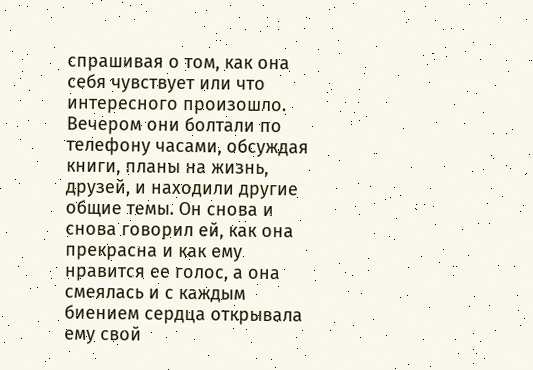спрашивая о том, как она себя чувствует или что интересного произошло. Вечером они болтали по телефону часами, обсуждая книги, планы на жизнь, друзей, и находили другие общие темы. Он снова и снова говорил ей, как она прекрасна и как ему нравится ее голос, а она смеялась и с каждым биением сердца открывала ему свой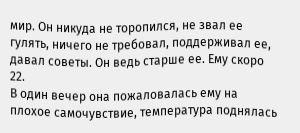мир. Он никуда не торопился, не звал ее гулять, ничего не требовал, поддерживал ее, давал советы. Он ведь старше ее. Ему скоро 22.
В один вечер она пожаловалась ему на плохое самочувствие, температура поднялась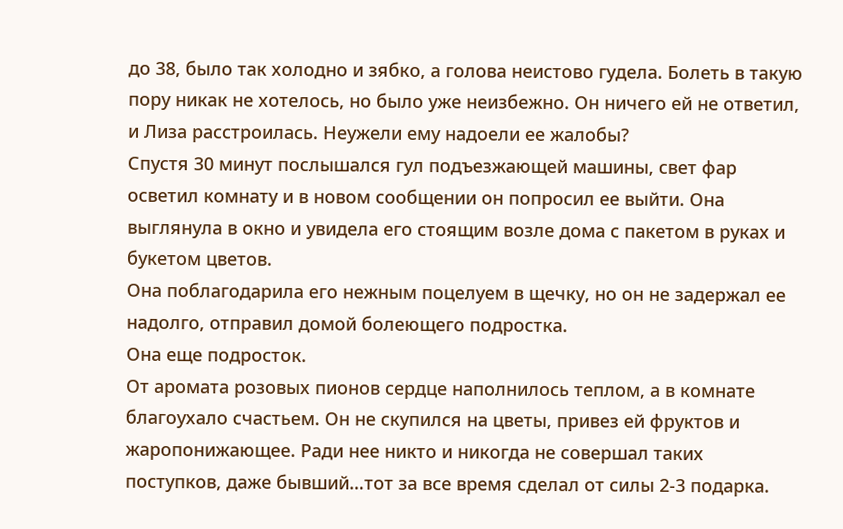до 38, было так холодно и зябко, а голова неистово гудела. Болеть в такую пору никак не хотелось, но было уже неизбежно. Он ничего ей не ответил, и Лиза расстроилась. Неужели ему надоели ее жалобы?
Спустя 30 минут послышался гул подъезжающей машины, свет фар осветил комнату и в новом сообщении он попросил ее выйти. Она выглянула в окно и увидела его стоящим возле дома с пакетом в руках и букетом цветов.
Она поблагодарила его нежным поцелуем в щечку, но он не задержал ее надолго, отправил домой болеющего подростка.
Она еще подросток.
От аромата розовых пионов сердце наполнилось теплом, а в комнате благоухало счастьем. Он не скупился на цветы, привез ей фруктов и жаропонижающее. Ради нее никто и никогда не совершал таких поступков, даже бывший…тот за все время сделал от силы 2-3 подарка.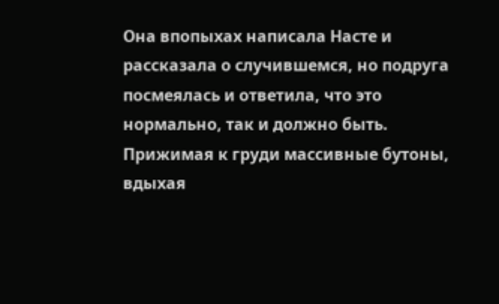Она впопыхах написала Насте и рассказала о случившемся, но подруга посмеялась и ответила, что это нормально, так и должно быть. Прижимая к груди массивные бутоны, вдыхая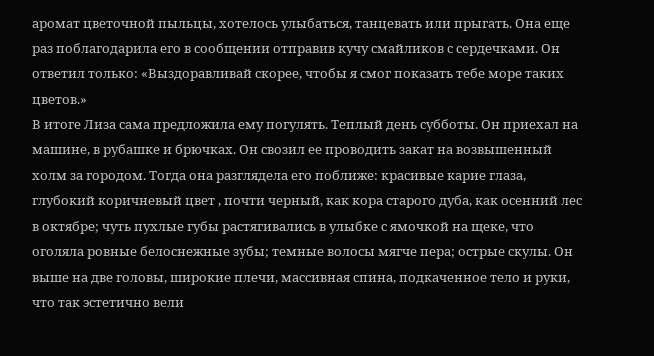аромат цветочной пыльцы, хотелось улыбаться, танцевать или прыгать. Она еще раз поблагодарила его в сообщении отправив кучу смайликов с сердечками. Он ответил только: «Выздоравливай скорее, чтобы я смог показать тебе море таких цветов.»
В итоге Лиза сама предложила ему погулять. Теплый день субботы. Он приехал на машине, в рубашке и брючках. Он свозил ее проводить закат на возвышенный холм за городом. Тогда она разглядела его поближе: красивые карие глаза, глубокий коричневый цвет , почти черный, как кора старого дуба, как осенний лес в октябре; чуть пухлые губы растягивались в улыбке с ямочкой на щеке, что оголяла ровные белоснежные зубы; темные волосы мягче пера; острые скулы. Он выше на две головы, широкие плечи, массивная спина, подкаченное тело и руки, что так эстетично вели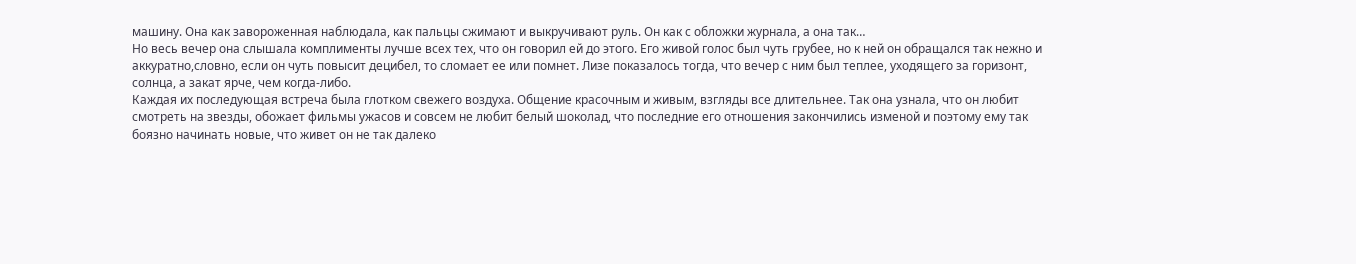машину. Она как завороженная наблюдала, как пальцы сжимают и выкручивают руль. Он как с обложки журнала, а она так…
Но весь вечер она слышала комплименты лучше всех тех, что он говорил ей до этого. Его живой голос был чуть грубее, но к ней он обращался так нежно и аккуратно,словно, если он чуть повысит децибел, то сломает ее или помнет. Лизе показалось тогда, что вечер с ним был теплее, уходящего за горизонт, солнца, а закат ярче, чем когда-либо.
Каждая их последующая встреча была глотком свежего воздуха. Общение красочным и живым, взгляды все длительнее. Так она узнала, что он любит смотреть на звезды, обожает фильмы ужасов и совсем не любит белый шоколад, что последние его отношения закончились изменой и поэтому ему так боязно начинать новые, что живет он не так далеко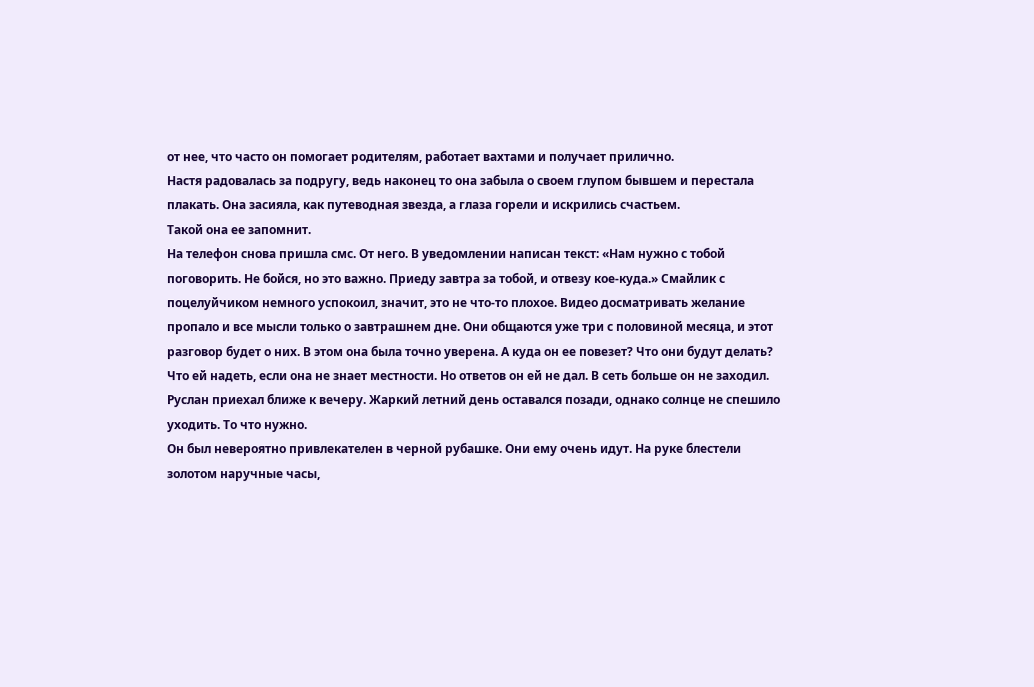от нее, что часто он помогает родителям, работает вахтами и получает прилично.
Настя радовалась за подругу, ведь наконец то она забыла о своем глупом бывшем и перестала плакать. Она засияла, как путеводная звезда, а глаза горели и искрились счастьем.
Такой она ее запомнит.
На телефон снова пришла смс. От него. В уведомлении написан текст: «Нам нужно с тобой поговорить. Не бойся, но это важно. Приеду завтра за тобой, и отвезу кое-куда.» Смайлик с поцелуйчиком немного успокоил, значит, это не что-то плохое. Видео досматривать желание пропало и все мысли только о завтрашнем дне. Они общаются уже три с половиной месяца, и этот разговор будет о них. В этом она была точно уверена. А куда он ее повезет? Что они будут делать? Что ей надеть, если она не знает местности. Но ответов он ей не дал. В сеть больше он не заходил.
Руслан приехал ближе к вечеру. Жаркий летний день оставался позади, однако солнце не спешило уходить. То что нужно.
Он был невероятно привлекателен в черной рубашке. Они ему очень идут. На руке блестели золотом наручные часы,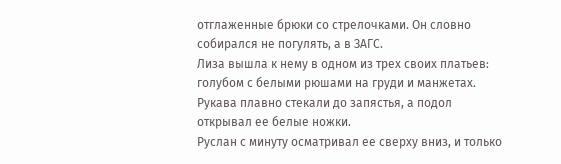отглаженные брюки со стрелочками. Он словно собирался не погулять, а в ЗАГС.
Лиза вышла к нему в одном из трех своих платьев: голубом с белыми рюшами на груди и манжетах. Рукава плавно стекали до запястья, а подол открывал ее белые ножки.
Руслан с минуту осматривал ее сверху вниз, и только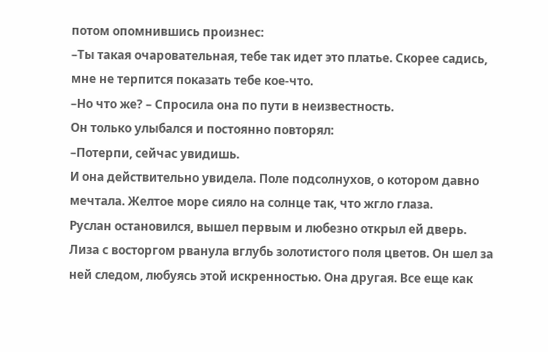потом опомнившись произнес:
–Ты такая очаровательная, тебе так идет это платье. Скорее садись, мне не терпится показать тебе кое-что.
–Но что же? – Спросила она по пути в неизвестность.
Он только улыбался и постоянно повторял:
–Потерпи, сейчас увидишь.
И она действительно увидела. Поле подсолнухов, о котором давно мечтала. Желтое море сияло на солнце так, что жгло глаза.
Руслан остановился, вышел первым и любезно открыл ей дверь. Лиза с восторгом рванула вглубь золотистого поля цветов. Он шел за ней следом, любуясь этой искренностью. Она другая. Все еще как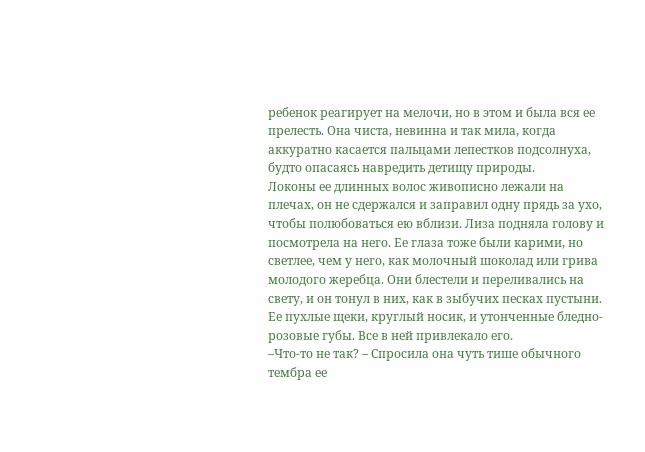ребенок реагирует на мелочи, но в этом и была вся ее прелесть. Она чиста, невинна и так мила, когда аккуратно касается пальцами лепестков подсолнуха, будто опасаясь навредить детищу природы.
Локоны ее длинных волос живописно лежали на плечах, он не сдержался и заправил одну прядь за ухо, чтобы полюбоваться ею вблизи. Лиза подняла голову и посмотрела на него. Ее глаза тоже были карими, но светлее, чем у него, как молочный шоколад или грива молодого жеребца. Они блестели и переливались на свету, и он тонул в них, как в зыбучих песках пустыни. Ее пухлые щеки, круглый носик, и утонченные бледно-розовые губы. Все в ней привлекало его.
–Что-то не так? – Спросила она чуть тише обычного тембра ее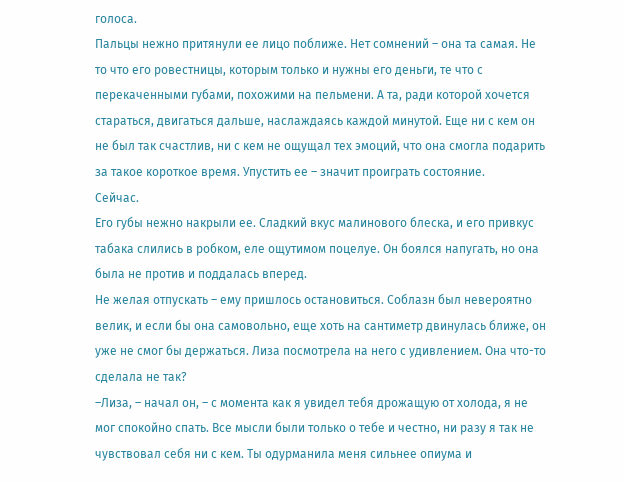голоса.
Пальцы нежно притянули ее лицо поближе. Нет сомнений – она та самая. Не то что его ровестницы, которым только и нужны его деньги, те что с перекаченными губами, похожими на пельмени. А та, ради которой хочется стараться, двигаться дальше, наслаждаясь каждой минутой. Еще ни с кем он не был так счастлив, ни с кем не ощущал тех эмоций, что она смогла подарить за такое короткое время. Упустить ее – значит проиграть состояние.
Сейчас.
Его губы нежно накрыли ее. Сладкий вкус малинового блеска, и его привкус табака слились в робком, еле ощутимом поцелуе. Он боялся напугать, но она была не против и поддалась вперед.
Не желая отпускать – ему пришлось остановиться. Соблазн был невероятно велик, и если бы она самовольно, еще хоть на сантиметр двинулась ближе, он уже не смог бы держаться. Лиза посмотрела на него с удивлением. Она что-то сделала не так?
–Лиза, – начал он, – с момента как я увидел тебя дрожащую от холода, я не мог спокойно спать. Все мысли были только о тебе и честно, ни разу я так не чувствовал себя ни с кем. Ты одурманила меня сильнее опиума и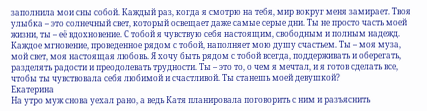заполнила мои сны собой. Каждый раз, когда я смотрю на тебя, мир вокруг меня замирает. Твоя улыбка – это солнечный свет, который освещает даже самые серые дни. Ты не просто часть моей жизни, ты – её вдохновение. С тобой я чувствую себя настоящим, свободным и полным надежд. Каждое мгновение, проведенное рядом с тобой, наполняет мою душу счастьем. Ты – моя муза, мой свет, моя настоящая любовь. Я хочу быть рядом с тобой всегда, поддерживать и оберегать, разделять радости и преодолевать трудности. Ты – это то, о чем я мечтал, и я готов сделать все, чтобы ты чувствовала себя любимой и счастливой. Ты станешь моей девушкой?
Екатерина
На утро муж снова уехал рано, а ведь Катя планировала поговорить с ним и разъяснить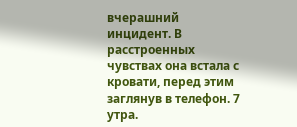вчерашний инцидент. В расстроенных чувствах она встала с кровати, перед этим заглянув в телефон. 7 утра.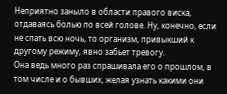Неприятно заныло в области правого виска, отдаваясь болью по всей голове. Ну, конечно, если не спать всю ночь, то организм, привыкший к другому режиму, явно забьет тревогу.
Она ведь много раз спрашивала его о прошлом, в том числе и о бывших, желая узнать какими они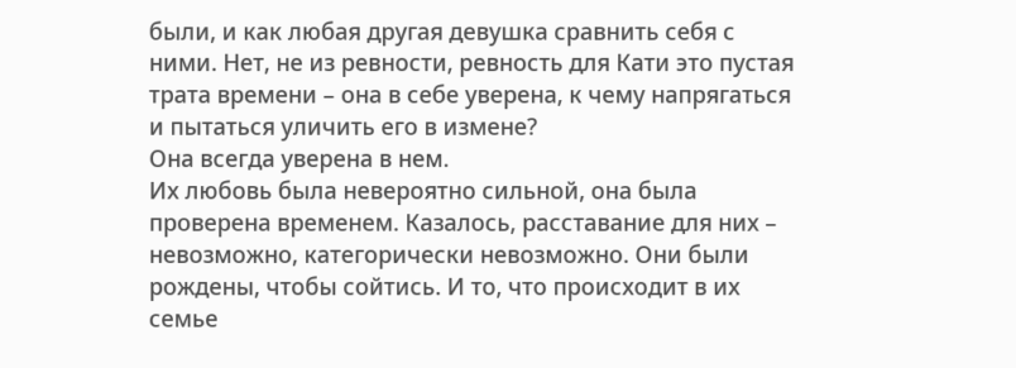были, и как любая другая девушка сравнить себя с ними. Нет, не из ревности, ревность для Кати это пустая трата времени – она в себе уверена, к чему напрягаться и пытаться уличить его в измене?
Она всегда уверена в нем.
Их любовь была невероятно сильной, она была проверена временем. Казалось, расставание для них – невозможно, категорически невозможно. Они были рождены, чтобы сойтись. И то, что происходит в их семье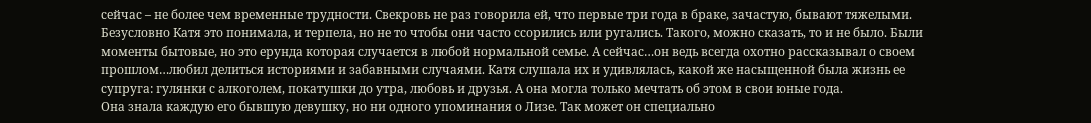сейчас – не более чем временные трудности. Свекровь не раз говорила ей, что первые три года в браке, зачастую, бывают тяжелыми.
Безусловно Катя это понимала, и терпела, но не то чтобы они часто ссорились или ругались. Такого, можно сказать, то и не было. Были моменты бытовые, но это ерунда которая случается в любой нормальной семье. А сейчас…он ведь всегда охотно рассказывал о своем прошлом…любил делиться историями и забавными случаями. Катя слушала их и удивлялась, какой же насыщенной была жизнь ее супруга: гулянки с алкоголем, покатушки до утра, любовь и друзья. А она могла только мечтать об этом в свои юные года.
Она знала каждую его бывшую девушку, но ни одного упоминания о Лизе. Так может он специально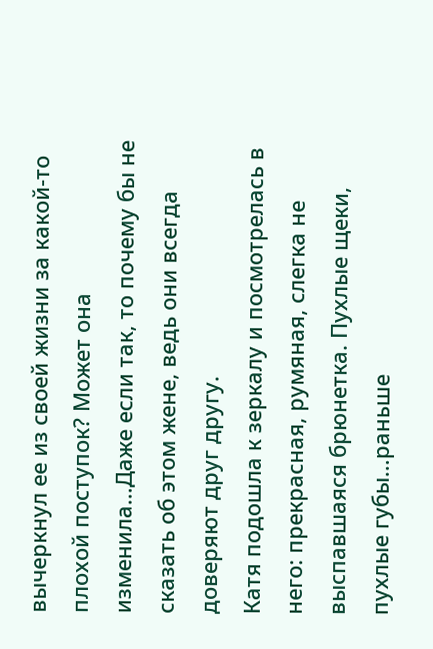вычеркнул ее из своей жизни за какой-то плохой поступок? Может она изменила…Даже если так, то почему бы не сказать об этом жене, ведь они всегда доверяют друг другу.
Катя подошла к зеркалу и посмотрелась в него: прекрасная, румяная, слегка не выспавшаяся брюнетка. Пухлые щеки, пухлые губы…раньше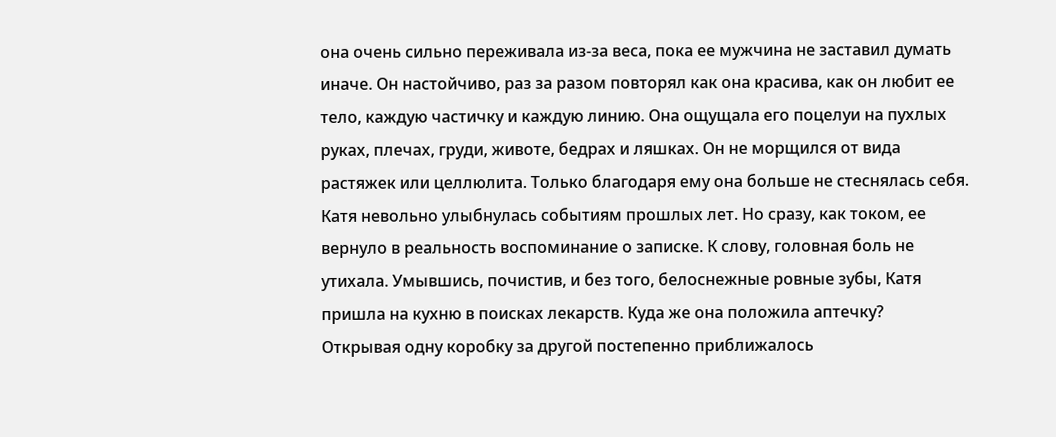она очень сильно переживала из-за веса, пока ее мужчина не заставил думать иначе. Он настойчиво, раз за разом повторял как она красива, как он любит ее тело, каждую частичку и каждую линию. Она ощущала его поцелуи на пухлых руках, плечах, груди, животе, бедрах и ляшках. Он не морщился от вида растяжек или целлюлита. Только благодаря ему она больше не стеснялась себя. Катя невольно улыбнулась событиям прошлых лет. Но сразу, как током, ее вернуло в реальность воспоминание о записке. К слову, головная боль не утихала. Умывшись, почистив, и без того, белоснежные ровные зубы, Катя пришла на кухню в поисках лекарств. Куда же она положила аптечку?
Открывая одну коробку за другой постепенно приближалось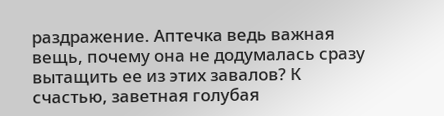раздражение. Аптечка ведь важная вещь, почему она не додумалась сразу вытащить ее из этих завалов? К счастью, заветная голубая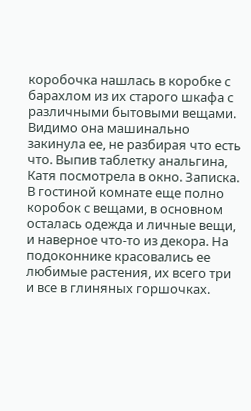коробочка нашлась в коробке с барахлом из их старого шкафа с различными бытовыми вещами. Видимо она машинально закинула ее, не разбирая что есть что. Выпив таблетку анальгина, Катя посмотрела в окно. Записка.
В гостиной комнате еще полно коробок с вещами, в основном осталась одежда и личные вещи, и наверное что-то из декора. На подоконнике красовались ее любимые растения, их всего три и все в глиняных горшочках.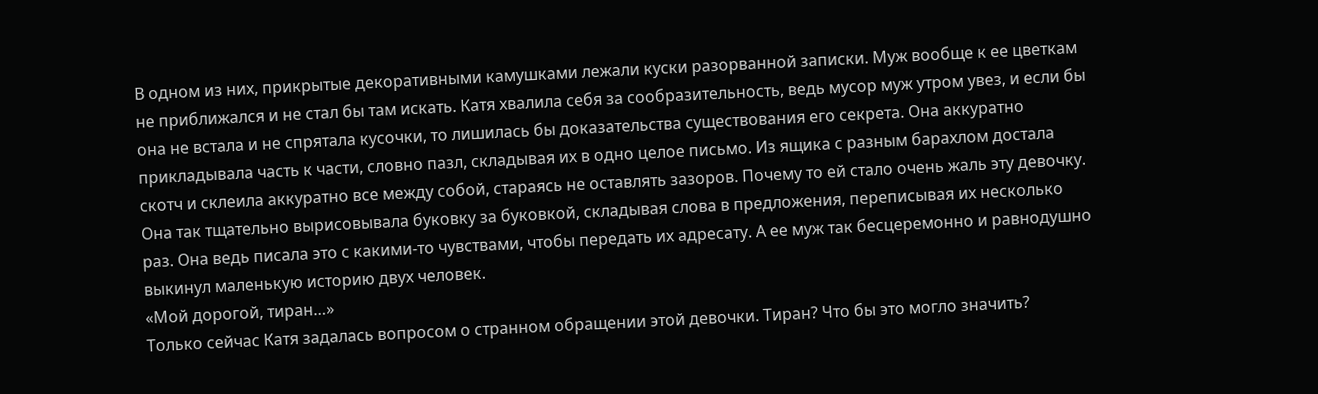В одном из них, прикрытые декоративными камушками лежали куски разорванной записки. Муж вообще к ее цветкам не приближался и не стал бы там искать. Катя хвалила себя за сообразительность, ведь мусор муж утром увез, и если бы она не встала и не спрятала кусочки, то лишилась бы доказательства существования его секрета. Она аккуратно прикладывала часть к части, словно пазл, складывая их в одно целое письмо. Из ящика с разным барахлом достала скотч и склеила аккуратно все между собой, стараясь не оставлять зазоров. Почему то ей стало очень жаль эту девочку. Она так тщательно вырисовывала буковку за буковкой, складывая слова в предложения, переписывая их несколько раз. Она ведь писала это с какими-то чувствами, чтобы передать их адресату. А ее муж так бесцеремонно и равнодушно выкинул маленькую историю двух человек.
«Мой дорогой, тиран…»
Только сейчас Катя задалась вопросом о странном обращении этой девочки. Тиран? Что бы это могло значить?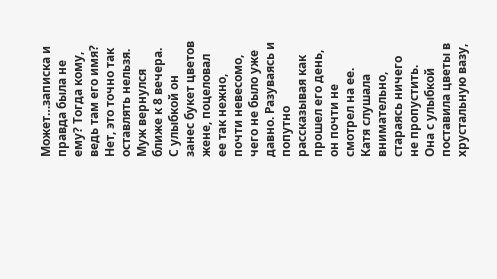Может…записка и правда была не ему? Тогда кому, ведь там его имя? Нет, это точно так оставлять нельзя.
Муж вернулся ближе к 8 вечера. С улыбкой он занес букет цветов жене, поцеловал ее так нежно, почти невесомо, чего не было уже давно. Разуваясь и попутно рассказывая как прошел его день, он почти не смотрел на ее. Катя слушала внимательно, стараясь ничего не пропустить. Она с улыбкой поставила цветы в хрустальную вазу,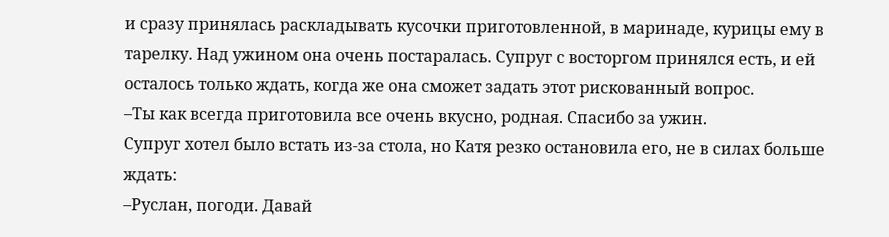и сразу принялась раскладывать кусочки приготовленной, в маринаде, курицы ему в тарелку. Над ужином она очень постаралась. Супруг с восторгом принялся есть, и ей осталось только ждать, когда же она сможет задать этот рискованный вопрос.
–Ты как всегда приготовила все очень вкусно, родная. Спасибо за ужин.
Супруг хотел было встать из-за стола, но Катя резко остановила его, не в силах больше ждать:
–Руслан, погоди. Давай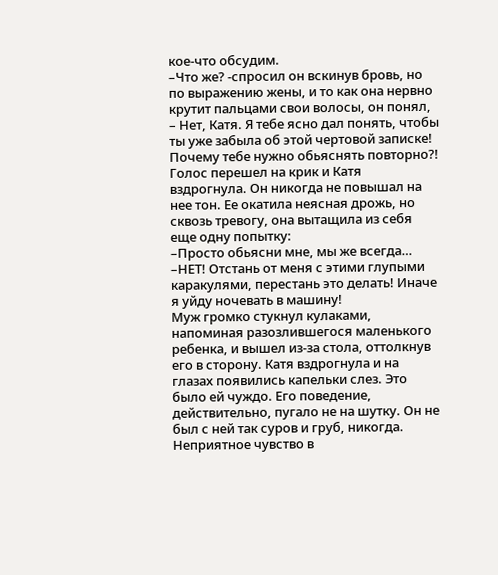кое-что обсудим.
–Что же? -спросил он вскинув бровь, но по выражению жены, и то как она нервно крутит пальцами свои волосы, он понял, – Нет, Катя. Я тебе ясно дал понять, чтобы ты уже забыла об этой чертовой записке! Почему тебе нужно обьяснять повторно?!
Голос перешел на крик и Катя вздрогнула. Он никогда не повышал на нее тон. Ее окатила неясная дрожь, но сквозь тревогу, она вытащила из себя еще одну попытку:
–Просто обьясни мне, мы же всегда…
–НЕТ! Отстань от меня с этими глупыми каракулями, перестань это делать! Иначе я уйду ночевать в машину!
Муж громко стукнул кулаками, напоминая разозлившегося маленького ребенка, и вышел из-за стола, оттолкнув его в сторону. Катя вздрогнула и на глазах появились капельки слез. Это было ей чуждо. Его поведение, действительно, пугало не на шутку. Он не был с ней так суров и груб, никогда. Неприятное чувство в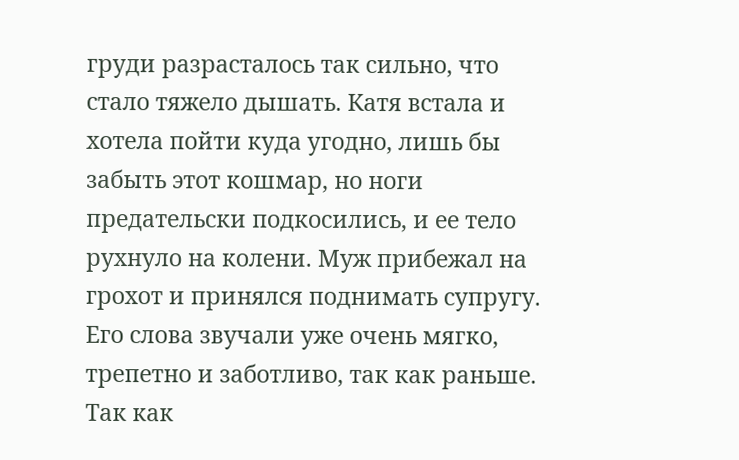груди разрасталось так сильно, что стало тяжело дышать. Катя встала и хотела пойти куда угодно, лишь бы забыть этот кошмар, но ноги предательски подкосились, и ее тело рухнуло на колени. Муж прибежал на грохот и принялся поднимать супругу. Его слова звучали уже очень мягко, трепетно и заботливо, так как раньше. Так как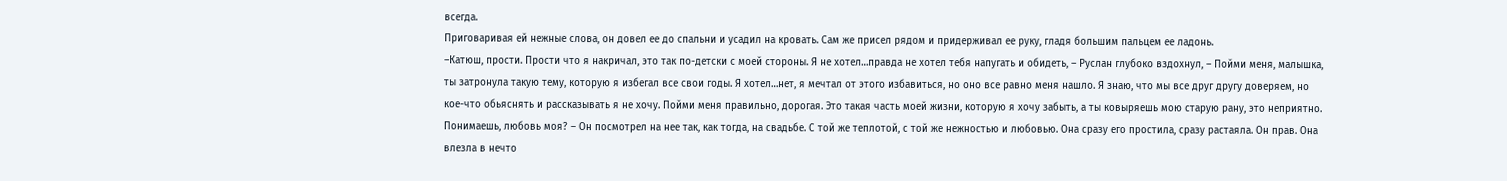всегда.
Приговаривая ей нежные слова, он довел ее до спальни и усадил на кровать. Сам же присел рядом и придерживал ее руку, гладя большим пальцем ее ладонь.
–Катюш, прости. Прости что я накричал, это так по-детски с моей стороны. Я не хотел…правда не хотел тебя напугать и обидеть, – Руслан глубоко вздохнул, – Пойми меня, малышка, ты затронула такую тему, которую я избегал все свои годы. Я хотел…нет, я мечтал от этого избавиться, но оно все равно меня нашло. Я знаю, что мы все друг другу доверяем, но кое-что обьяснять и рассказывать я не хочу. Пойми меня правильно, дорогая. Это такая часть моей жизни, которую я хочу забыть, а ты ковыряешь мою старую рану, это неприятно. Понимаешь, любовь моя? – Он посмотрел на нее так, как тогда, на свадьбе. С той же теплотой, с той же нежностью и любовью. Она сразу его простила, сразу растаяла. Он прав. Она влезла в нечто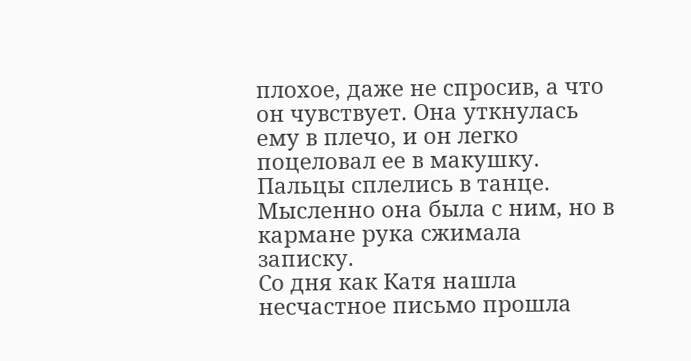плохое, даже не спросив, а что он чувствует. Она уткнулась ему в плечо, и он легко поцеловал ее в макушку. Пальцы сплелись в танце. Мысленно она была с ним, но в кармане рука сжимала записку.
Со дня как Катя нашла несчастное письмо прошла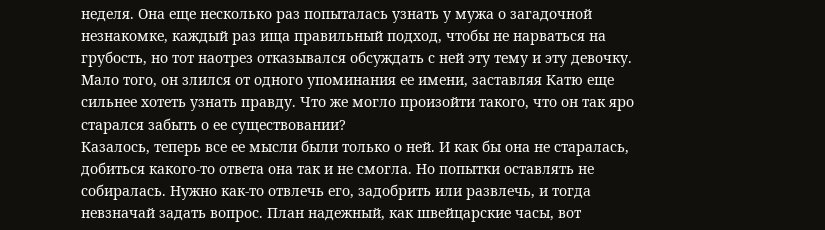неделя. Она еще несколько раз попыталась узнать у мужа о загадочной незнакомке, каждый раз ища правильный подход, чтобы не нарваться на грубость, но тот наотрез отказывался обсуждать с ней эту тему и эту девочку. Мало того, он злился от одного упоминания ее имени, заставляя Катю еще сильнее хотеть узнать правду. Что же могло произойти такого, что он так яро старался забыть о ее существовании?
Казалось, теперь все ее мысли были только о ней. И как бы она не старалась, добиться какого-то ответа она так и не смогла. Но попытки оставлять не собиралась. Нужно как-то отвлечь его, задобрить или развлечь, и тогда невзначай задать вопрос. План надежный, как швейцарские часы, вот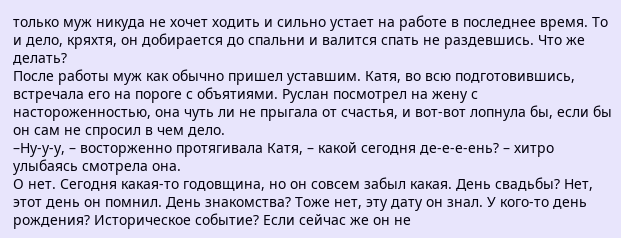только муж никуда не хочет ходить и сильно устает на работе в последнее время. То и дело, кряхтя, он добирается до спальни и валится спать не раздевшись. Что же делать?
После работы муж как обычно пришел уставшим. Катя, во всю подготовившись, встречала его на пороге с объятиями. Руслан посмотрел на жену с настороженностью, она чуть ли не прыгала от счастья, и вот-вот лопнула бы, если бы он сам не спросил в чем дело.
–Ну-у-у, – восторженно протягивала Катя, – какой сегодня де-е-е-ень? – хитро улыбаясь смотрела она.
О нет. Сегодня какая-то годовщина, но он совсем забыл какая. День свадьбы? Нет, этот день он помнил. День знакомства? Тоже нет, эту дату он знал. У кого-то день рождения? Историческое событие? Если сейчас же он не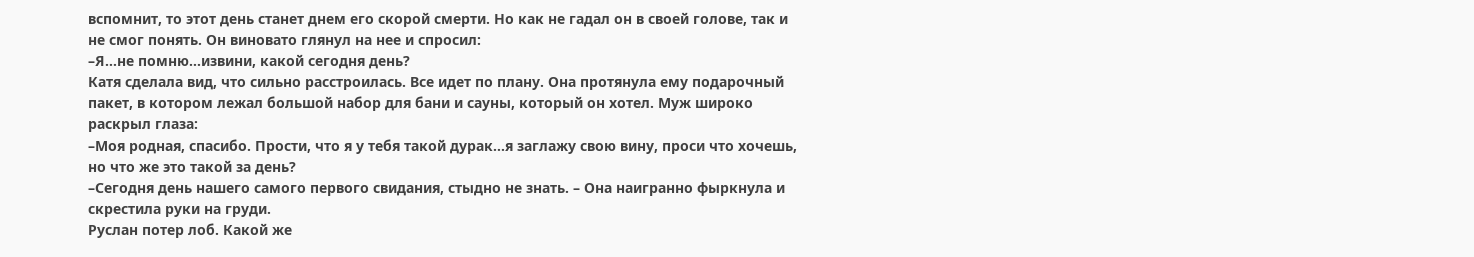вспомнит, то этот день станет днем его скорой смерти. Но как не гадал он в своей голове, так и не смог понять. Он виновато глянул на нее и спросил:
–Я…не помню…извини, какой сегодня день?
Катя сделала вид, что сильно расстроилась. Все идет по плану. Она протянула ему подарочный пакет, в котором лежал большой набор для бани и сауны, который он хотел. Муж широко раскрыл глаза:
–Моя родная, спасибо. Прости, что я у тебя такой дурак…я заглажу свою вину, проси что хочешь, но что же это такой за день?
–Сегодня день нашего самого первого свидания, стыдно не знать. – Она наигранно фыркнула и скрестила руки на груди.
Руслан потер лоб. Какой же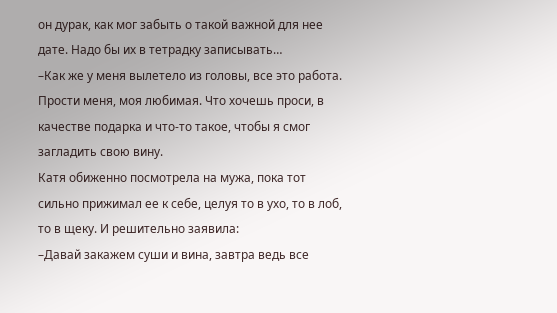он дурак, как мог забыть о такой важной для нее дате. Надо бы их в тетрадку записывать…
–Как же у меня вылетело из головы, все это работа. Прости меня, моя любимая. Что хочешь проси, в качестве подарка и что-то такое, чтобы я смог загладить свою вину.
Катя обиженно посмотрела на мужа, пока тот сильно прижимал ее к себе, целуя то в ухо, то в лоб, то в щеку. И решительно заявила:
–Давай закажем суши и вина, завтра ведь все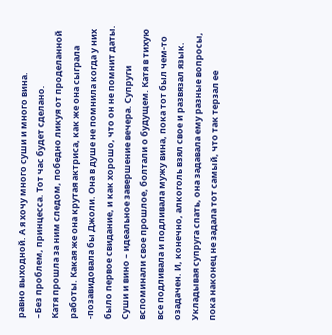равно выходной. А я хочу много суши и много вина.
–Без проблем, принцесса. Тот час будет сделано.
Катя прошла за ним следом, победно ликуя от проделанной работы. Какая же она крутая актриса, как же она сыграла -позавидовала бы Джоли. Она в душе не помнила когда у них было первое свидание, и как хорошо, что он не помнит даты.
Суши и вино – идеальное завершение вечера. Супруги вспоминали свое прошлое, болтали о будущем. Катя в тихую все подливала и подливала мужу вина, пока тот был чем-то озадачен. И, конечно, алкоголь взял свое и развязал язык. Укладывая супруга спать, она задавала ему разные вопросы, пока наконец не задала тот самый, что так терзал ее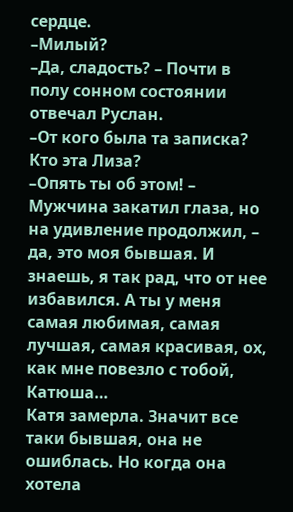сердце.
–Милый?
–Да, сладость? – Почти в полу сонном состоянии отвечал Руслан.
–От кого была та записка? Кто эта Лиза?
–Опять ты об этом! – Мужчина закатил глаза, но на удивление продолжил, – да, это моя бывшая. И знаешь, я так рад, что от нее избавился. А ты у меня самая любимая, самая лучшая, самая красивая, ох, как мне повезло с тобой, Катюша…
Катя замерла. Значит все таки бывшая, она не ошиблась. Но когда она хотела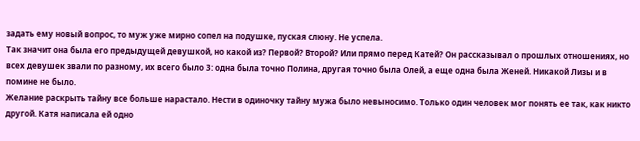задать ему новый вопрос, то муж уже мирно сопел на подушке, пуская слюну. Не успела.
Так значит она была его предыдущей девушкой, но какой из? Первой? Второй? Или прямо перед Катей? Он рассказывал о прошлых отношениях, но всех девушек звали по разному, их всего было 3: одна была точно Полина, другая точно была Олей, а еще одна была Женей. Никакой Лизы и в помине не было.
Желание раскрыть тайну все больше нарастало. Нести в одиночку тайну мужа было невыносимо. Только один человек мог понять ее так, как никто другой. Катя написала ей одно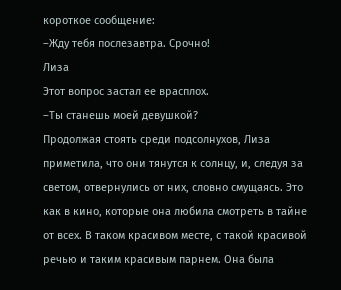короткое сообщение:
–Жду тебя послезавтра. Срочно!
Лиза
Этот вопрос застал ее врасплох.
–Ты станешь моей девушкой?
Продолжая стоять среди подсолнухов, Лиза приметила, что они тянутся к солнцу, и, следуя за светом, отвернулись от них, словно смущаясь. Это как в кино, которые она любила смотреть в тайне от всех. В таком красивом месте, с такой красивой речью и таким красивым парнем. Она была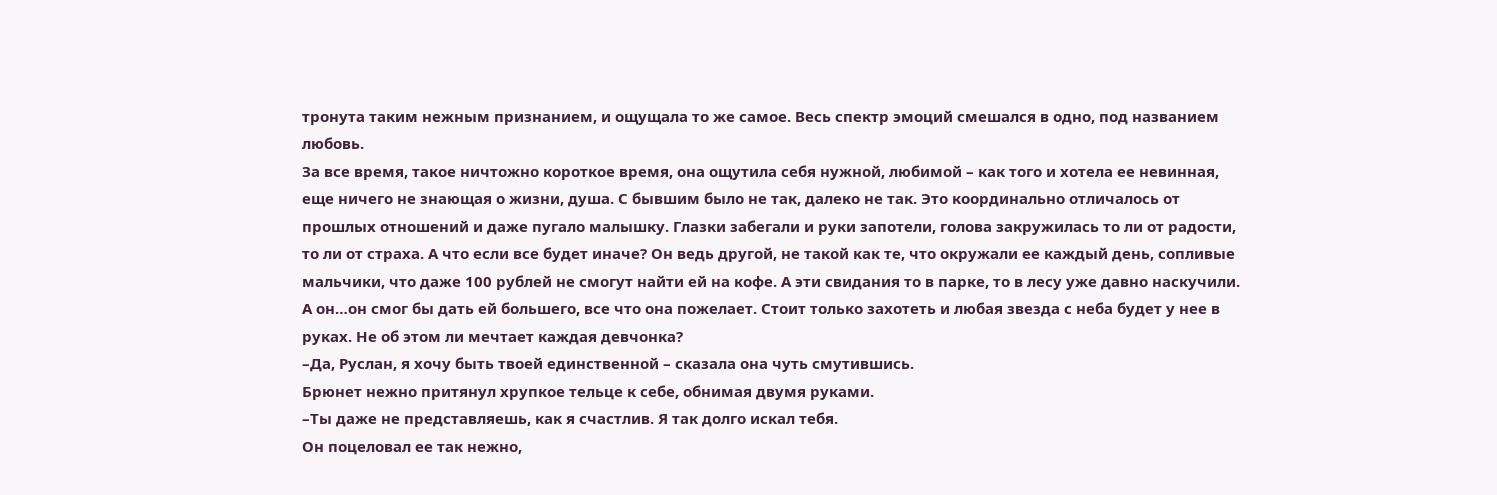тронута таким нежным признанием, и ощущала то же самое. Весь спектр эмоций смешался в одно, под названием любовь.
За все время, такое ничтожно короткое время, она ощутила себя нужной, любимой – как того и хотела ее невинная, еще ничего не знающая о жизни, душа. С бывшим было не так, далеко не так. Это координально отличалось от прошлых отношений и даже пугало малышку. Глазки забегали и руки запотели, голова закружилась то ли от радости, то ли от страха. А что если все будет иначе? Он ведь другой, не такой как те, что окружали ее каждый день, сопливые мальчики, что даже 100 рублей не смогут найти ей на кофе. А эти свидания то в парке, то в лесу уже давно наскучили. А он…он смог бы дать ей большего, все что она пожелает. Стоит только захотеть и любая звезда с неба будет у нее в руках. Не об этом ли мечтает каждая девчонка?
–Да, Руслан, я хочу быть твоей единственной – сказала она чуть смутившись.
Брюнет нежно притянул хрупкое тельце к себе, обнимая двумя руками.
–Ты даже не представляешь, как я счастлив. Я так долго искал тебя.
Он поцеловал ее так нежно,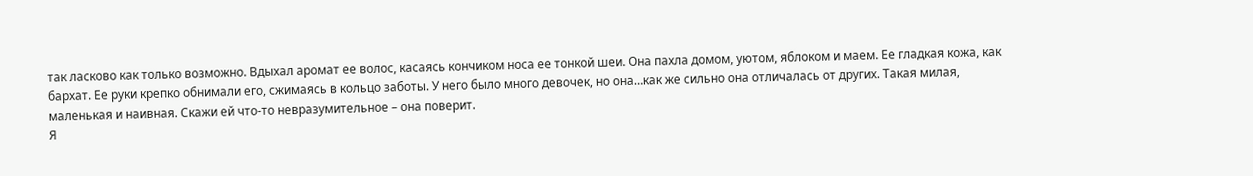так ласково как только возможно. Вдыхал аромат ее волос, касаясь кончиком носа ее тонкой шеи. Она пахла домом, уютом, яблоком и маем. Ее гладкая кожа, как бархат. Ее руки крепко обнимали его, сжимаясь в кольцо заботы. У него было много девочек, но она…как же сильно она отличалась от других. Такая милая, маленькая и наивная. Скажи ей что-то невразумительное – она поверит.
Я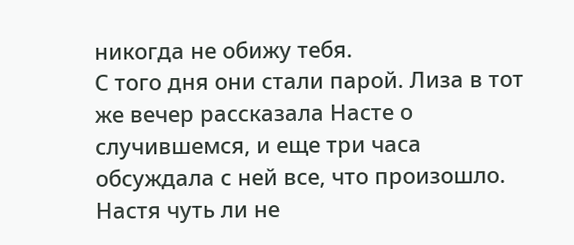никогда не обижу тебя.
С того дня они стали парой. Лиза в тот же вечер рассказала Насте о случившемся, и еще три часа обсуждала с ней все, что произошло. Настя чуть ли не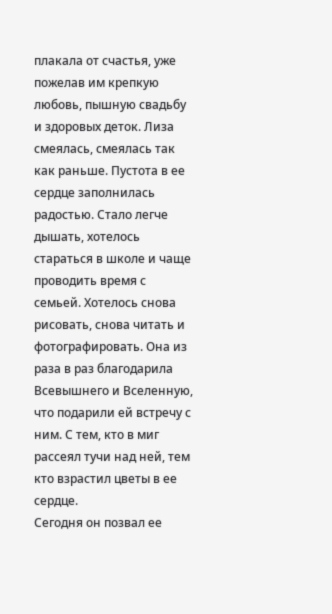плакала от счастья, уже пожелав им крепкую любовь, пышную свадьбу и здоровых деток. Лиза смеялась, смеялась так как раньше. Пустота в ее сердце заполнилась радостью. Стало легче дышать, хотелось стараться в школе и чаще проводить время с семьей. Хотелось снова рисовать, снова читать и фотографировать. Она из раза в раз благодарила Всевышнего и Вселенную, что подарили ей встречу с ним. С тем, кто в миг рассеял тучи над ней, тем кто взрастил цветы в ее сердце.
Сегодня он позвал ее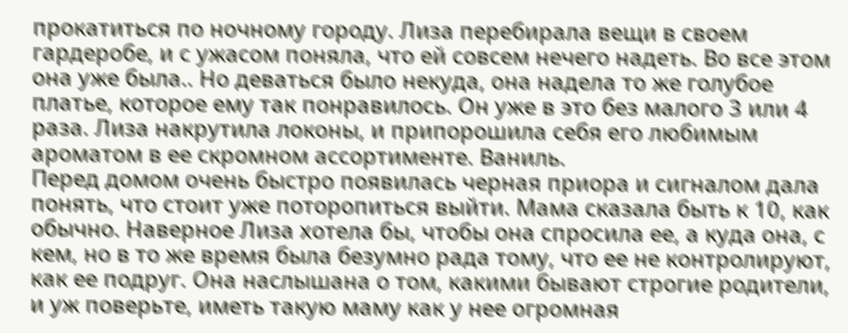прокатиться по ночному городу. Лиза перебирала вещи в своем гардеробе, и с ужасом поняла, что ей совсем нечего надеть. Во все этом она уже была.. Но деваться было некуда, она надела то же голубое платье, которое ему так понравилось. Он уже в это без малого 3 или 4 раза. Лиза накрутила локоны, и припорошила себя его любимым ароматом в ее скромном ассортименте. Ваниль.
Перед домом очень быстро появилась черная приора и сигналом дала понять, что стоит уже поторопиться выйти. Мама сказала быть к 10, как обычно. Наверное Лиза хотела бы, чтобы она спросила ее, а куда она, с кем, но в то же время была безумно рада тому, что ее не контролируют, как ее подруг. Она наслышана о том, какими бывают строгие родители, и уж поверьте, иметь такую маму как у нее огромная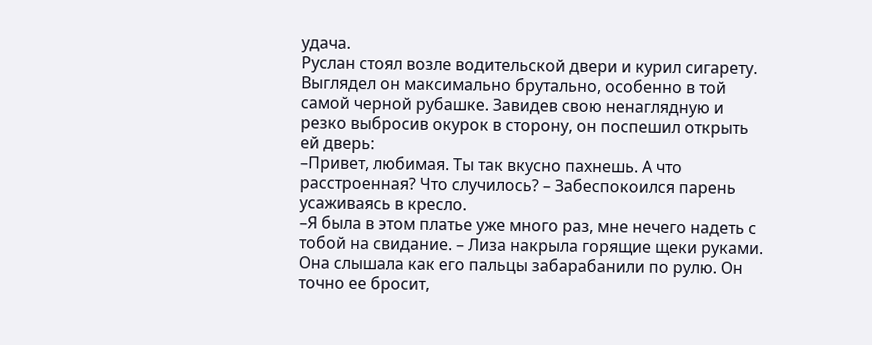удача.
Руслан стоял возле водительской двери и курил сигарету. Выглядел он максимально брутально, особенно в той самой черной рубашке. Завидев свою ненаглядную и резко выбросив окурок в сторону, он поспешил открыть ей дверь:
–Привет, любимая. Ты так вкусно пахнешь. А что расстроенная? Что случилось? – Забеспокоился парень усаживаясь в кресло.
–Я была в этом платье уже много раз, мне нечего надеть с тобой на свидание. – Лиза накрыла горящие щеки руками. Она слышала как его пальцы забарабанили по рулю. Он точно ее бросит,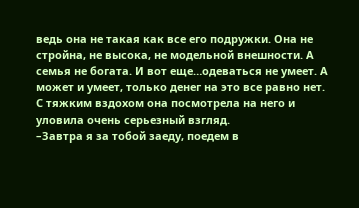ведь она не такая как все его подружки. Она не стройна, не высока, не модельной внешности. А семья не богата. И вот еще…одеваться не умеет. А может и умеет, только денег на это все равно нет. С тяжким вздохом она посмотрела на него и уловила очень серьезный взгляд.
–Завтра я за тобой заеду, поедем в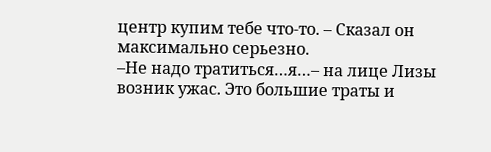центр купим тебе что-то. – Сказал он максимально серьезно.
–Не надо тратиться…я…– на лице Лизы возник ужас. Это большие траты и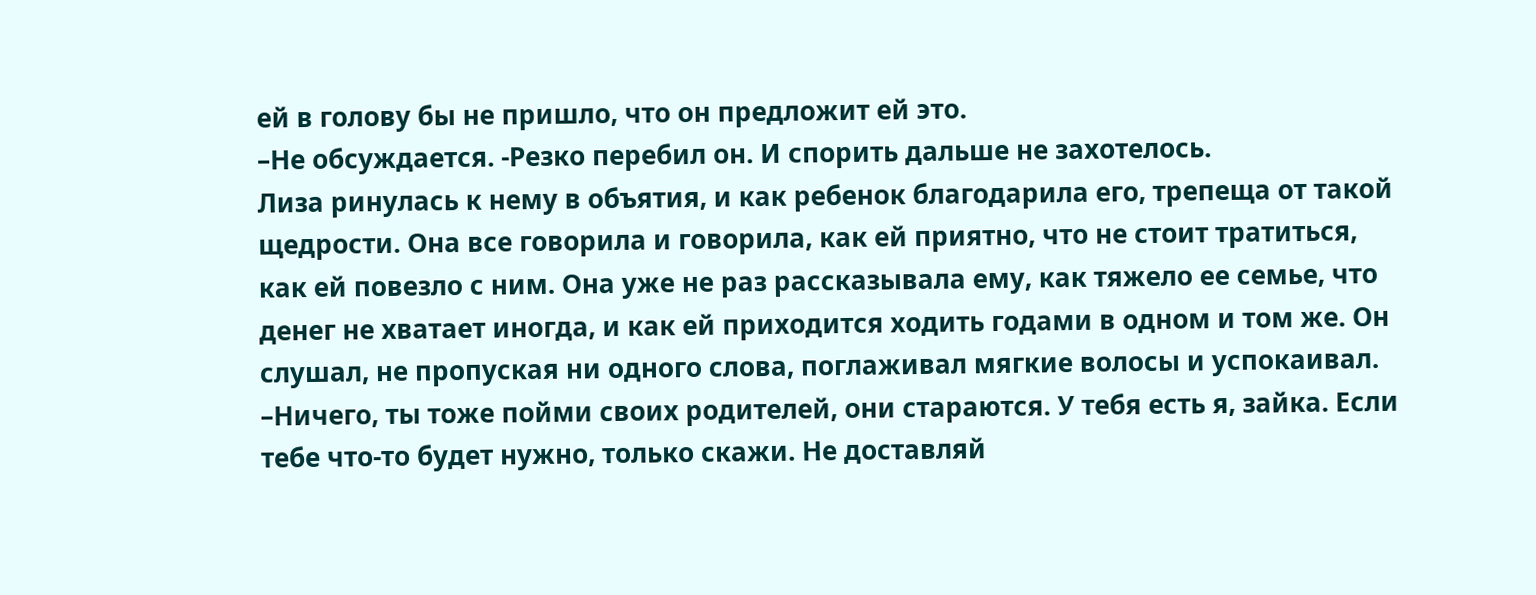ей в голову бы не пришло, что он предложит ей это.
–Не обсуждается. -Резко перебил он. И спорить дальше не захотелось.
Лиза ринулась к нему в объятия, и как ребенок благодарила его, трепеща от такой щедрости. Она все говорила и говорила, как ей приятно, что не стоит тратиться, как ей повезло с ним. Она уже не раз рассказывала ему, как тяжело ее семье, что денег не хватает иногда, и как ей приходится ходить годами в одном и том же. Он слушал, не пропуская ни одного слова, поглаживал мягкие волосы и успокаивал.
–Ничего, ты тоже пойми своих родителей, они стараются. У тебя есть я, зайка. Если тебе что-то будет нужно, только скажи. Не доставляй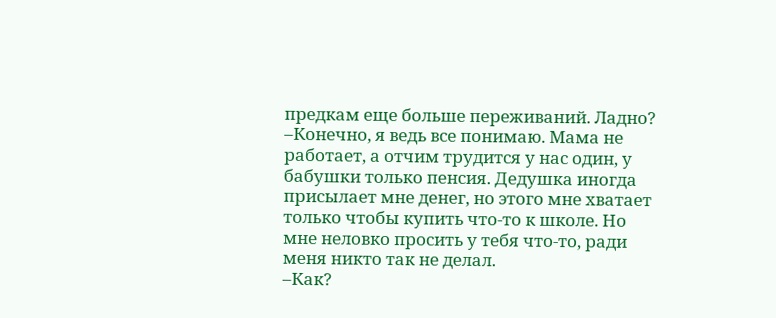предкам еще больше переживаний. Ладно?
–Конечно, я ведь все понимаю. Мама не работает, а отчим трудится у нас один, у бабушки только пенсия. Дедушка иногда присылает мне денег, но этого мне хватает только чтобы купить что-то к школе. Но мне неловко просить у тебя что-то, ради меня никто так не делал.
–Как?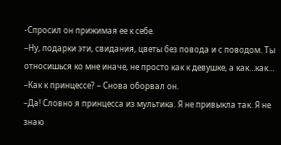-Спросил он прижимая ее к себе.
–Ну, подарки эти, свидания, цветы без повода и с поводом. Ты относишься ко мне иначе, не просто как к девушке, а как…как…
–Как к принцессе? – Снова оборвал он.
–Да! Словно я принцесса из мультика. Я не привыкла так. Я не знаю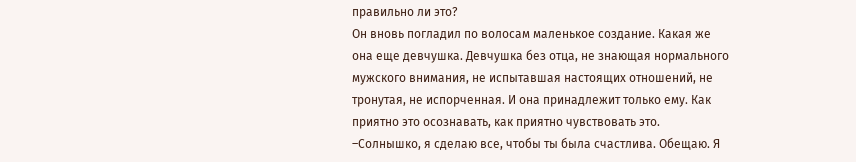правильно ли это?
Он вновь погладил по волосам маленькое создание. Какая же она еще девчушка. Девчушка без отца, не знающая нормального мужского внимания, не испытавшая настоящих отношений, не тронутая, не испорченная. И она принадлежит только ему. Как приятно это осознавать, как приятно чувствовать это.
–Солнышко, я сделаю все, чтобы ты была счастлива. Обещаю. Я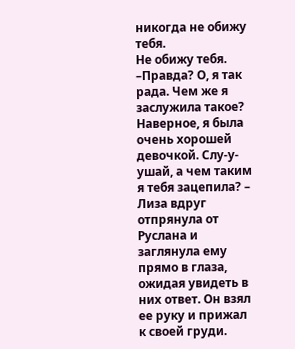никогда не обижу тебя.
Не обижу тебя.
–Правда? О, я так рада. Чем же я заслужила такое? Наверное, я была очень хорошей девочкой. Слу-у-ушай, а чем таким я тебя зацепила? – Лиза вдруг отпрянула от Руслана и заглянула ему прямо в глаза, ожидая увидеть в них ответ. Он взял ее руку и прижал к своей груди.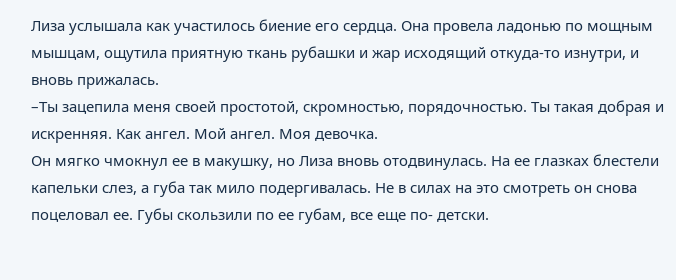Лиза услышала как участилось биение его сердца. Она провела ладонью по мощным мышцам, ощутила приятную ткань рубашки и жар исходящий откуда-то изнутри, и вновь прижалась.
–Ты зацепила меня своей простотой, скромностью, порядочностью. Ты такая добрая и искренняя. Как ангел. Мой ангел. Моя девочка.
Он мягко чмокнул ее в макушку, но Лиза вновь отодвинулась. На ее глазках блестели капельки слез, а губа так мило подергивалась. Не в силах на это смотреть он снова поцеловал ее. Губы скользили по ее губам, все еще по- детски.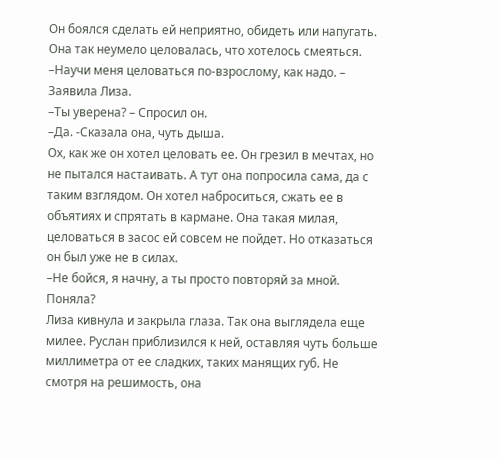Он боялся сделать ей неприятно, обидеть или напугать. Она так неумело целовалась, что хотелось смеяться.
–Научи меня целоваться по-взрослому, как надо. – Заявила Лиза.
–Ты уверена? – Спросил он.
–Да. -Сказала она, чуть дыша.
Ох, как же он хотел целовать ее. Он грезил в мечтах, но не пытался настаивать. А тут она попросила сама, да с таким взглядом. Он хотел наброситься, сжать ее в объятиях и спрятать в кармане. Она такая милая, целоваться в засос ей совсем не пойдет. Но отказаться он был уже не в силах.
–Не бойся, я начну, а ты просто повторяй за мной. Поняла?
Лиза кивнула и закрыла глаза. Так она выглядела еще милее. Руслан приблизился к ней, оставляя чуть больше миллиметра от ее сладких, таких манящих губ. Не смотря на решимость, она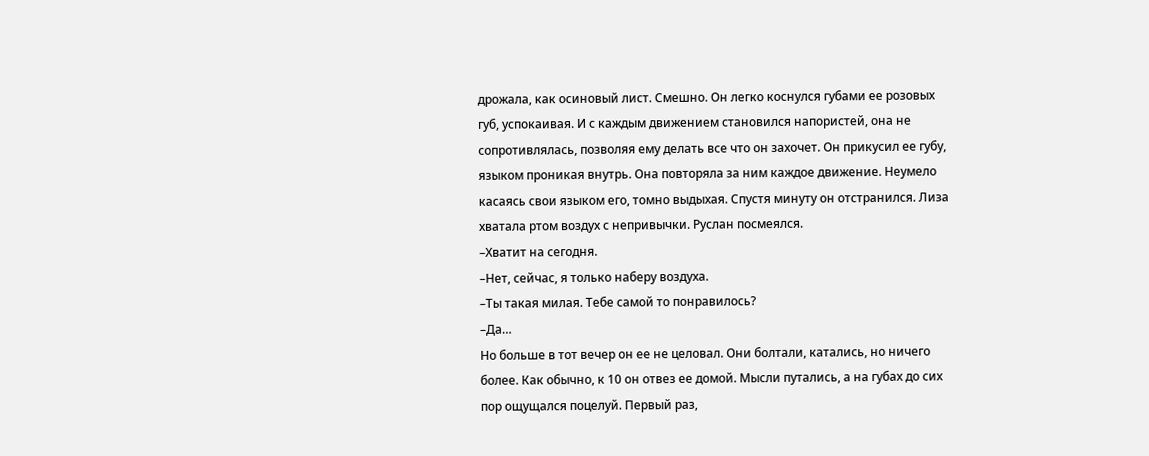дрожала, как осиновый лист. Смешно. Он легко коснулся губами ее розовых губ, успокаивая. И с каждым движением становился напористей, она не сопротивлялась, позволяя ему делать все что он захочет. Он прикусил ее губу, языком проникая внутрь. Она повторяла за ним каждое движение. Неумело касаясь свои языком его, томно выдыхая. Спустя минуту он отстранился. Лиза хватала ртом воздух с непривычки. Руслан посмеялся.
–Хватит на сегодня.
–Нет, сейчас, я только наберу воздуха.
–Ты такая милая. Тебе самой то понравилось?
–Да…
Но больше в тот вечер он ее не целовал. Они болтали, катались, но ничего более. Как обычно, к 10 он отвез ее домой. Мысли путались, а на губах до сих пор ощущался поцелуй. Первый раз,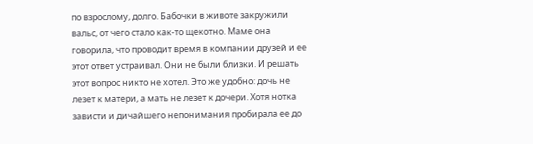по взрослому, долго. Бабочки в животе закружили вальс, от чего стало как-то щекотно. Маме она говорила, что проводит время в компании друзей и ее этот ответ устраивал. Они не были близки. И решать этот вопрос никто не хотел. Это же удобно: дочь не лезет к матери, а мать не лезет к дочери. Хотя нотка зависти и дичайшего непонимания пробирала ее до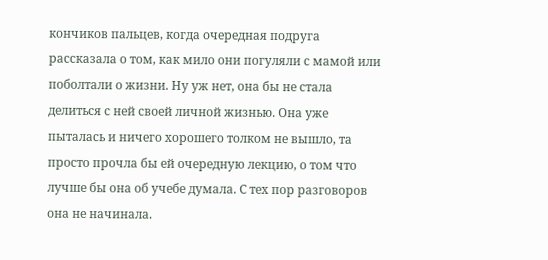кончиков пальцев, когда очередная подруга рассказала о том, как мило они погуляли с мамой или поболтали о жизни. Ну уж нет, она бы не стала делиться с ней своей личной жизнью. Она уже пыталась и ничего хорошего толком не вышло, та просто прочла бы ей очередную лекцию, о том что лучше бы она об учебе думала. С тех пор разговоров она не начинала.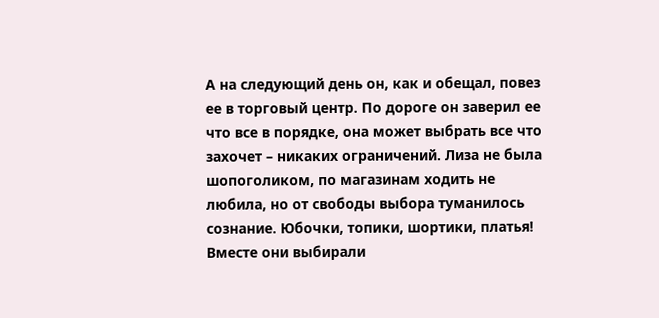А на следующий день он, как и обещал, повез ее в торговый центр. По дороге он заверил ее что все в порядке, она может выбрать все что захочет – никаких ограничений. Лиза не была шопоголиком, по магазинам ходить не любила, но от свободы выбора туманилось сознание. Юбочки, топики, шортики, платья! Вместе они выбирали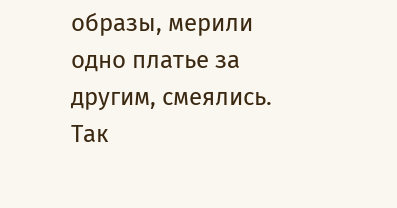образы, мерили одно платье за другим, смеялись. Так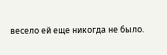весело ей еще никогда не было.